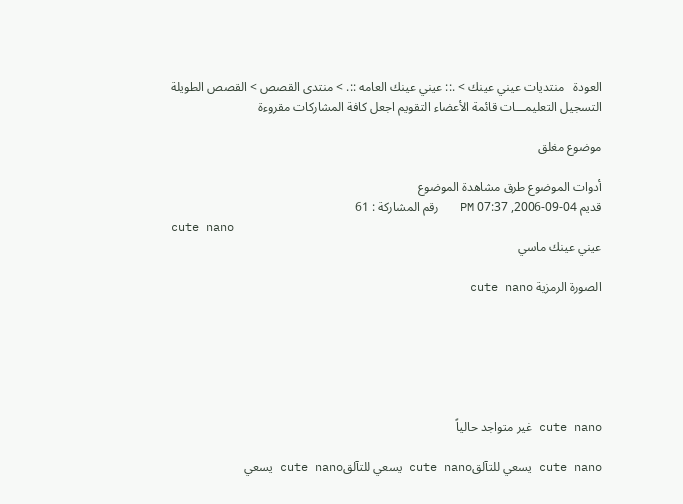العودة   منتديات عيني عينك > .:: عيني عينك العامه ::. > منتدى القصص > القصص الطويلة
التسجيل التعليمـــات قائمة الأعضاء التقويم اجعل كافة المشاركات مقروءة

موضوع مغلق

أدوات الموضوع طرق مشاهدة الموضوع
قديم 04-09-2006, 07:37 PM   رقم المشاركة : 61
cute nano
عيني عينك ماسي

الصورة الرمزية cute nano






cute nano غير متواجد حالياً

cute nano يسعي للتآلقcute nano يسعي للتآلقcute nano يسعي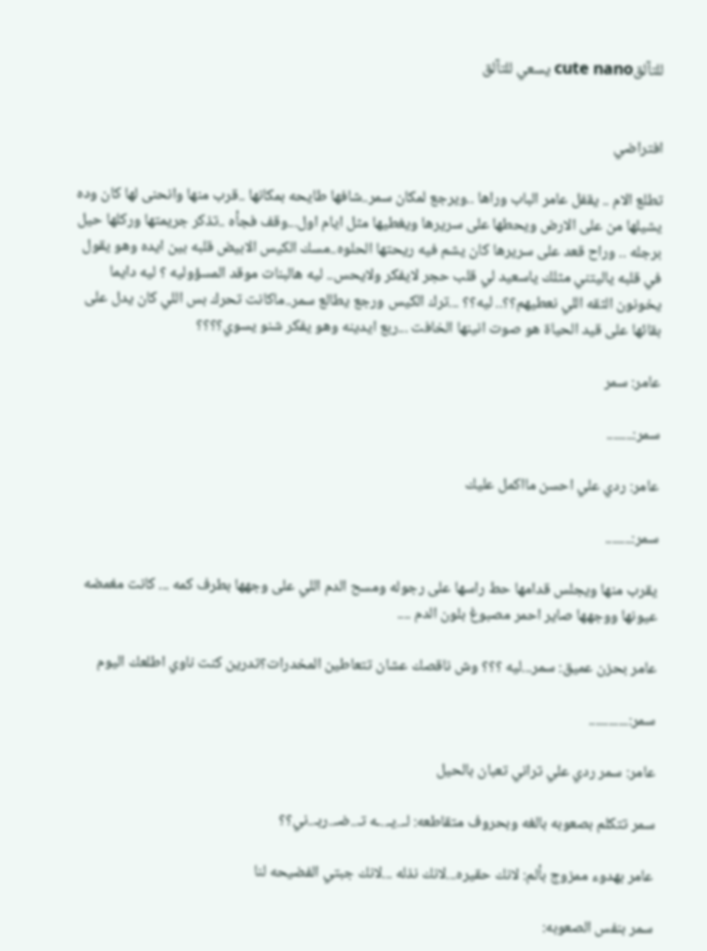للتآلقcute nano يسعي للتآلق


افتراضي

تطلع الام .. يقفل عامر الباب وراها ..ويرجع لمكان سمر..شافها طايحه بمكانها ..قرب منها وانحنى لها كان وده يشيلها من على الارض ويحطها على سريرها ويغطيها مثل ايام اول...وقف فجأه ..تذكر جريمتها وركلها حيل برجله .. وراح قعد على سريرها كان يشم فيه ريحتها الحلوه..مسك الكيس الابيض قلبه بين ايده وهو يقول في قلبه ياليتني مثلك ياسعيد لي قلب حجر لايفكر ولايحس.. ليه هالبنات موقد المسؤوليه ؟ ليه دايما يخونون الثقه اللي نعطيهم؟؟.. ليه؟؟ ...ترك الكيس ورجع يطالع سمر..ماكانت تحرك بس اللي كان يدل على بقائها على قيد الحياة هو صوت انينها الخافت ...ربع ايدينه وهو يفكر شنو يسوي؟؟؟؟

عامر: سمر

سمر:........

عامر: ردي علي احسن مااكمل عليك

سمر:........

يقرب منها ويجلس قدامها حط راسها على رجوله ومسح الدم اللي على وجهها بطرف كمه ... كانت مغمضه عيونها ووجهها صاير احمر مصبوغ بلون الدم ....

عامر بحزن عميق: سمر...ليه ؟؟؟ وش ناقصك عشان تتعاطين المخدرات؟تدرين كنت ناوي اطلعك اليوم

سمر:............

عامر: سمر ردي علي تراني تعبان بالحيل

سمر تتكلم بصعوبه بالغه وبحروف متقاطعه: لـ..يـ..ـه تـ..ضـ..ربـ..ني؟؟

عامر بهدوء ممزوج بألم: لانك حقيره...لانك نذله ...لانك جبتي الفضيحه لنا

سمر بنفس الصعوبه: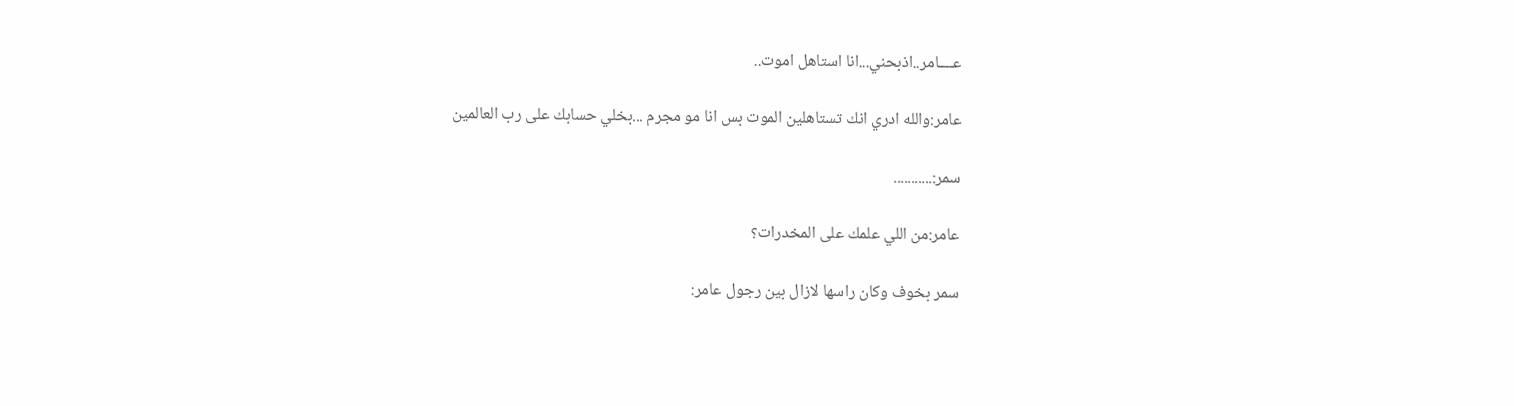عــــامر..اذبحني...انا استاهل اموت..

عامر:والله ادري انك تستاهلين الموت بس انا مو مجرم ...بخلي حسابك على رب العالمين

سمر:...........

عامر:من اللي علمك على المخدرات؟

سمر بخوف وكان راسها لازال بين رجول عامر: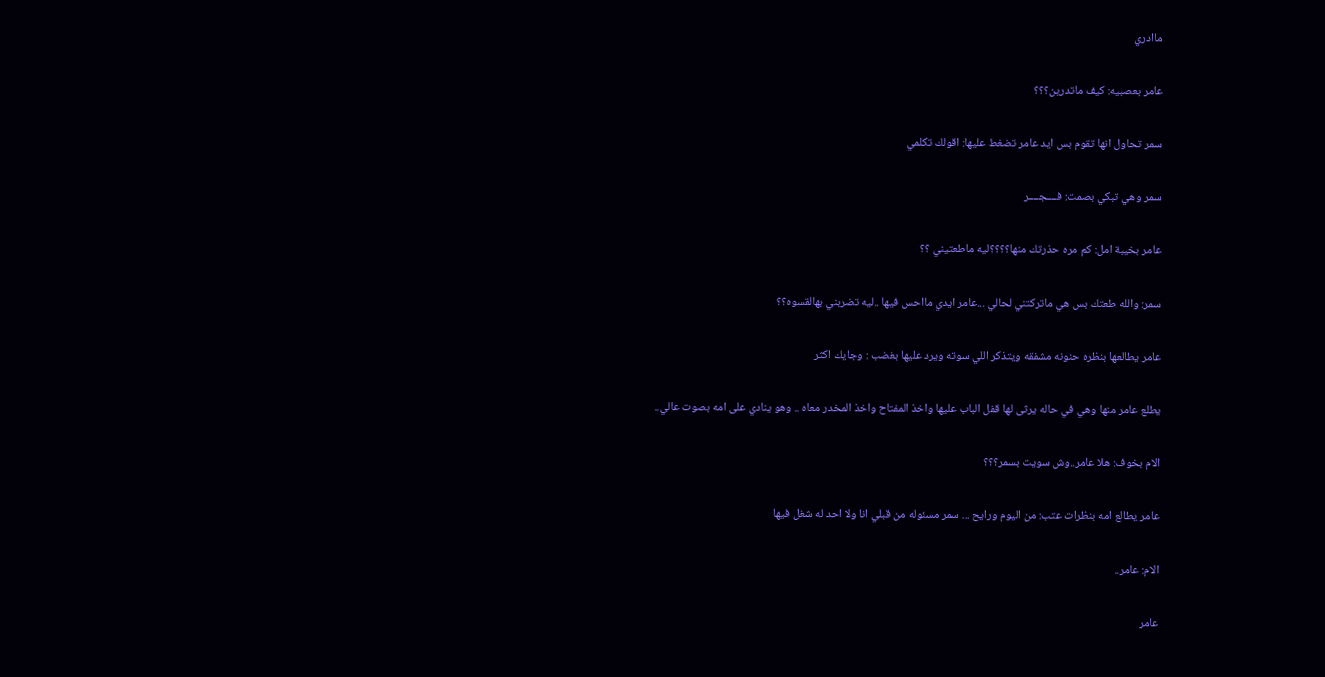ماادري

عامر بعصبيه: كيف ماتدرين؟؟؟

سمر تحاول انها تقوم بس ايد عامر تضغط عليها: اقولك تكلمي

سمر وهي تبكي بصمت: فــــجــــر

عامر بخيبة امل: كم مره حذرتك منها؟؟؟؟ليه ماطعتيني ؟؟

سمر: والله طعتك بس هي ماتركتني لحالي ...عامر ايدي مااحس فيها ..ليه تضربني بهالقسوه؟؟

عامر يطالعها بنظره حنونه مشفقه ويتذكر اللي سوته ويرد عليها بغضب : وجايك اكثر

يطلع عامر منها وهي في حاله يرثى لها قفل الباب عليها واخذ المفتاح واخذ المخدر معاه .. وهو ينادي على امه بصوت عالي..

الام بخوف: هلا عامر..وش سويت بسمر؟؟؟

عامر يطالع امه بنظرات عتب: من اليوم ورايح ... سمر مسئوله من قبلي انا ولا احد له شغل فيها

الام: عامر..

عامر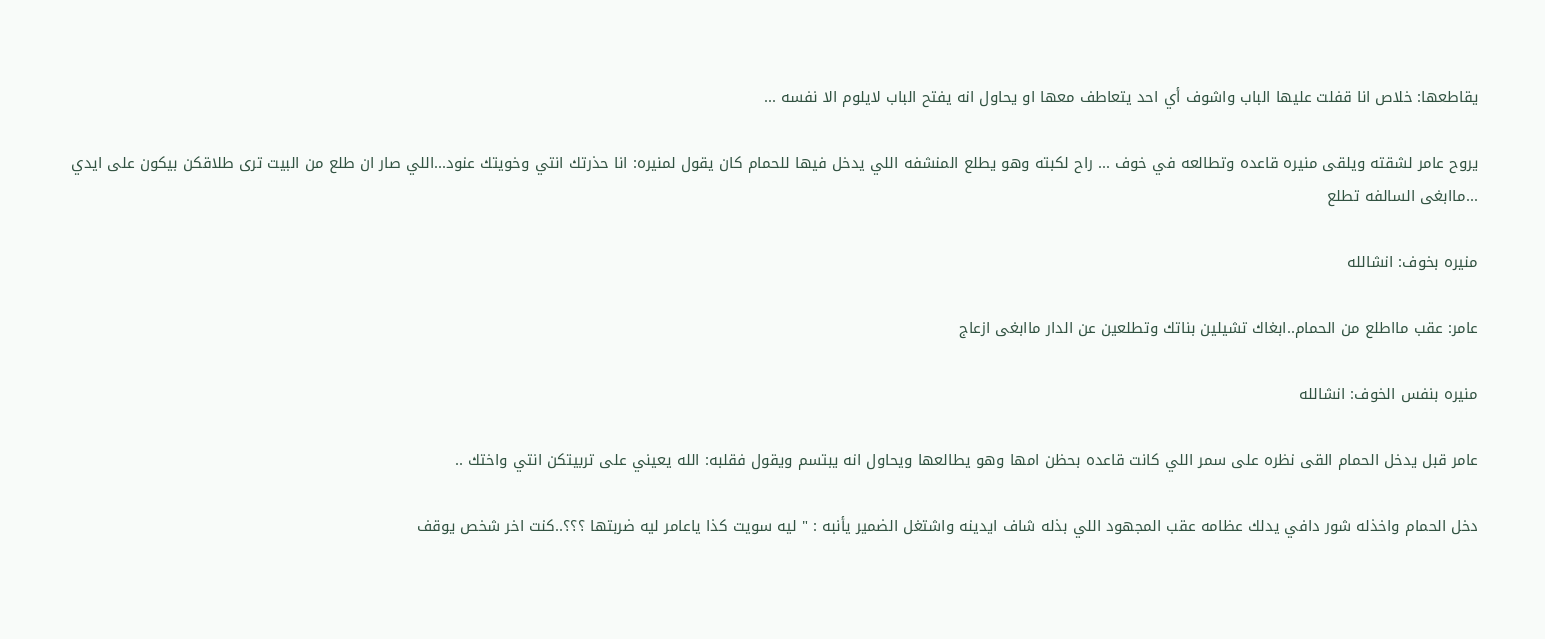يقاطعها: خلاص انا قفلت عليها الباب واشوف أي احد يتعاطف معها او يحاول انه يفتح الباب لايلوم الا نفسه ...

يروح عامر لشقته ويلقى منيره قاعده وتطالعه في خوف ... راح لكبته وهو يطلع المنشفه اللي يدخل فيها للحمام كان يقول لمنيره: انا حذرتك انتي وخويتك عنود...اللي صار ان طلع من البيت ترى طلاقكن بيكون على ايدي ...ماابغى السالفه تطلع

منيره بخوف: انشالله

عامر: عقب مااطلع من الحمام..ابغاك تشيلين بناتك وتطلعين عن الدار ماابغى ازعاج

منيره بنفس الخوف: انشالله

عامر قبل يدخل الحمام القى نظره على سمر اللي كانت قاعده بحظن امها وهو يطالعها ويحاول انه يبتسم ويقول فقلبه: الله يعيني على تربيتكن انتي واختك ..

دخل الحمام واخذله شور دافي يدلك عظامه عقب المجهود اللي بذله شاف ايدينه واشتغل الضمير يأنبه : " ليه سويت كذا ياعامر ليه ضربتها ؟؟؟..كنت اخر شخص يوقف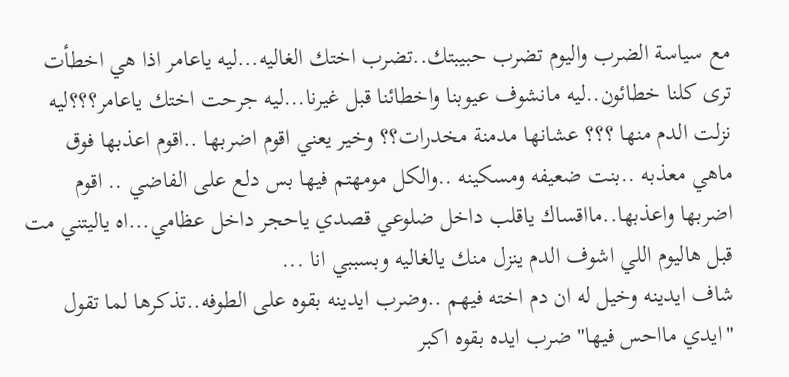مع سياسة الضرب واليوم تضرب حبيبتك..تضرب اختك الغاليه...ليه ياعامر اذا هي اخطأت ترى كلنا خطائون..ليه مانشوف عيوبنا واخطائنا قبل غيرنا...ليه جرحت اختك ياعامر؟؟؟ليه نزلت الدم منها ؟؟؟ عشانها مدمنة مخدرات؟؟ وخير يعني اقوم اضربها ..اقوم اعذبها فوق ماهي معذبه ..بنت ضعيفه ومسكينه ..والكل مومهتم فيها بس دلع على الفاضي .. اقوم اضربها واعذبها..مااقساك ياقلب داخل ضلوعي قصدي ياحجر داخل عظامي...اه ياليتني مت قبل هاليوم اللي اشوف الدم ينزل منك يالغاليه وبسببي انا ...
شاف ايدينه وخيل له ان دم اخته فيهم ..وضرب ايدينه بقوه على الطوفه..تذكرها لما تقول "ايدي مااحس فيها" ضرب ايده بقوه اكبر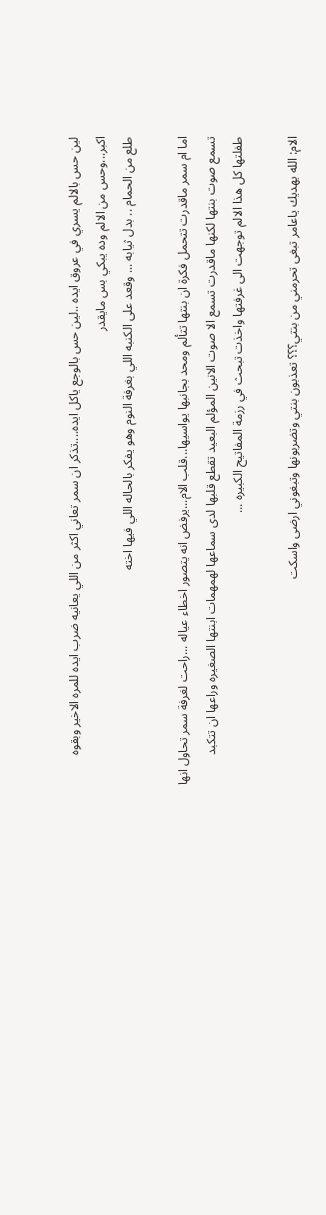لين حس بالالم يسري في عروق ايده ..لين حس بالوجع ياكل ايده....تذكر ان سمر تعاني اكثر من اللي يعانيه ضرب ايده للمره الاخير وبقوه اكبر...وحس من الالم وده يبكي بس مايقدر
طلع من الحمام .. بدل ثيابه ... وقعد على الكنبه اللي بغرفة النوم وهو يفكر بالحاله اللي فيها اخته

اما ام سمر ماقدرت تتحمل فكرة ان بنتها تتألم ومحد بجانبها يواسيها...قلب الام...يرفض انه يتصور اخطاء عياله ...راحت لغرفة سمر تحاول انها تسمع صوت بنتها لكنها ماقدرت تسمع الا صوت الانين المؤلم البعيد تقطع قلبها لدى سماعها لهمهمات ابنتها الصغيره وراعها ان تتكبد طفلتها كل هذا الالم توجهت الى غرفتها واخذت تبحث في رزمة المفاتيح الكبيره ...

الام: الله يهديك ياعامر تبغى تحرمني من بنتي؟؟؟ تعذبون بنتي وتضربونها وتبغوني ارضى واسكت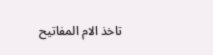تاخذ الام المفاتيح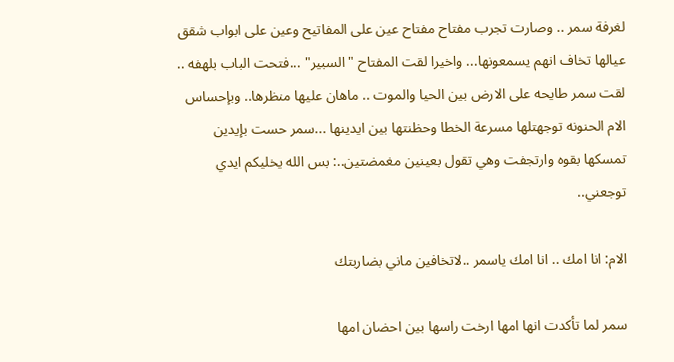لغرفة سمر .. وصارت تجرب مفتاح مفتاح عين على المفاتيح وعين على ابواب شقق عيالها تخاف انهم يسمعونها... واخيرا لقت المفتاح "السبير" ...فتحت الباب بلهفه .. لقت سمر طايحه على الارض بين الحيا والموت .. ماهان عليها منظرها.. وبإحساس الام الحنونه توجهتلها مسرعة الخطا وحظنتها بين ايدينها ...سمر حست بإيدين تمسكها بقوه وارتجفت وهي تقول بعينين مغمضتين..: بس الله يخليكم ايدي توجعني..

الام: انا امك .. انا امك ياسمر ..لاتخافين ماني بضاربتك

سمر لما تأكدت انها امها ارخت راسها بين احضان امها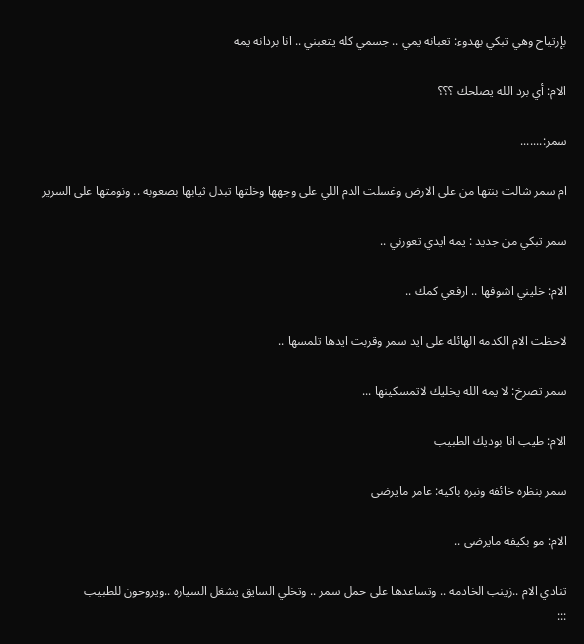بإرتياح وهي تبكي بهدوء: تعبانه يمي .. جسمي كله يتعبني .. انا بردانه يمه

الام: أي برد الله يصلحك ؟؟؟

سمر:.......

ام سمر شالت بنتها من على الارض وغسلت الدم اللي على وجهها وخلتها تبدل ثيابها بصعوبه .. ونومتها على السرير

سمر تبكي من جديد : يمه ايدي تعورني ..

الام: خليني اشوفها .. ارفعي كمك ..

لاحظت الام الكدمه الهائله على ايد سمر وقربت ايدها تلمسها ..

سمر تصرخ: لا يمه الله يخليك لاتمسكينها ...

الام: طيب انا بوديك الطبيب

سمر بنظره خائفه ونبره باكيه: عامر مايرضى

الام: مو بكيفه مايرضى ..

تنادي الام ..زينب الخادمه .. وتساعدها على حمل سمر .. وتخلي السايق يشغل السياره ..ويروحون للطبيب
:::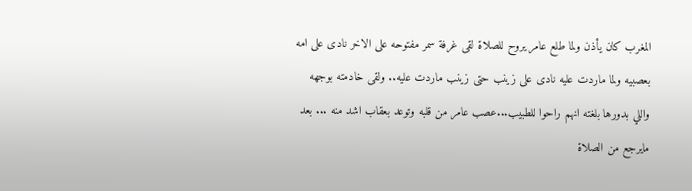المغرب كان يأذن ولما طلع عامر يروح للصلاة لقى غرفة سمر مفتوحه على الاخر نادى على امه بعصبيه ولما ماردت عليه نادى على زينب حتى زينب ماردت عليه.. ولقى خادمته بوجهه واللي بدورها بلغته انهم راحوا للطبيب...عصب عامر من قلبه وتوعد بعقاب اشد منه ... بعد مايرجع من الصلاة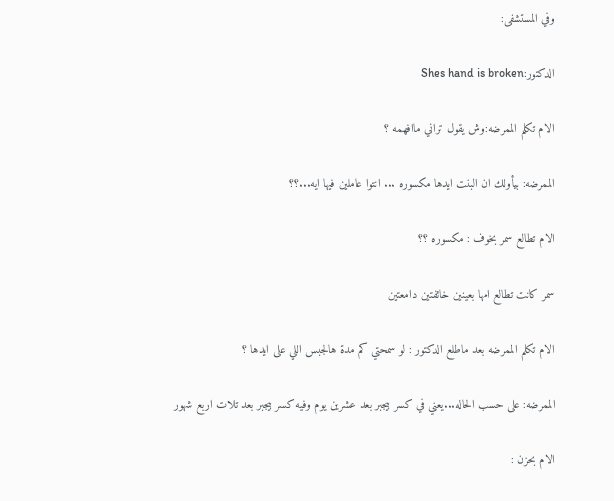وفي المستشفى:

الدكتور:Shes hand is broken

الام تكلم الممرضه:وش يقول تراني ماافهمه ؟

الممرضه: بيأولك ان البنت ايدها مكسوره ... انتوا عاملين فيها ايه...؟؟

الام تطالع سمر بخوف : مكسوره ؟؟

سمر كانت تطالع امها بعينين خائفتين دامعتين

الام تكلم الممرضه بعد ماطلع الدكتور : لو سمحتي كم مدة هالجبس اللي على ايدها ؟

الممرضه: على حسب الحاله...يعني في كسر بيجبر بعد عشرين يوم وفيه كسر بيجبر بعد تلات اربع شهور

الام بحزن :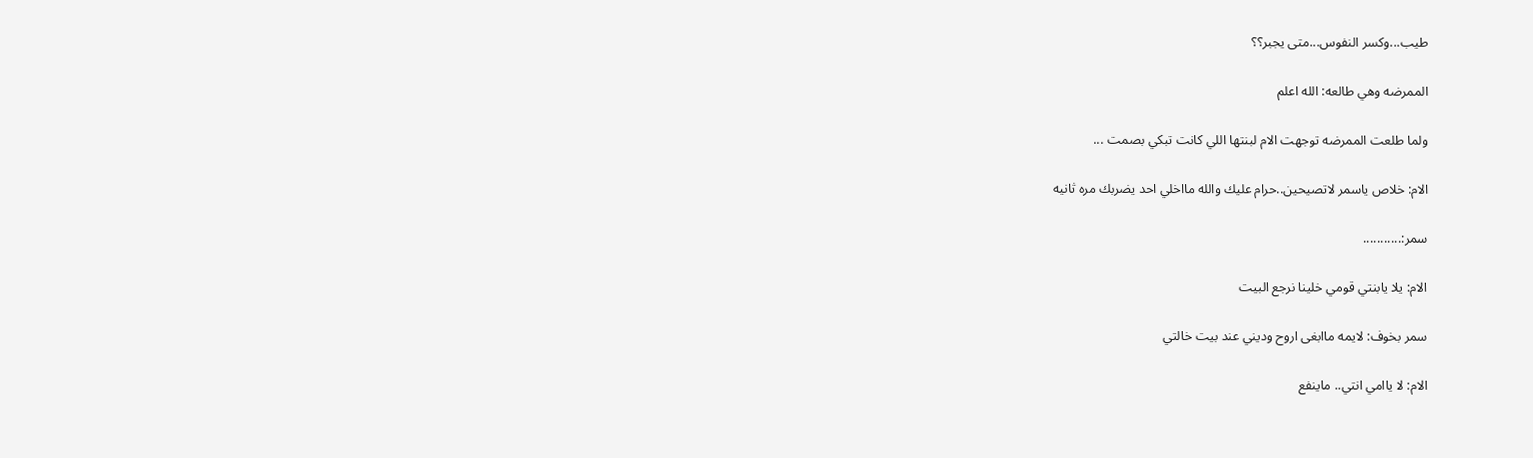طيب...وكسر النفوس...متى يجبر؟؟

الممرضه وهي طالعه: الله اعلم

ولما طلعت الممرضه توجهت الام لبنتها اللي كانت تبكي بصمت ...

الام: خلاص ياسمر لاتصيحين..حرام عليك والله مااخلي احد يضربك مره ثانيه

سمر:...........

الام: يلا يابنتي قومي خلينا نرجع البيت

سمر بخوف: لايمه ماابغى اروح وديني عند بيت خالتي

الام: لا ياامي انتي.. ماينفع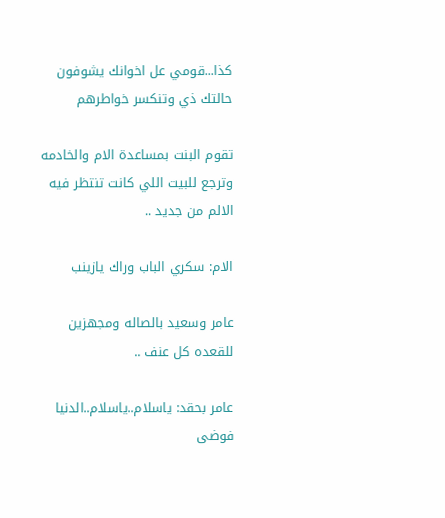كذا...قومي عل اخوانك يشوفون حالتك ذي وتنكسر خواطرهم

تقوم البنت بمساعدة الام والخادمه وترجع للبيت اللي كانت تنتظر فيه الالم من جديد ..

الام: سكري الباب وراك يازينب

عامر وسعيد بالصاله ومجهزين للقعده كل عنف ..

عامر بحقد: ياسلام..ياسلام..الدنيا فوضى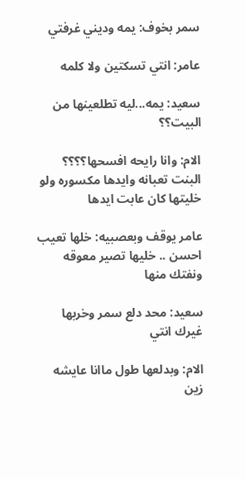سمر بخوف: يمه وديني غرفتي

عامر: انتي تسكتين ولا كلمه

سعيد: يمه...ليه تطلعينها من البيت؟؟

الام: وانا رايحه افسحها؟؟؟؟ البنت تعبانه وايدها مكسوره ولو خليتها كان عابت ايدها

عامر يوقف وبعصبيه: خلها تعيب احسن .. خليها تصير معوقه ونفتك منها

سعيد: محد دلع سمر وخربها غيرك انتي

الام: وبدلعها طول ماانا عايشه زين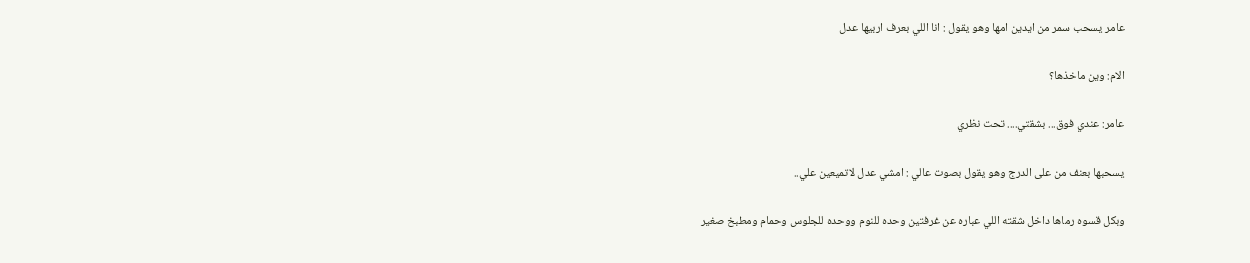عامر يسحب سمر من ايدين امها وهو يقول : انا اللي بعرف اربيها عدل

الام: وين ماخذها؟

عامر: عندي فوق... بشقتي.... تحت نظري

يسحبها بعنف من على الدرج وهو يقول بصوت عالي : امشي عدل لاتميعين علي..

وبكل قسوه رماها داخل شقته اللي عباره عن غرفتين وحده للنوم ووحده للجلوس وحمام ومطبخ صغير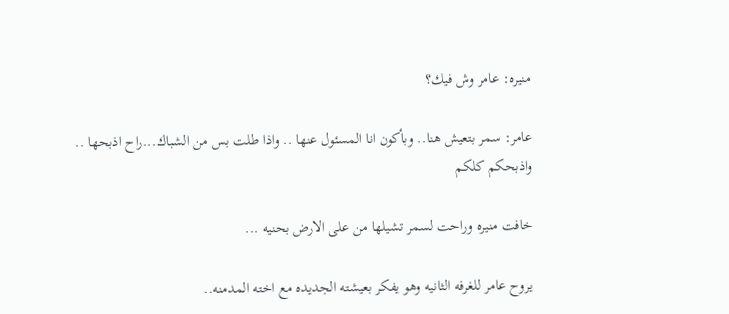منيره: عامر وش فيك؟

عامر: سمر بتعيش هنا.. وبأكون انا المسئول عنها .. واذا طلت بس من الشباك...راح اذبحها .. واذبحكم كلكم

خافت منيره وراحت لسمر تشيلها من على الارض بحنيه ...

يروح عامر للغرفه الثانيه وهو يفكر بعيشته الجديده مع اخته المدمنه..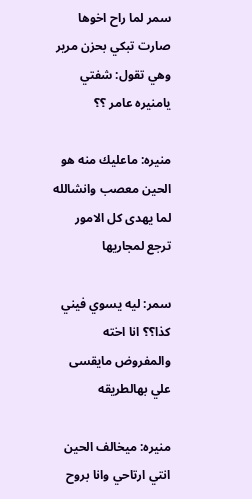سمر لما راح اخوها صارت تبكي بحزن مرير وهي تقول: شفتي يامنيره عامر ؟؟

منيره: ماعليك منه هو الحين معصب وانشالله لما يهدى كل الامور ترجع لمجاريها

سمر: ليه يسوي فيني كذا؟؟ انا اخته والمفروض مايقسى علي بهالطريقه

منيره: ميخالف الحين انتي ارتاحي وانا بروح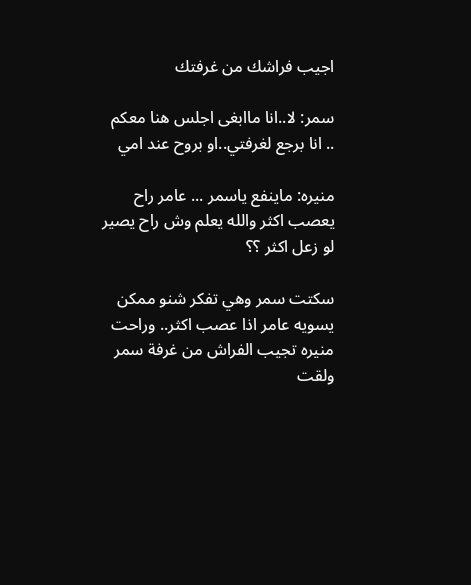اجيب فراشك من غرفتك

سمر: لا..انا ماابغى اجلس هنا معكم .. انا برجع لغرفتي..او بروح عند امي

منيره: ماينفع ياسمر ... عامر راح يعصب اكثر والله يعلم وش راح يصير لو زعل اكثر ؟؟

سكتت سمر وهي تفكر شنو ممكن يسويه عامر اذا عصب اكثر.. وراحت منيره تجيب الفراش من غرفة سمر ولقت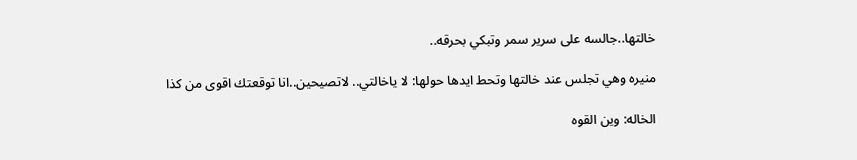خالتها..جالسه على سرير سمر وتبكي بحرقه..

منيره وهي تجلس عند خالتها وتحط ايدها حولها: لا ياخالتي.. لاتصيحين..انا توقعتك اقوى من كذا

الخاله: وين القوه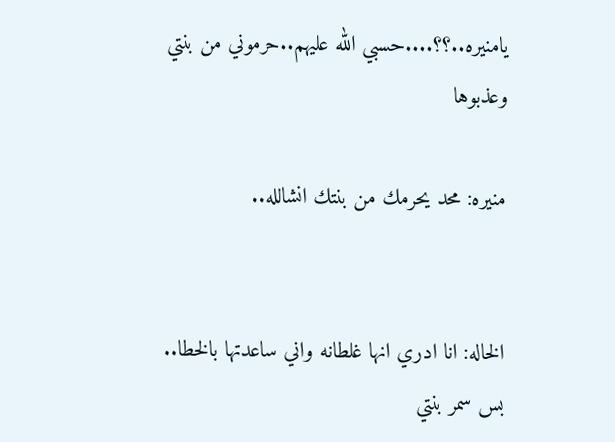يامنيره..؟؟....حسبي الله عليهم..حرموني من بنتي وعذبوها

منيره: محد يحرمك من بنتك انشالله..


الخاله: انا ادري انها غلطانه واني ساعدتها بالخطا.. بس سمر بنتي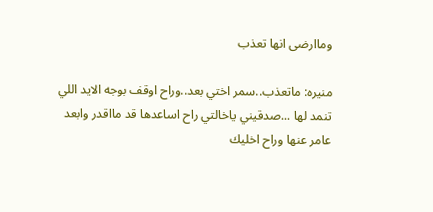وماارضى انها تعذب

منيره: ماتعذب..سمر اختي بعد..وراح اوقف بوجه الايد اللي تنمد لها ...صدقيني ياخالتي راح اساعدها قد مااقدر وابعد عامر عنها وراح اخليك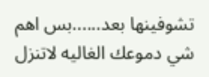تشوفينها بعد......بس اهم شي دموعك الغاليه لاتنزل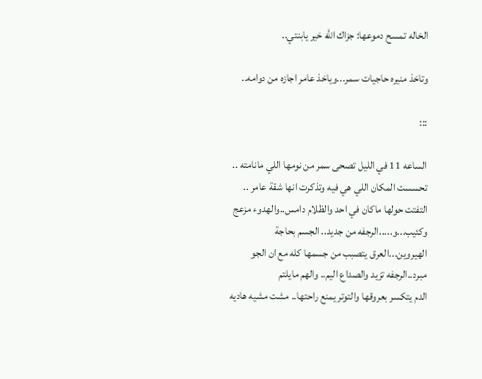الخاله تمسح دموعها: جزاك الله خير يابنتي..

وتاخذ منيره حاجيات سمر...وياخذ عامر اجازه من دوامه..

:::

الساعه 11 في الليل تصحى سمر من نومها اللي مانامته .. تحسست المكان اللي هي فيه وتذكرت انها شقة عامر .. التفتت حولها ماكان في احد والظلام دامس..والهدوء مزعج وكئيب...و.....الرجفه من جديد.. الجسم بحاجة الهيروين...العرق يتصبب من جسمها كله مع ان الجو مبرد..الرجفه تزيد والصداع اليم.. والهم مايلتم
الدم يتكسر بعروقها والتوتر يمنع راحتها.. مشت مشيه هاديه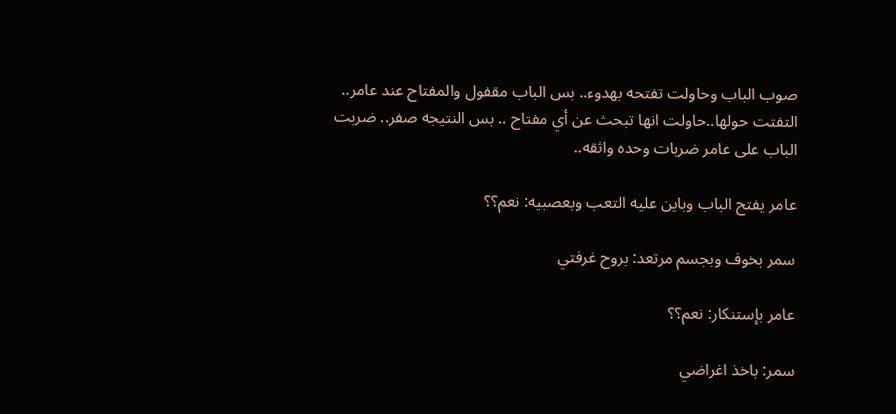صوب الباب وحاولت تفتحه بهدوء.. بس الباب مقفول والمفتاح عند عامر.. التفتت حولها..حاولت انها تبحث عن أي مفتاح .. بس النتيجه صفر.. ضربت الباب على عامر ضربات وحده واثقه..

عامر يفتح الباب وباين عليه التعب وبعصبيه: نعم؟؟

سمر بخوف وبجسم مرتعد: بروح غرفتي

عامر بإستنكار: نعم؟؟

سمر: باخذ اغراضي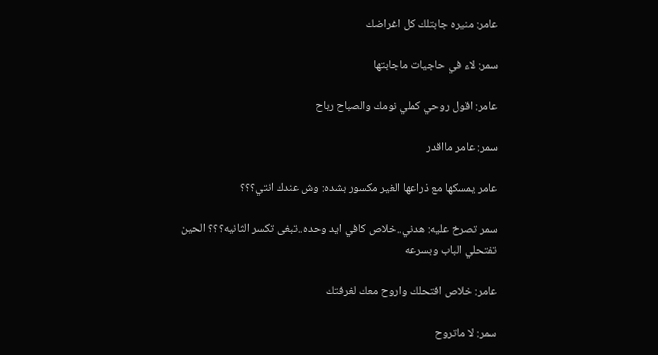عامر: منيره جابتلك كل اغراضك

سمر: لاء في حاجيات ماجابتها

عامر: اقول روحي كملي نومك والصباح رباح

سمر: عامر مااقدر

عامر يمسكها مع ذراعها الغير مكسور بشده: وش عندك انتي؟؟؟

سمر تصرخ عليه: هدني..خلاص كافي ايد وحده..تبغى تكسر الثانيه؟؟؟ الحين تفتحلي الباب وبسرعه

عامر: خلاص افتحلك واروح معك لغرفتك

سمر: لا ماتروح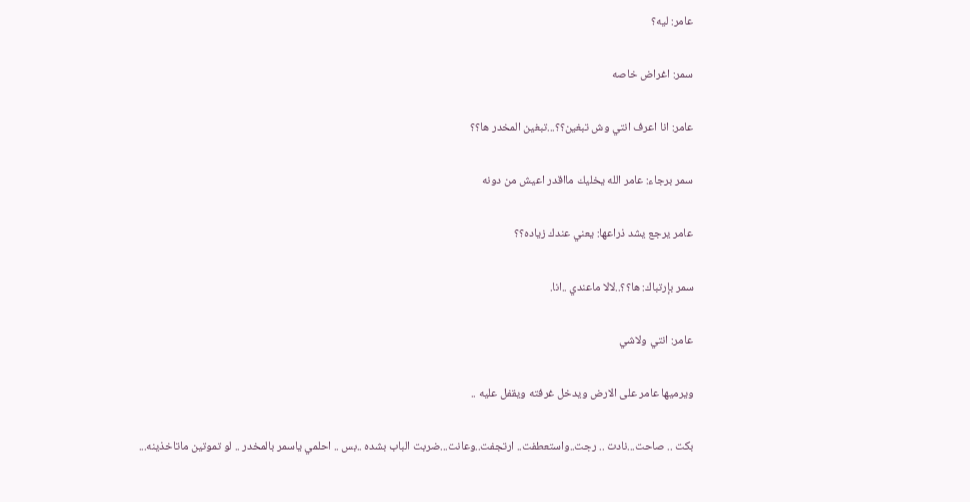عامر: ليه؟

سمر: اغراض خاصه

عامر: انا اعرف انتي وش تبغين؟؟...تبغين المخدر ها؟؟

سمر برجاء: عامر الله يخليك مااقدر اعيش من دونه

عامر يرجع يشد ذراعها: يعني عندك زياده؟؟

سمر بإرتباك: ها؟؟..لالا ماعندي ..انا.

عامر: انتي ولاشي

ويرميها عامر على الارض ويدخل غرفته ويقفل عليه ..

بكت .. صاحت...نادت .. رجت..واستعطفت.. ارتجفت..وعانت...ضربت الباب بشده ..بس .. احلمي ياسمر بالمخدر .. لو تموتين ماتاخذينه...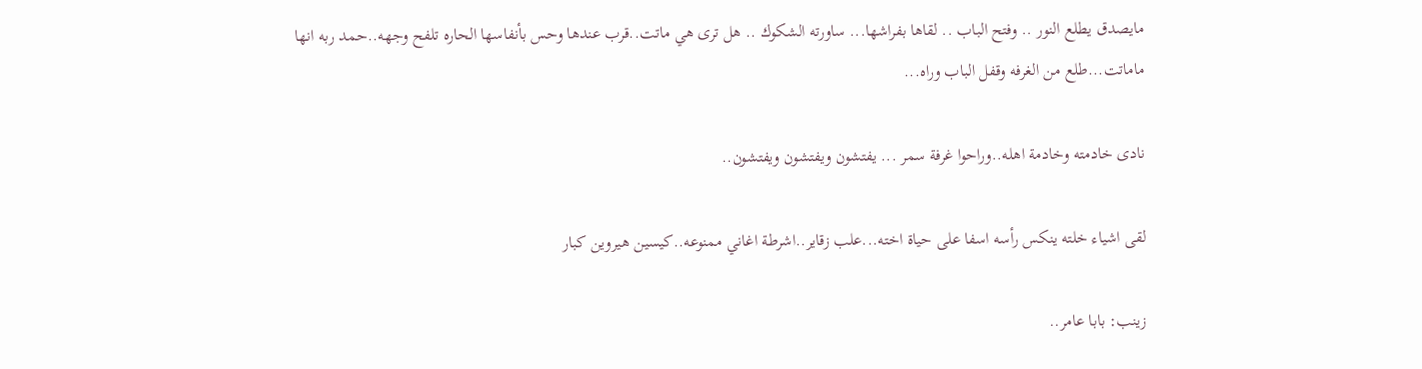مايصدق يطلع النور .. وفتح الباب .. لقاها بفراشها... ساورته الشكوك .. هل ترى هي ماتت..قرب عندها وحس بأنفاسها الحاره تلفح وجهه..حمد ربه انها ماماتت...طلع من الغرفه وقفل الباب وراه...

نادى خادمته وخادمة اهله..وراحوا غرفة سمر ... يفتشون ويفتشون ويفتشون..

لقى اشياء خلته ينكس رأسه اسفا على حياة اخته...علب زقاير..اشرطة اغاني ممنوعه..كيسين هيروين كبار

زينب: بابا عامر..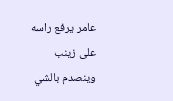عامر يرفع راسه على زينب وينصدم بالشي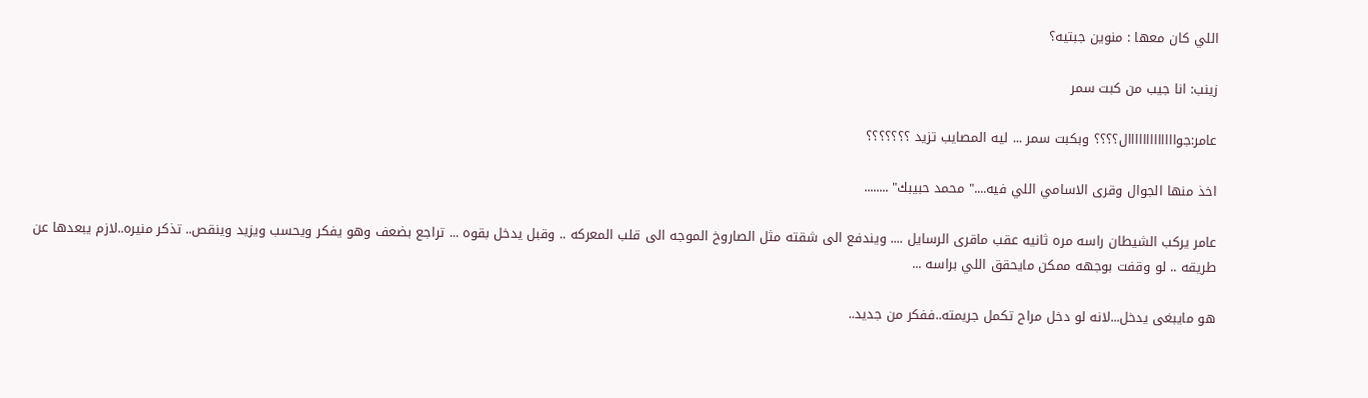اللي كان معها : منوين جبتيه؟

زينب: انا جيب من كبت سمر

عامر:جوااااااااااااال؟؟؟؟ وبكبت سمر ... ليه المصايب تزيد ؟؟؟؟؟؟؟

اخذ منها الجوال وقرى الاسامي اللي فيه...." محمد حبيبك" ........

عامر يركب الشيطان راسه مره ثانيه عقب ماقرى الرسايل .... ويندفع الى شقته مثل الصاروخ الموجه الى قلب المعركه .. وقبل يدخل بقوه ... تراجع بضعف وهو يفكر ويحسب ويزيد وينقص.. تذكر منيره..لازم يبعدها عن طريقه .. لو وقفت بوجهه ممكن مايحقق اللي براسه ...

هو مايبغى يدخل...لانه لو دخل مراح تكمل جريمته..ففكر من جديد..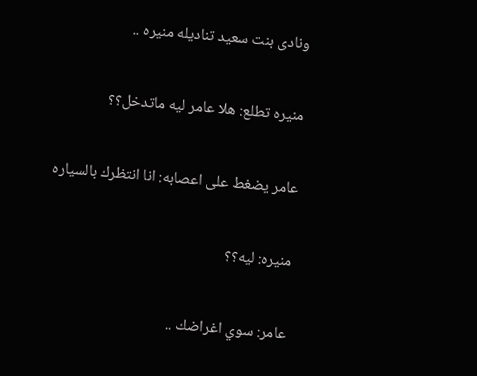ونادى بنت سعيد تناديله منيره ..

منيره تطلع: هلا عامر ليه ماتدخل؟؟

عامر يضغط على اعصابه: انا انتظرك بالسياره

منيره: ليه؟؟

عامر: سوي اغراضك ..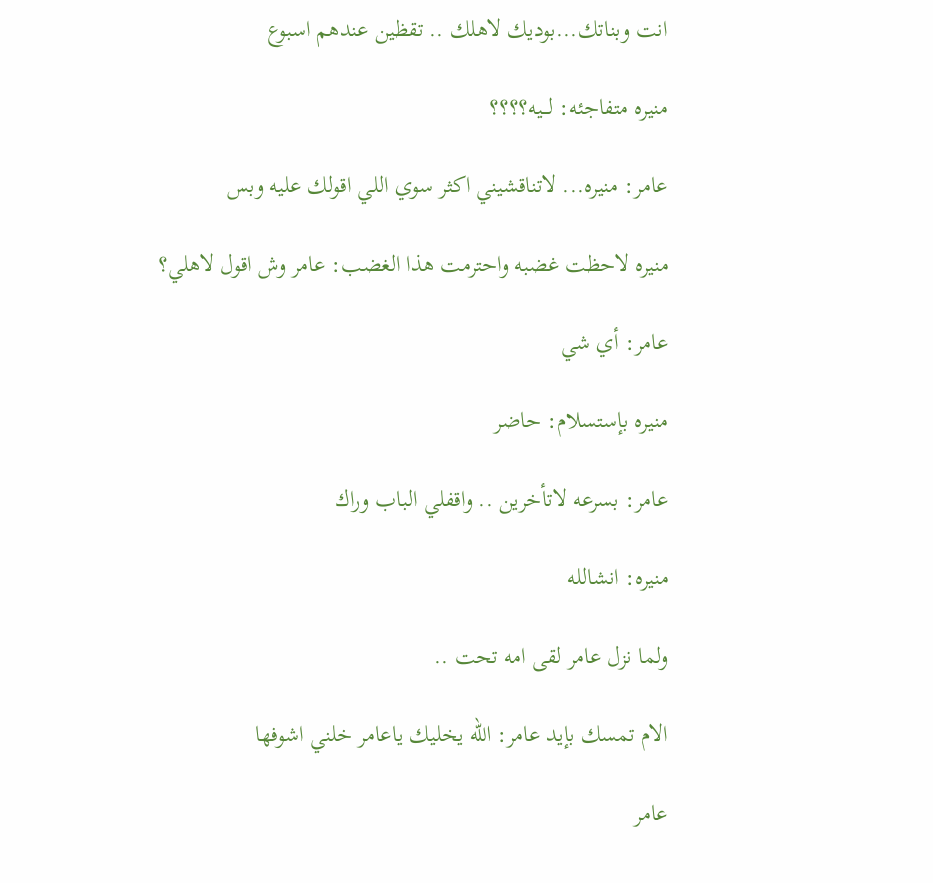انت وبناتك...بوديك لاهلك .. تقظين عندهم اسبوع

منيره متفاجئه: لـــيه؟؟؟؟

عامر: منيره... لاتناقشيني اكثر سوي اللي اقولك عليه وبس

منيره لاحظت غضبه واحترمت هذا الغضب: عامر وش اقول لاهلي؟

عامر: أي شي

منيره بإستسلام: حاضر

عامر: بسرعه لاتأخرين .. واقفلي الباب وراك

منيره: انشالله

ولما نزل عامر لقى امه تحت ..

الام تمسك بإيد عامر: الله يخليك ياعامر خلني اشوفها

عامر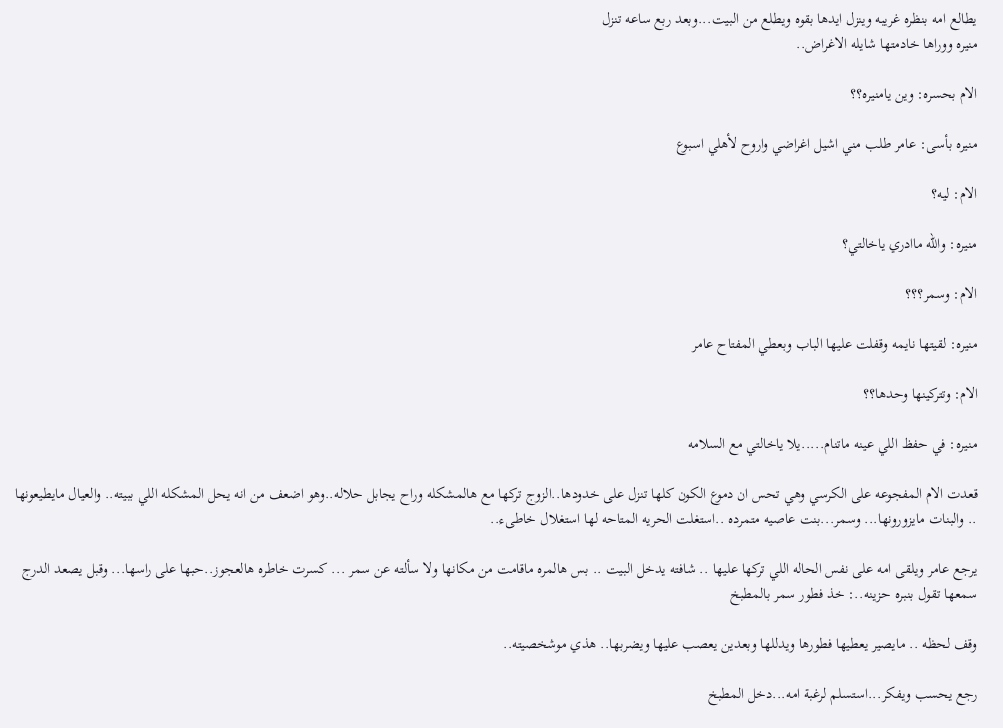يطالع امه بنظره غريبه وينزل ايدها بقوه ويطلع من البيت...وبعد ربع ساعه تنزل
منيره ووراها خادمتها شايله الاغراض..

الام بحسره: وين يامنيره؟؟

منيره بأسى: عامر طلب مني اشيل اغراضي واروح لأهلي اسبوع

الام: ليه؟

منيره: والله ماادري ياخالتي؟

الام: وسمر؟؟؟

منيره: لقيتها نايمه وقفلت عليها الباب وبعطي المفتاح عامر

الام: وتتركينها وحدها؟؟

منيره: في حفظ اللي عينه ماتنام.....يلا ياخالتي مع السلامه

قعدت الام المفجوعه على الكرسي وهي تحس ان دموع الكون كلها تنزل على خدودها..الزوج تركها مع هالمشكله وراح يجابل حلاله..وهو اضعف من انه يحل المشكله اللي ببيته.. والعيال مايطيعونها .. والبنات مايزورونها... وسمر...بنت عاصيه متمرده ..استغلت الحريه المتاحه لها استغلال خاطىء..

يرجع عامر ويلقى امه على نفس الحاله اللي تركها عليها .. شافته يدخل البيت .. بس هالمره ماقامت من مكانها ولا سألته عن سمر ... كسرت خاطره هالعجوز..حبها على راسها... وقبل يصعد الدرج سمعها تقول بنبره حزينه..: خذ فطور سمر بالمطبخ

وقف لحظه .. مايصير يعطيها فطورها ويدللها وبعدين يعصب عليها ويضربها.. هذي موشخصيته..

رجع يحسب ويفكر...استسلم لرغبة امه...دخل المطبخ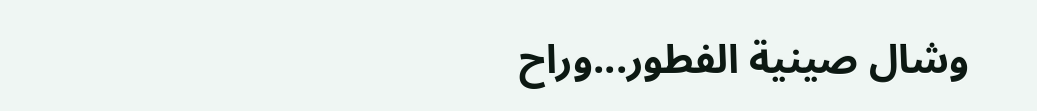وشال صينية الفطور...وراح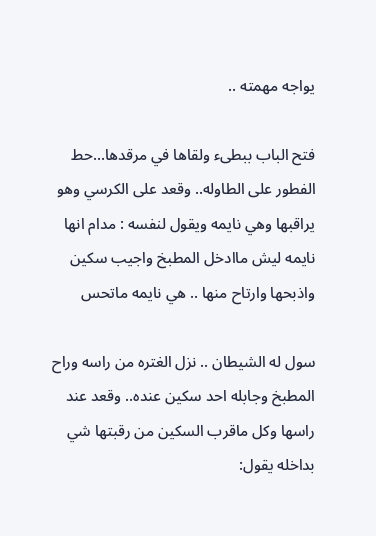يواجه مهمته ..

فتح الباب ببطىء ولقاها في مرقدها...حط الفطور على الطاوله.. وقعد على الكرسي وهو يراقبها وهي نايمه ويقول لنفسه : مدام انها نايمه ليش ماادخل المطبخ واجيب سكين واذبحها وارتاح منها .. هي نايمه ماتحس

سول له الشيطان .. نزل الغتره من راسه وراح المطبخ وجابله احد سكين عنده.. وقعد عند راسها وكل ماقرب السكين من رقبتها شي بداخله يقول: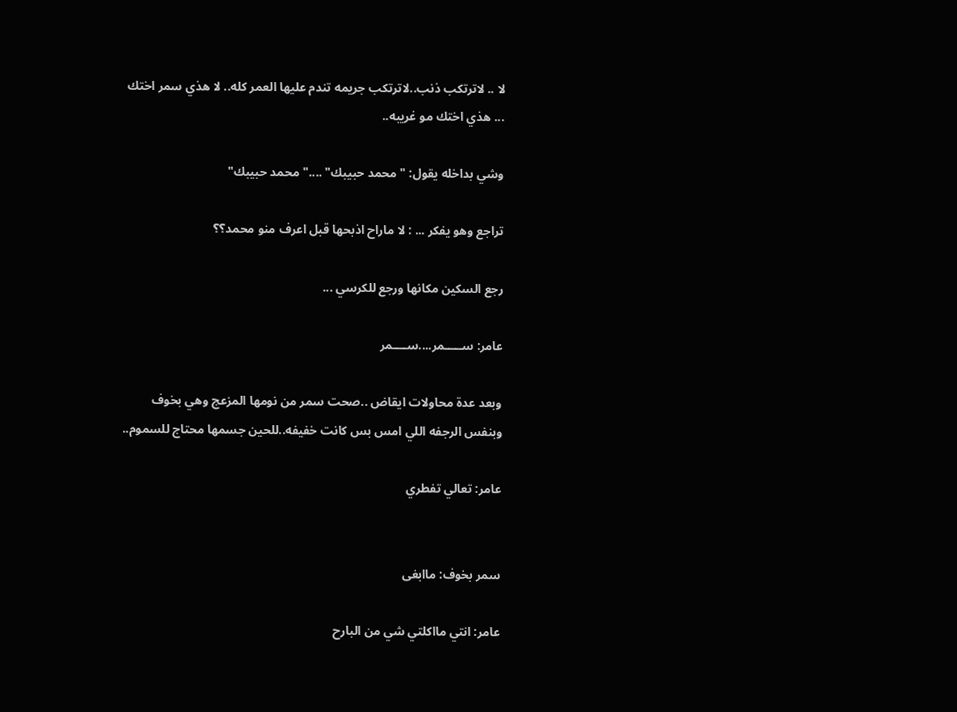لا .. لاترتكب ذنب..لاترتكب جريمه تندم عليها العمر كله.. لا هذي سمر اختك ... هذي اختك مو غريبه..

وشي بداخله يقول: "محمد حبيبك" ...."محمد حبيبك"

تراجع وهو يفكر ... : لا ماراح اذبحها قبل اعرف منو محمد؟؟

رجع السكين مكانها ورجع للكرسي ...

عامر: ســـــمر....ســــمر

وبعد عدة محاولات ايقاض ..صحت سمر من نومها المزعج وهي بخوف وبنفس الرجفه اللي امس بس كانت خفيفه..للحين جسمها محتاج للسموم..

عامر: تعالي تفطري


سمر بخوف: ماابغى

عامر: انتي مااكلتي شي من البارح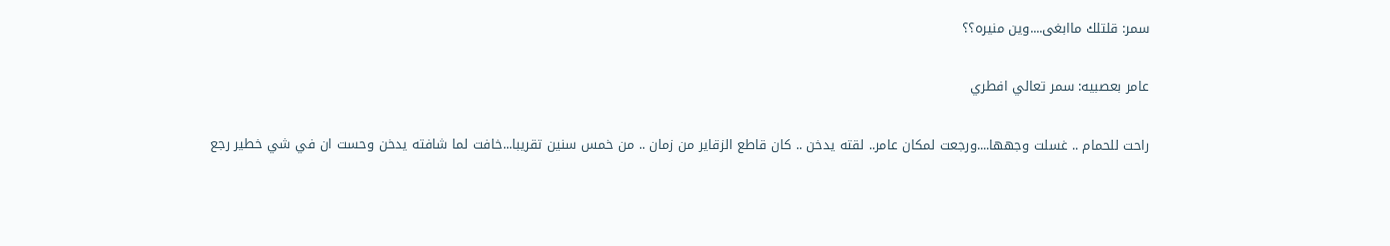سمر: قلتلك ماابغى....وين منيره؟؟

عامر بعصبيه: سمر تعالي افطري

راحت للحمام .. غسلت وجهها....ورجعت لمكان عامر.. لقته يدخن .. كان قاطع الزقاير من زمان .. من خمس سنين تقريبا...خافت لما شافته يدخن وحست ان في شي خطير رجع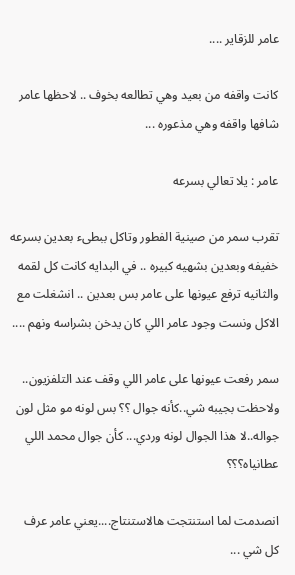عامر للزقاير ....

كانت واقفه من بعيد وهي تطالعه بخوف .. لاحظها عامر شافها واقفه وهي مذعوره ...

عامر : يلا تعالي بسرعه

تقرب سمر من صينية الفطور وتاكل ببطىء بعدين بسرعه خفيفه وبعدين بشهيه كبيره .. في البدايه كانت كل لقمه والثانيه ترفع عيونها على عامر بس بعدين .. انشغلت مع الاكل ونست وجود عامر اللي كان يدخن بشراسه ونهم ....

سمر رفعت عيونها على عامر اللي وقف عند التلفزيون.. ولاحظت بجيبه شي..كأنه جوال ؟؟ بس لونه مو مثل لون جواله..لا هذا الجوال لونه وردي... كأن جوال محمد اللي عطانياه؟؟؟

انصدمت لما استنتجت هالاستنتاج....يعني عامر عرف كل شي ...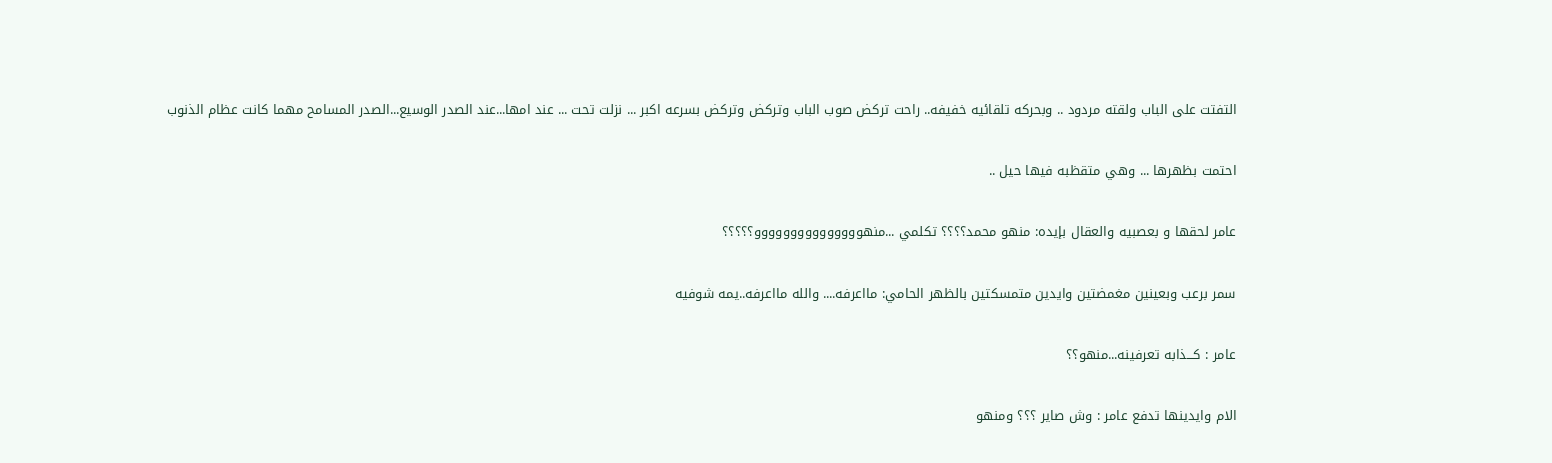التفتت على الباب ولقته مردود .. وبحركه تلقائيه خفيفه.. راحت تركض صوب الباب وتركض وتركض بسرعه اكبر ... نزلت تحت ... عند امها...عند الصدر الوسيع...الصدر المسامح مهما كانت عظام الذنوب

احتمت بظهرها ... وهي متقظبه فيها حيل ..

عامر لحقها و بعصبيه والعقال بإيده: منهو محمد؟؟؟؟ تكلمي ...منهووووووووووووووو؟؟؟؟؟

سمر برعب وبعينين مغمضتين وايدين متمسكتين بالظهر الحامي: مااعرفه.... والله مااعرفه..يمه شوفيه

عامر : كـــذابه تعرفينه...منهو؟؟

الام وايدينها تدفع عامر : وش صاير ؟؟؟ ومنهو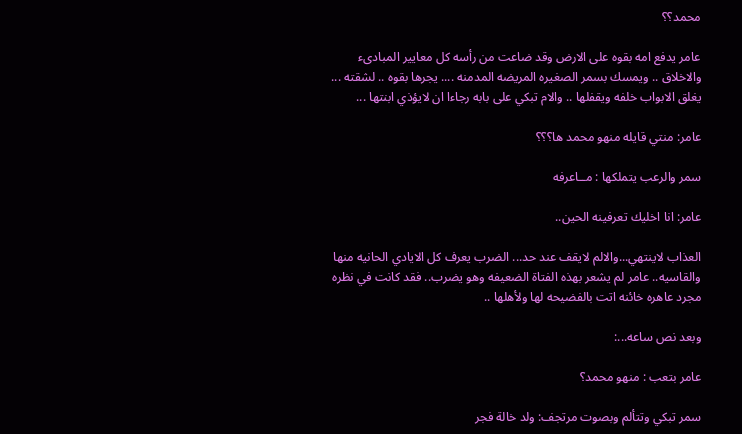محمد؟؟

عامر يدفع امه بقوه على الارض وقد ضاعت من رأسه كل معايير المبادىء والاخلاق .. ويمسك بسمر الصغيره المريضه المدمنه .... يجرها بقوه .. لشقته ... يغلق الابواب خلفه ويقفلها .. والام تبكي على بابه رجاءا ان لايؤذي ابنتها ...

عامر: منتي قايله منهو محمد ها؟؟؟

سمر والرعب يتملكها : مــاعرفه

عامر: انا اخليك تعرفينه الحين..

العذاب لاينتهي...والالم لايقف عند حد... الضرب يعرف كل الايادي الحانيه منها والقاسيه.. عامر لم يشعر بهذه الفتاة الضعيفه وهو يضرب.. فقد كانت في نظره مجرد عاهره خائنه اتت بالفضيحه لها ولأهلها ..

وبعد نص ساعه...:

عامر بتعب : منهو محمد؟

سمر تبكي وتتألم وبصوت مرتجف: ولد خالة فجر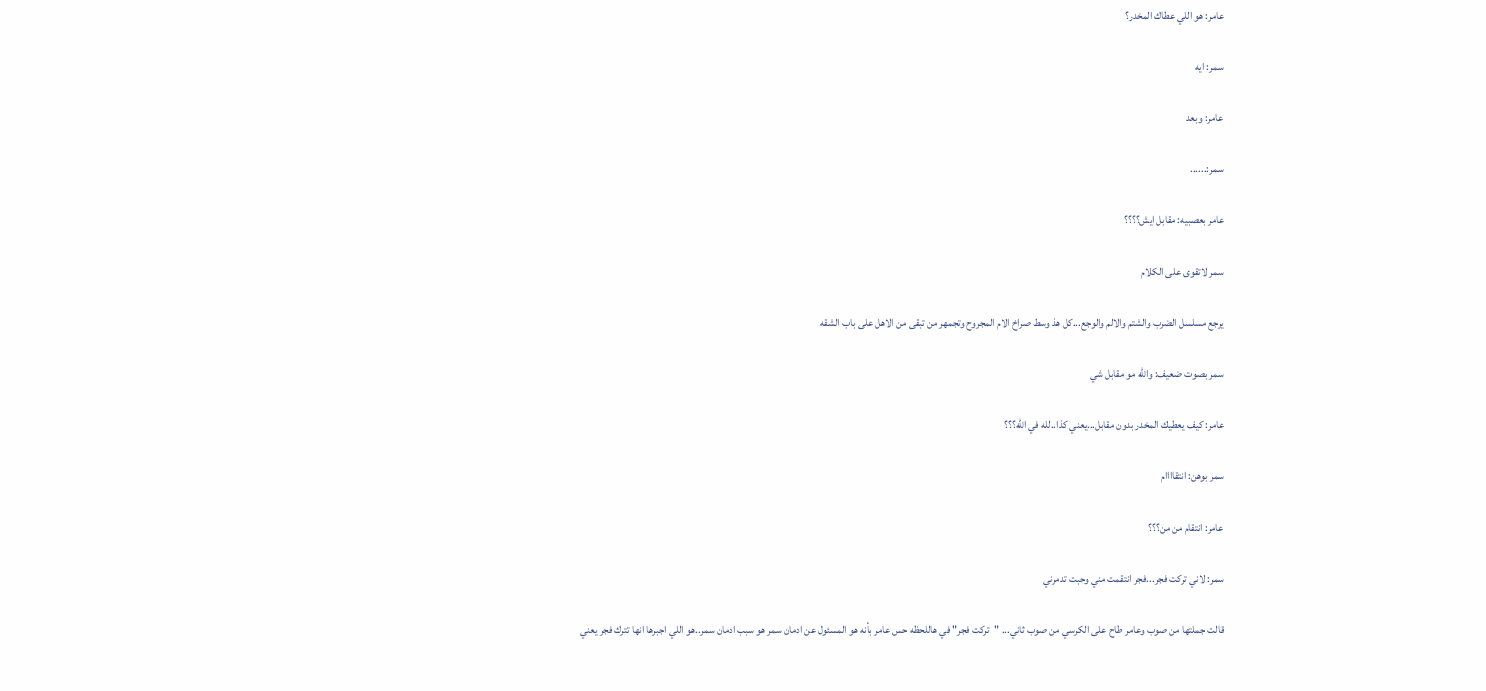عامر: هو اللي عطاك المخدر؟

سمر: ايه

عامر: وبعد

سمر:......

عامر بعصبيه: مقابل ايش؟؟؟؟

سمر لاتقوى على الكلام

يرجع مسلسل الضرب والشتم والالم والوجع...كل هذ وسط صراخ الام المجروح وتجمهر من تبقى من الاهل على باب الشقه

سمر بصوت ضعيف: والله مو مقابل شي

عامر: كيف يعطيك المخدر بدون مقابل...يعني كذا..لله في الله؟؟؟

سمر بوهن: انتقاااام

عامر: انتقام من من؟؟؟

سمر: لاني تركت فجر...فجر انتقمت مني وحبت تدمرني

قالت جملتها من صوب وعامر طاح على الكرسي من صوب ثاني... "تركت فجر" في هاللحظه حس عامر بأنه هو المسئول عن ادمان سمر هو سبب ادمان سمر..هو اللي اجبرها انها تترك فجر يعني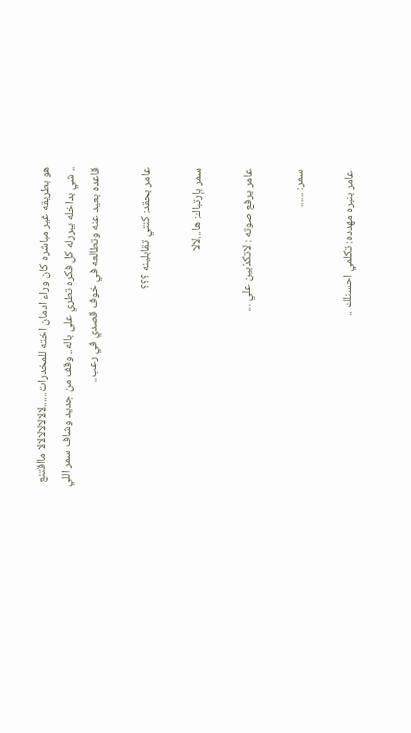هو بطريقه غير مباشره كان وراء ادمان اخته للمخدرات......لالالالالالالا مااقتنع .. شي بداخله يبررله كل فكره تطري على باله.. وقف من جديد وشاف سمر اللي قاعده بعيد عنه وتطالعه في خوف قصدي في رعب..

عامر بحقد: كنتي تقابلينه ؟؟؟

سمر بإرتباك: ها...لالا

عامر يرفع صوته : لاتكذبين علي ...

سمر: ......

عامر بنبره مهدده: تكلمي احسنلك ..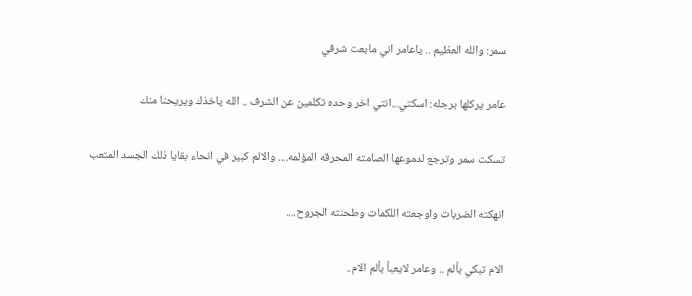سمر: والله العظيم .. ياعامر اني مابعت شرفي

عامر يركلها برجله: اسكتي...انتي اخر وحده تكلمين عن الشرف .. الله ياخذك ويريحنا منك

تسكت سمر وترجع لدموعها الصامته المحرقه المؤلمه.... والالم كبير في انحاء بقايا ذلك الجسد المتعب

انهكته الضربات واوجعته اللكمات وطحنته الجروح....

الام تبكي بألم .. وعامر لايعبأ بألم الام..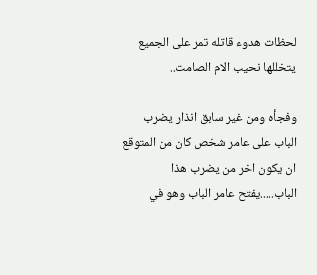لحظات هدوء قاتله تمر على الجميع يتخللها نحيب الام الصامت..

وفجأه ومن غير سابق انذار يضرب الباب على عامر شخص كان من المتوقع ان يكون اخر من يضرب هذا الباب.....يفتح عامر الباب وهو في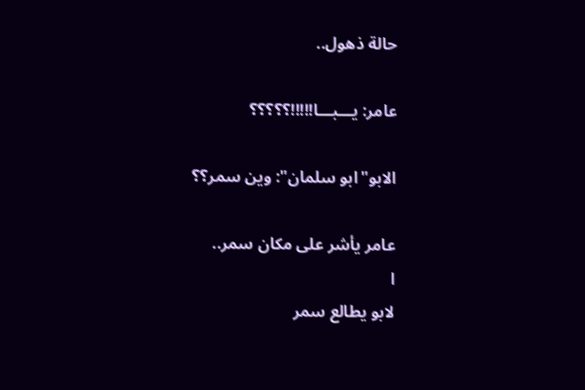حالة ذهول..

عامر: يـــبـــا!!!!!؟؟؟؟؟

الابو"ابو سلمان": وين سمر؟؟

عامر يأشر على مكان سمر..
ا
لابو يطالع سمر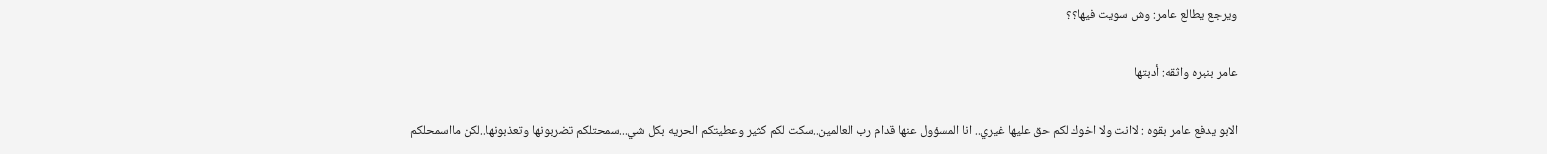ويرجع يطالع عامر: وش سويت فيها؟؟

عامر بنبره واثقه: أدبتها

الابو يدفع عامر بقوه : لاانت ولا اخوك لكم حق عليها غيري.. انا المسؤول عنها قدام رب العالمين..سكت لكم كثير وعطيتكم الحريه بكل شي...سمحتلكم تضربونها وتعذبونها..لكن مااسمحلكم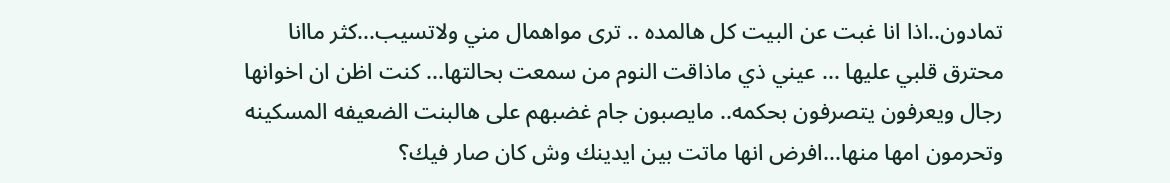تمادون..اذا انا غبت عن البيت كل هالمده .. ترى مواهمال مني ولاتسيب...كثر ماانا محترق قلبي عليها ... عيني ذي ماذاقت النوم من سمعت بحالتها... كنت اظن ان اخوانها رجال ويعرفون يتصرفون بحكمه.. مايصبون جام غضبهم على هالبنت الضعيفه المسكينه وتحرمون امها منها...افرض انها ماتت بين ايدينك وش كان صار فيك؟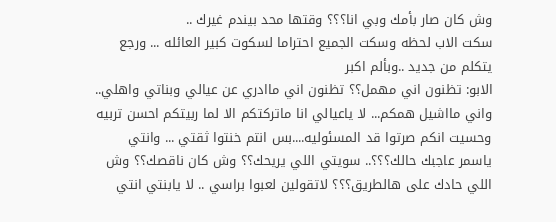وش كان صار بأمك وبي انا؟؟؟ وقتها محد بيندم غيرك ..
سكت الاب لحظه وسكت الجميع احتراما لسكوت كبير العائله ... ورجع يتكلم من جديد ..وبألم اكبر
الابو: تظنون اني مهمل؟؟ تظنون اني ماادري عن عيالي وبناتي واهلي.. واني مااشيل همكم... لا ياعيالي انا ماتركتكم الا لما ربيتكم احسن تربيه وحسيت انكم صرتوا قد المسئوليه....بس انتم خنتوا ثقتي ... وانتي ياسمر عاجبك حالك؟؟؟.. سويتي اللي يريحك؟؟ وش كان ناقصك؟؟ وش اللي حادك على هالطريق؟؟؟ لاتقولين لعبوا براسي .. لا يابنتي انتي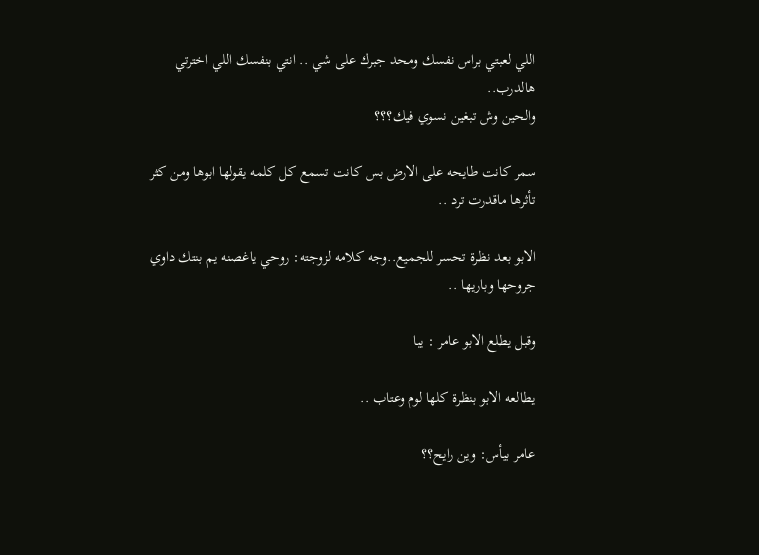اللي لعبتي براس نفسك ومحد جبرك على شي .. انتي بنفسك اللي اخترتي هالدرب..
والحين وش تبغين نسوي فيك؟؟؟

سمر كانت طايحه على الارض بس كانت تسمع كل كلمه يقولها ابوها ومن كثر تأثرها ماقدرت ترد ..

الابو بعد نظرة تحسر للجميع..وجه كلامه لزوجته: روحي ياغصنه يم بنتك داوي جروحها وباريها ..

وقبل يطلع الابو عامر : يبا

يطالعه الابو بنظرة كلها لوم وعتاب ..

عامر بيأس: وين رايح؟؟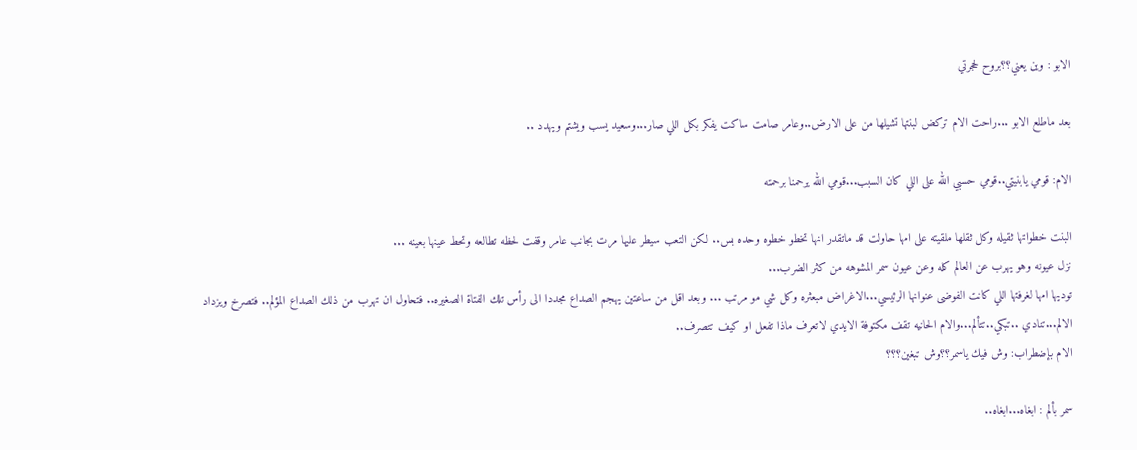الابو : وين يعني؟؟بروح لحجرتي

بعد ماطلع الابو ...راحت الام تركض لبنتها تشيلها من على الارض..وعامر صامت ساكت يفكر بكل اللي صار...وسعيد يسب ويشتم ويهدد ..

الام: قومي يابنيتي..قومي حسبي الله على اللي كان السبب...قومي الله يرحمنا برحمته

البنت خطواتها ثقيله وكل ثقلها ملقيته على امها حاولت قد ماتقدر انها تخطو خطوه وحده بس.. لكن التعب سيطر عليها مرت بجانب عامر وقفت لحظه تطالعه وتحط عينها بعينه ...
نزل عيونه وهو يهرب عن العالم كله وعن عيون سمر المشوهه من كثر الضرب...
توديها امها لغرفتها اللي كانت الفوضى عنوانها الرئيسي...الاغراض مبعثره وكل شي مو مرتب ... وبعد اقل من ساعتين يهجم الصداع مجددا الى رأس تلك الفتاة الصغيره.. فتحاول ان تهرب من ذلك الصداع المؤلم.. فتصرخ ويزداد الالم...تنادي ..تبكي..تتألم...والام الحانيه تقف مكتوفة الايدي لاتعرف ماذا تفعل او كيف تتصرف..
الام بإضطراب: وش فيك ياسمر؟؟وش تبغين؟؟؟

سمر بألم : ابغاه...ابغاه..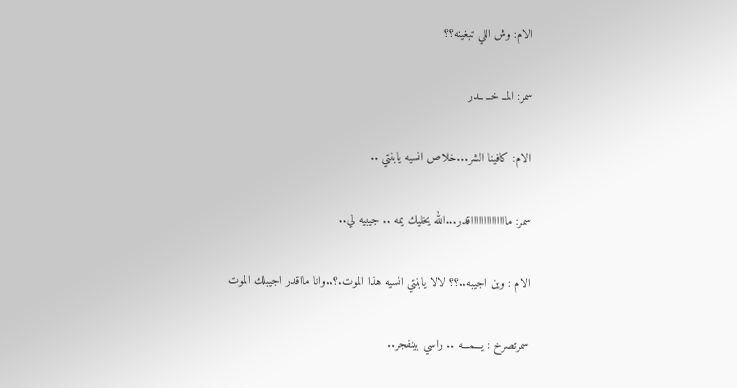الام: وش اللي تبغينه؟؟

سمر: المــ خــ ــدر

الام: كافينا الشر...خلاص انسيه يابنتي ..

سمر: مااااااااااااااقدر...الله يخليك يمه .. جيبيه لي..

الام : وين اجيبه..؟؟ لالا يابنتي انسيه هذا الموت.؟..وانا مااقدر اجيبلك الموت

سمرتصرخ : يـــمـــه .. راسي بينفجر..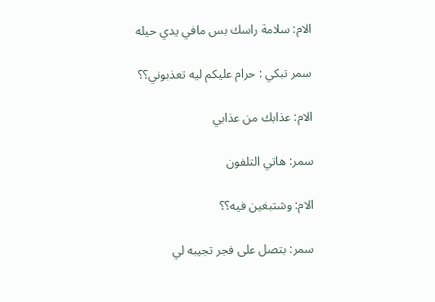الام: سلامة راسك بس مافي يدي حيله

سمر تبكي : حرام عليكم ليه تعذبوني؟؟

الام: عذابك من عذابي

سمر: هاتي التلفون

الام: وشتبغين فيه؟؟

سمر: بتصل على فجر تجيبه لي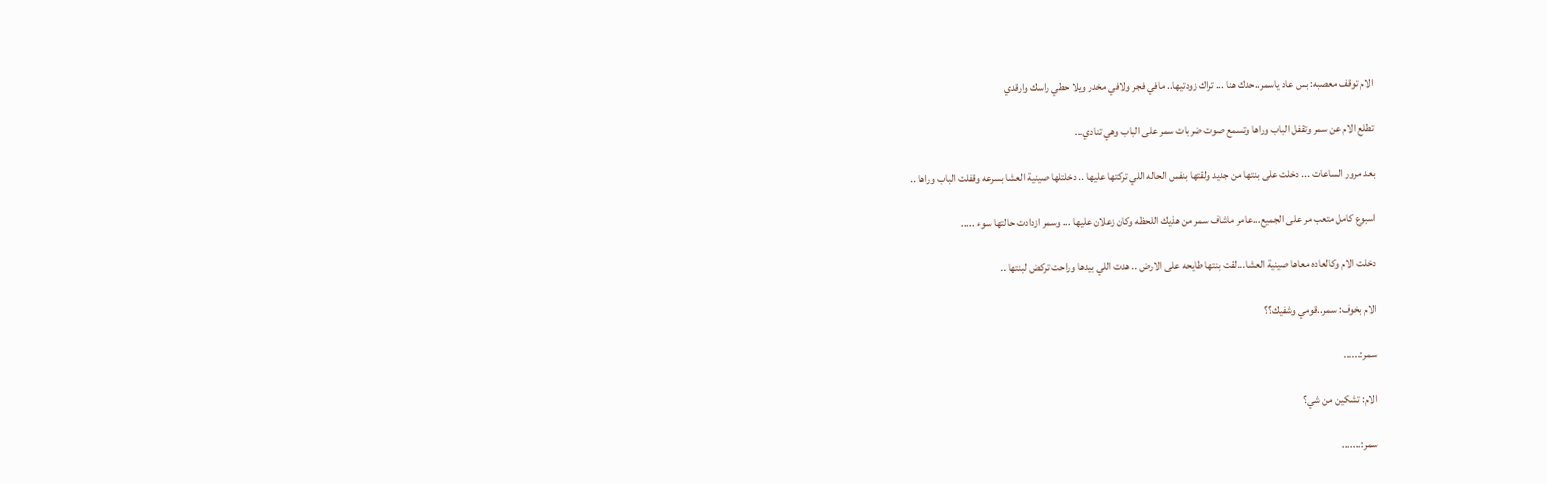الام توقف معصبه: بس عاد ياسمر..حدك هنا ... تراك زودتيها.. مافي فجر ولافي مخدر ويلا حطي راسك وارقدي

تطلع الام عن سمر وتقفل الباب وراها وتسمع صوت ضربات سمر على الباب وهي تنادي...

بعد مرور الساعات ... دخلت على بنتها من جديد ولقتها بنفس الحاله اللي تركتها عليها .. دخلتلها صينية العشا بسرعه وقفلت الباب وراها ..

اسبوع كامل متعب مر على الجميع...عامر ماشاف سمر من هذيك اللحظه وكان زعلان عليها ... وسمر ازدادت حالتها سوء .....

دخلت الام وكالعاده معاها صينية العشا...لقت بنتها طايحه على الارض .. هدت اللي بيدها وراحت تركض لبنتها ..

الام بخوف: سمر..قومي وشفيك؟؟

سمر:......

الام: تشكين من شي؟

سمر:.......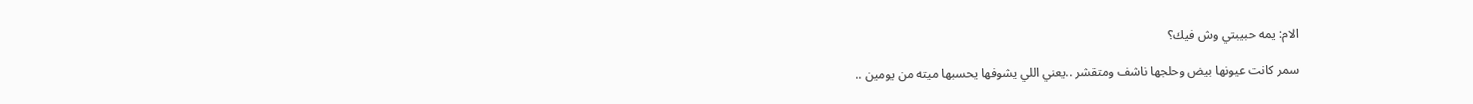الام: يمه حبيبتي وش فيك؟

سمر كانت عيونها بيض وحلجها ناشف ومتقشر ..يعني اللي يشوفها يحسبها ميته من يومين ..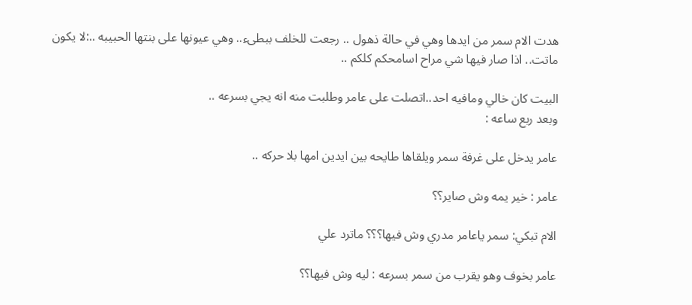هدت الام سمر من ايدها وهي في حالة ذهول .. رجعت للخلف ببطىء.. وهي عيونها على بنتها الحبيبه ..:لا يكون ماتت.. اذا صار فيها شي مراح اسامحكم كلكم ..

البيت كان خالي ومافيه احد..اتصلت على عامر وطلبت منه انه يجي بسرعه ..
وبعد ربع ساعه :

عامر يدخل على غرفة سمر ويلقاها طايحه بين ايدين امها بلا حركه ..

عامر : خير يمه وش صاير؟؟

الام تبكي: سمر ياعامر مدري وش فيها؟؟؟ ماترد علي

عامر بخوف وهو يقرب من سمر بسرعه : ليه وش فيها؟؟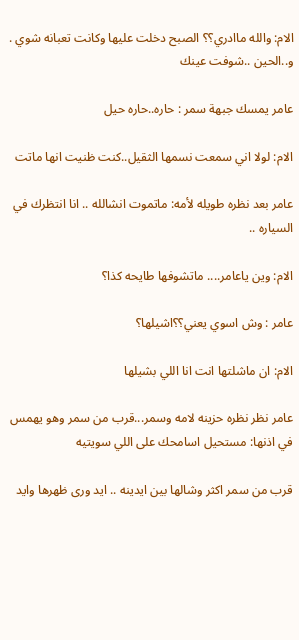الام: والله ماادري؟؟ الصبح دخلت عليها وكانت تعبانه شوي . و..الحين ..شوفت عينك

عامر يمسك جبهة سمر : حاره..حاره حيل

الام: لولا اني سمعت نسمها الثقيل..كنت ظنيت انها ماتت

عامر بعد نظره طويله لأمه: ماتموت انشالله .. انا انتظرك في السياره ..

الام: وين ياعامر.... ماتشوفها طايحه كذا؟

عامر : وش اسوي يعني؟؟اشيلها؟

الام: ان ماشلتها انت انا اللي بشيلها

عامر نظر نظره حزينه لامه وسمر...قرب من سمر وهو يهمس في اذنها: مستحيل اسامحك على اللي سويتيه

قرب من سمر اكثر وشالها بين ايدينه .. ايد ورى ظهرها وايد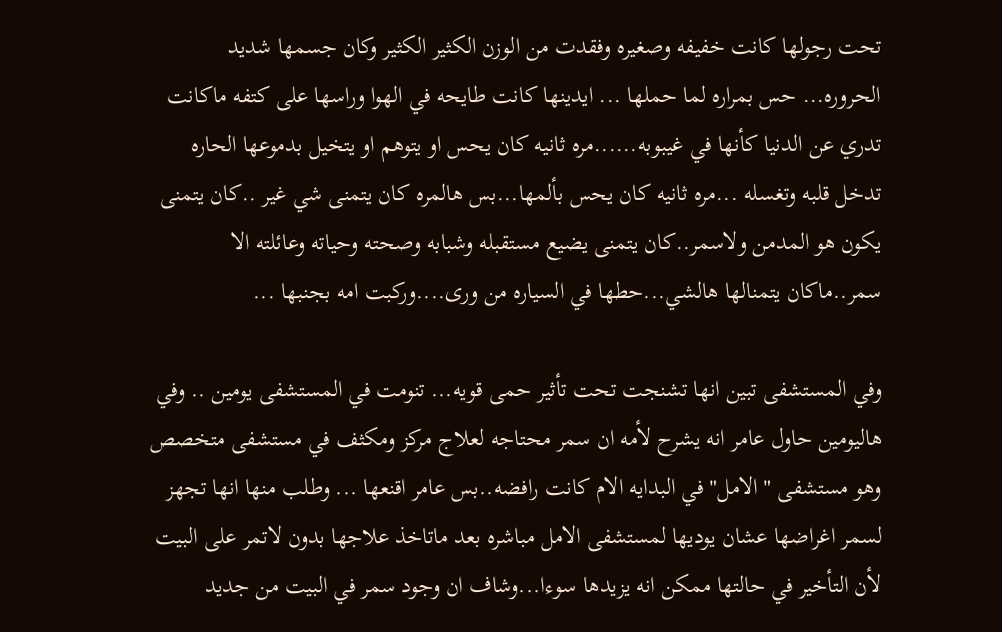تحت رجولها كانت خفيفه وصغيره وفقدت من الوزن الكثير الكثير وكان جسمها شديد الحروره... حس بمراره لما حملها ... ايدينها كانت طايحه في الهوا وراسها على كتفه ماكانت تدري عن الدنيا كأنها في غيبوبه......مره ثانيه كان يحس او يتوهم او يتخيل بدموعها الحاره تدخل قلبه وتغسله ...مره ثانيه كان يحس بألمها...بس هالمره كان يتمنى شي غير ..كان يتمنى يكون هو المدمن ولاسمر..كان يتمنى يضيع مستقبله وشبابه وصحته وحياته وعائلته الا سمر..ماكان يتمنالها هالشي...حطها في السياره من ورى....وركبت امه بجنبها ...

وفي المستشفى تبين انها تشنجت تحت تأثير حمى قويه... تنومت في المستشفى يومين .. وفي هاليومين حاول عامر انه يشرح لأمه ان سمر محتاجه لعلاج مركز ومكثف في مستشفى متخصص وهو مستشفى " الامل" في البدايه الام كانت رافضه..بس عامر اقنعها ... وطلب منها انها تجهز لسمر اغراضها عشان يوديها لمستشفى الامل مباشره بعد ماتاخذ علاجها بدون لاتمر على البيت لأن التأخير في حالتها ممكن انه يزيدها سوءا...وشاف ان وجود سمر في البيت من جديد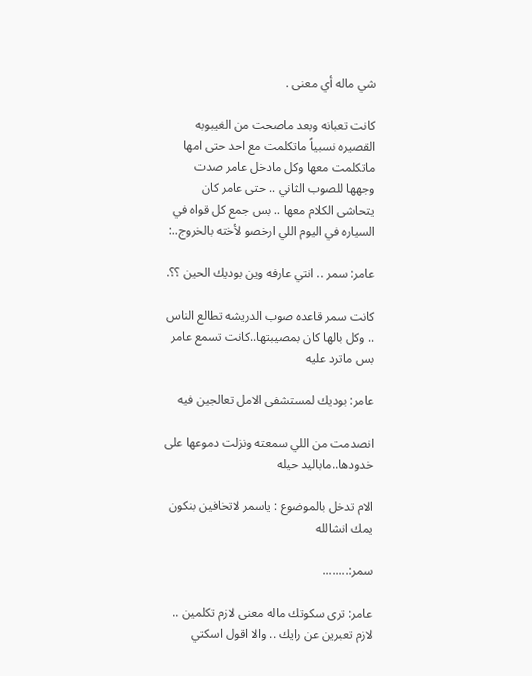شي ماله أي معنى .

كانت تعبانه وبعد ماصحت من الغيبوبه القصيره نسبياً ماتكلمت مع احد حتى امها ماتكلمت معها وكل مادخل عامر صدت وجهها للصوب الثاني .. حتى عامر كان يتحاشى الكلام معها .. بس جمع كل قواه في السياره في اليوم اللي ارخصو لأخته بالخروج..:

عامر: سمر .. انتي عارفه وين بوديك الحين ؟؟.

كانت سمر قاعده صوب الدريشه تطالع الناس .. وكل بالها كان بمصيبتها..كانت تسمع عامر بس ماترد عليه

عامر: بوديك لمستشفى الامل تعالجين فيه

انصدمت من اللي سمعته ونزلت دموعها على خدودها..ماباليد حيله

الام تدخل بالموضوع : ياسمر لاتخافين بنكون يمك انشالله

سمر:........

عامر: ترى سكوتك ماله معنى لازم تكلمين .. لازم تعبرين عن رايك .. والا اقول اسكتي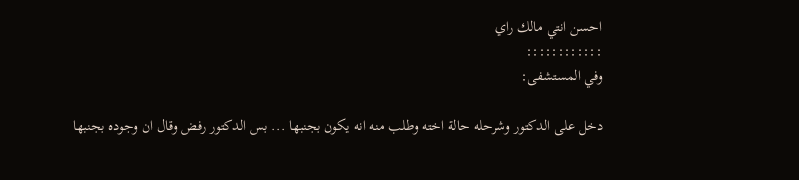احسن انتي مالك راي
::::::::::::
وفي المستشفى:

دخل على الدكتور وشرحله حالة اخته وطلب منه انه يكون بجنبها ... بس الدكتور رفض وقال ان وجوده بجنبها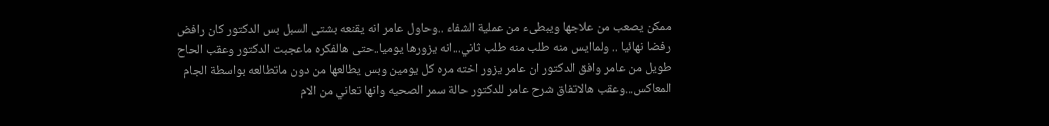ممكن يصعب من علاجها ويبطىء من عملية الشفاء ..وحاول عامر انه يقنعه بشتى السبل بس الدكتور كان رافض رفضا نهائيا .. ولماايس منه طلب منه طلب ثاني...انه يزورها يوميا..حتى هالفكره ماعجبت الدكتور وعقب الحاح طويل من عامر وافق الدكتور ان عامر يزور اخته مره كل يومين وبس يطالعها من دون ماتطالعه بواسطة الجام المعاكس...وعقب هالاتفاق شرح عامر للدكتور حالة سمر الصحيه وانها تعاني من الام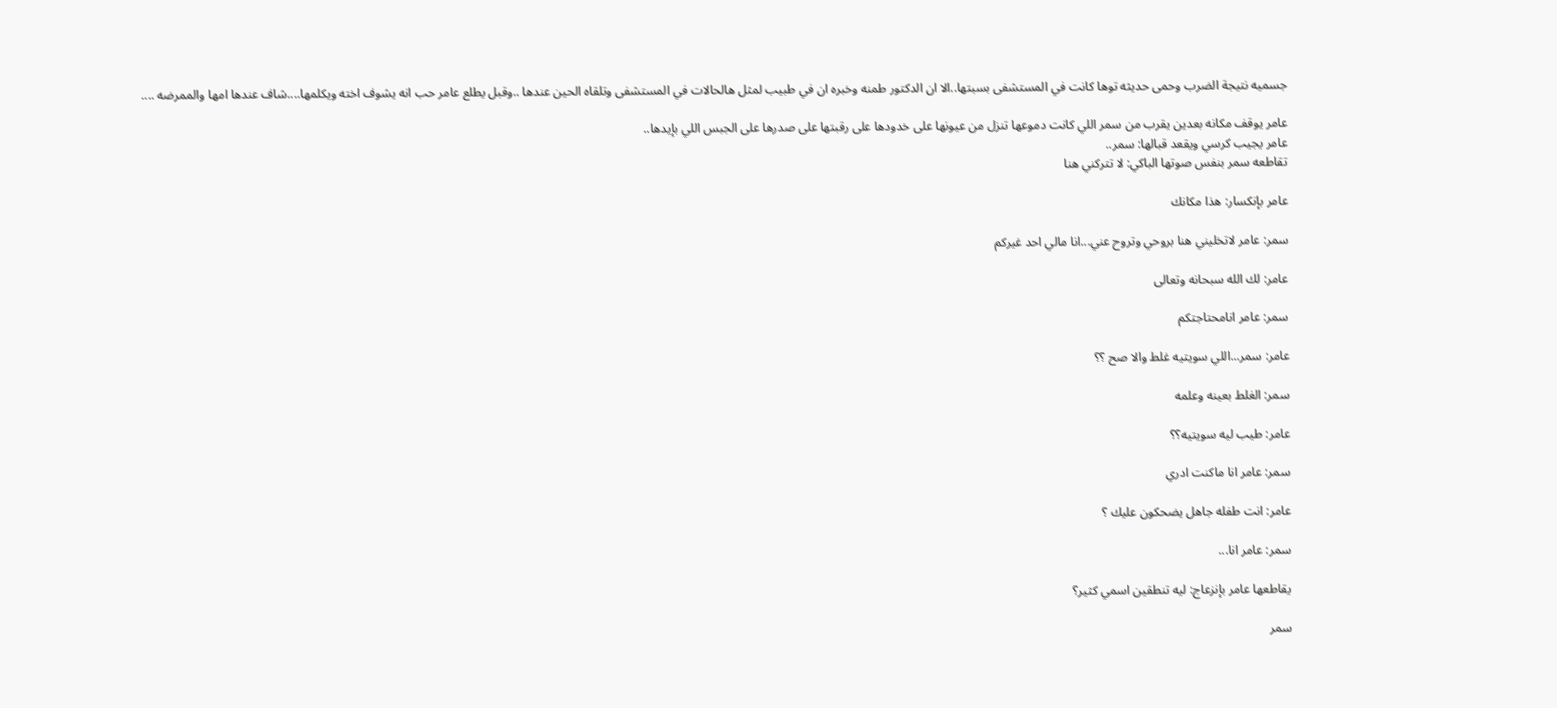جسميه نتيجة الضرب وحمى حديثه توها كانت في المستشفى بسبتها..الا ان الدكتور طمنه وخبره ان في طبيب لمثل هالحالات في المستشفى وتلقاه الحين عندها ..وقبل يطلع عامر حب انه يشوف اخته ويكلمها....شاف عندها امها والممرضه ....

عامر يوقف مكانه بعدين يقرب من سمر اللي كانت دموعها تنزل من عيونها على خدودها على رقبتها على صدرها على الجبس اللي بإيدها..
عامر يجيب كرسي ويقعد قبالها: سمر..
تقاطعه سمر بنفس صوتها الباكي: لا تتركني هنا

عامر بإنكسار: هذا مكانك

سمر: عامر لاتخليني هنا بروحي وتروح عني...انا مالي احد غيركم

عامر: لك الله سبحانه وتعالى

سمر: عامر انامحتاجتكم

عامر: سمر...اللي سويتيه غلط والا صح ؟؟

سمر: الغلط بعينه وعلمه

عامر: طيب ليه سويتيه؟؟

سمر: عامر انا ماكنت ادري

عامر: انت طفله جاهل يضحكون عليك ؟

سمر: عامر انا...

يقاطعها عامر بإنزعاج: ليه تنطقين اسمي كثير؟

سمر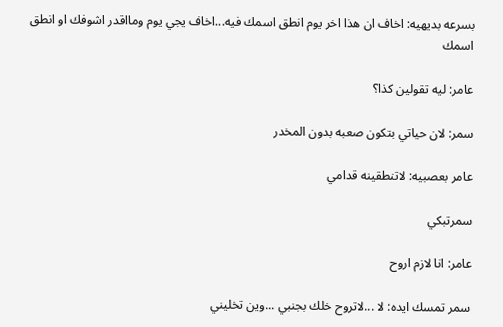بسرعه بديهيه: اخاف ان هذا اخر يوم انطق اسمك فيه...اخاف يجي يوم ومااقدر اشوفك او انطق اسمك

عامر: ليه تقولين كذا؟

سمر: لان حياتي بتكون صعبه بدون المخدر

عامر بعصبيه: لاتنطقينه قدامي

سمرتبكي

عامر: انا لازم اروح

سمر تمسك ايده: لا ...لاتروح خلك بجنبي ...وين تخليني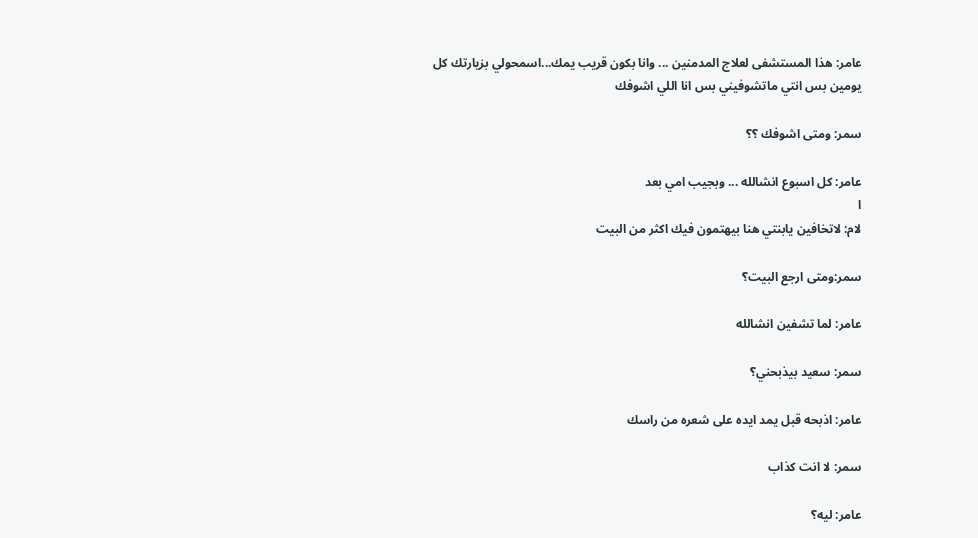عامر: هذا المستشفى لعلاج المدمنين ... وانا بكون قريب يمك...اسمحولي بزيارتك كل
يومين بس انتي ماتشوفيني بس انا اللي اشوفك

سمر: ومتى اشوفك ؟؟

عامر: كل اسبوع انشالله ... وبجيب امي بعد
ا
لام: لاتخافين يابنتي هنا بيهتمون فيك اكثر من البيت

سمر:ومتى ارجع البيت؟

عامر: لما تشفين انشالله

سمر: سعيد بيذبحني؟

عامر: اذبحه قبل يمد ايده على شعره من راسك

سمر: لا انت كذاب

عامر: ليه؟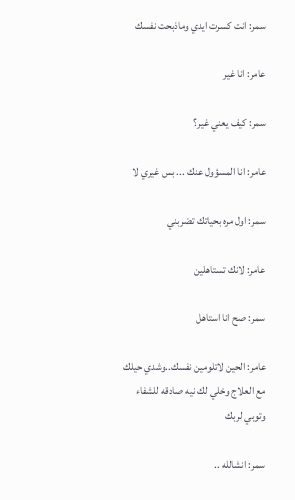سمر: انت كسرت ايدي وماذبحت نفسك

عامر: انا غير

سمر: كيف يعني غير؟

عامر: انا المسؤول عنك ... بس غيري لا

سمر: اول مره بحياتك تضربني

عامر: لانك تستاهلين

سمر: صح انا استاهل

عامر: الحين لاتلومين نفسك..وشدي حيلك مع العلاج وخلي لك نيه صادقه للشفاء وتوبي لربك

سمر: انشالله ..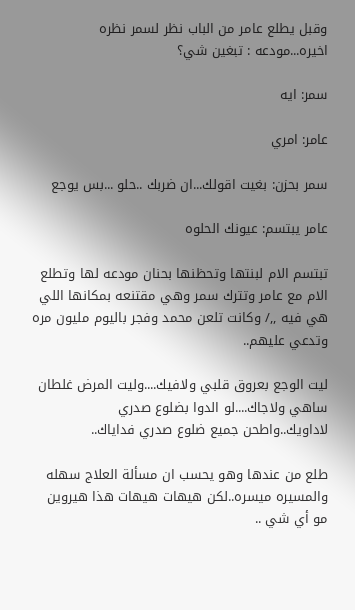وقبل يطلع عامر من الباب نظر لسمر نظره اخيره...مودعه : تبغين شي؟

سمر: ايه

عامر: امري

سمر بحزن: بغيت اقولك...ان ضربك ..حلو ...بس يوجع

عامر يبتسم: عيونك الحلوه

تبتسم الام لبنتها وتحظنها بحنان مودعه لها وتطلع الام مع عامر وتترك سمر وهي مقتنعه بمكانها اللي هي فيه ,,/ وكانت تلعن محمد وفجر باليوم مليون مره وتدعي عليهم..

ليت الوجع بعروق قلبي ولافيك....وليت المرض غلطان ساهي ولاجاك....لو الدوا بضلوع صدري لاداويك..واطحن جميع ضلوع صدري فداياك..

طلع من عندها وهو يحسب ان مسألة العلاج سهله والمسيره ميسره..لكن هيهات هيهات هذا هيروين مو أي شي ..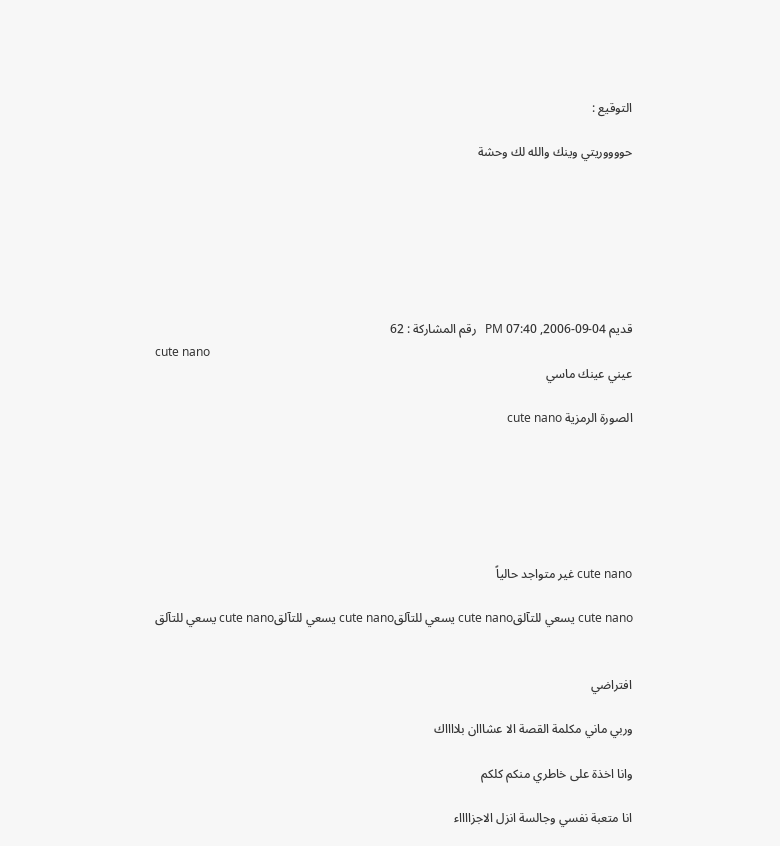التوقيع :

حووووريتي وينك والله لك وحشة







قديم 04-09-2006, 07:40 PM   رقم المشاركة : 62
cute nano
عيني عينك ماسي

الصورة الرمزية cute nano






cute nano غير متواجد حالياً

cute nano يسعي للتآلقcute nano يسعي للتآلقcute nano يسعي للتآلقcute nano يسعي للتآلق


افتراضي

وربي ماني مكلمة القصة الا عشااان بلااااك

وانا اخذة على خاطري منكم كلكم

انا متعبة نفسي وجالسة انزل الاجزااااء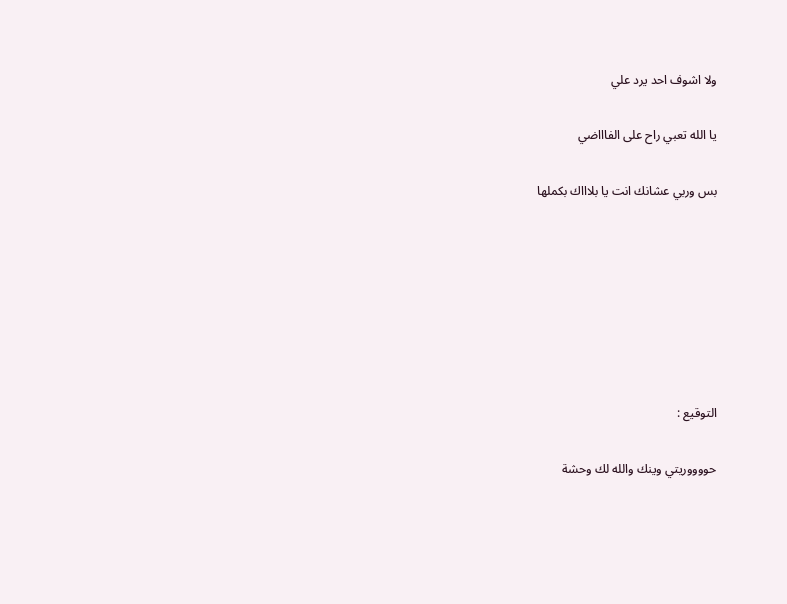ولا اشوف احد يرد علي

يا الله تعبي راح على الفاااضي

بس وربي عشانك انت يا بلاااك بكملها







التوقيع :

حووووريتي وينك والله لك وحشة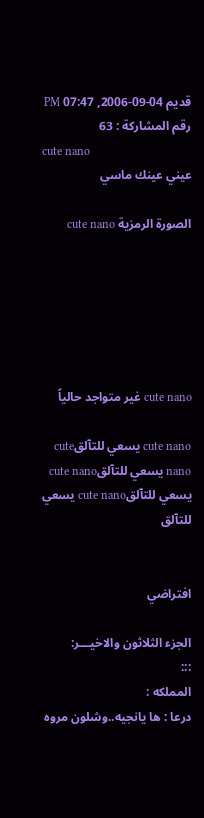قديم 04-09-2006, 07:47 PM   رقم المشاركة : 63
cute nano
عيني عينك ماسي

الصورة الرمزية cute nano






cute nano غير متواجد حالياً

cute nano يسعي للتآلقcute nano يسعي للتآلقcute nano يسعي للتآلقcute nano يسعي للتآلق


افتراضي

الجزء الثلاثون والاخيـــر:
:::
المملكه :
درعا : ها يانجيه..وشلون مروه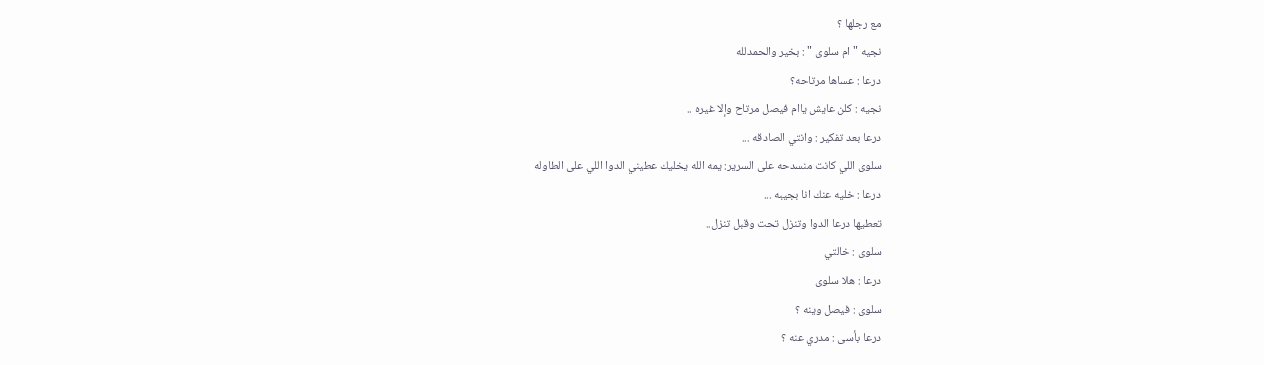مع رجلها ؟
نجيه " ام سلوى " : بخير والحمدلله
درعا : عساها مرتاحه؟
نجيه : كلن عايش ياام فيصل مرتاح وإلا غيره ..
درعا بعد تفكير : وانتي الصادقه ...
سلوى اللي كانت منسدحه على السرير: يمه الله يخليك عطيني الدوا اللي على الطاوله
درعا : خليه عنك انا بجيبه ...
تعطيها درعا الدوا وتنزل تحت وقبل تنزل..
سلوى : خالتي
درعا : هلا سلوى
سلوى : فيصل وينه ؟
درعا بأسى : مدري عنه ؟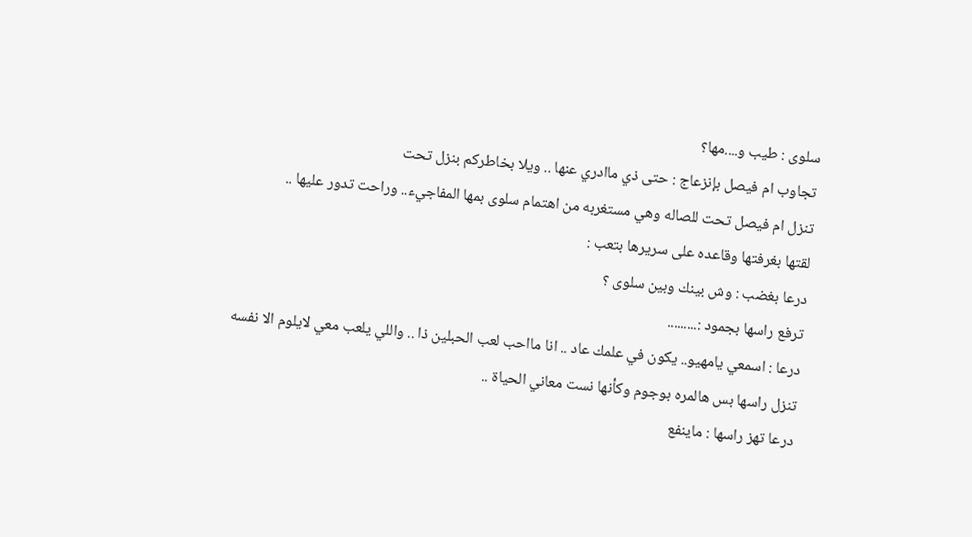سلوى : طيب و....مها؟
تجاوب ام فيصل بإنزعاج : حتى ذي ماادري عنها .. ويلا بخاطركم بنزل تحت
تنزل ام فيصل تحت للصاله وهي مستغربه من اهتمام سلوى بمها المفاجيء.. وراحت تدور عليها ..
لقتها بغرفتها وقاعده على سريرها بتعب :
درعا بغضب : وش بينك وبين سلوى ؟
ترفع راسها بجمود :.........
درعا : اسمعي يامهيو.. يكون في علمك عاد .. انا مااحب لعب الحبلين ذا .. واللي يلعب معي لايلوم الا نفسه
تنزل راسها بس هالمره بوجوم وكأنها نست معاني الحياة ..
درعا تهز راسها : ماينفع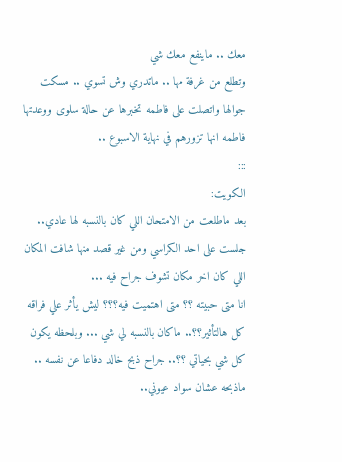معك .. ماينفع معك شي
وتطلع من غرفة مها .. ماتدري وش تسوي .. مسكت جوالها واتصلت على فاطمه تخبرها عن حالة سلوى ووعدتها فاطمه انها تزورهم في نهاية الاسبوع ..
:::
الكويت:
بعد ماطلعت من الامتحان اللي كان بالنسبه لها عادي.. جلست على احد الكراسي ومن غير قصد منها شافت المكان اللي كان اخر مكان تشوف جراح فيه ...
انا متى حبيته ؟؟ متى اهتميت فيه؟؟؟ ليش يأثر علي فراقه كل هالتأثير؟؟.. ماكان بالنسبه لي شي ... وبلحظه يكون كل شي بحياتي ؟؟.. جراح ذبح خالد دفاعا عن نفسه .. ماذبحه عشان سواد عيوني..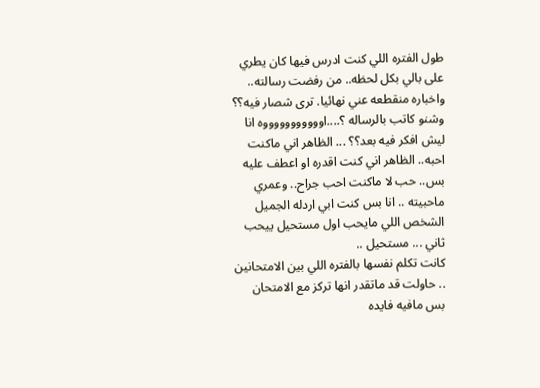طول الفتره اللي كنت ادرس فيها كان يطري على بالي بكل لحظه.. من رفضت رسالته.. واخباره منقطعه عني نهائيا. ترى شصار فيه؟؟ وشنو كاتب بالرساله ؟....اوووووووووووه انا ليش افكر فيه بعد؟؟ ... الظاهر اني ماكنت احبه.. الظاهر اني كنت اقدره او اعطف عليه بس.. حب لا ماكنت احب جراح.. وعمري ماحبيته .. انا بس كنت ابي اردله الجميل الشخص اللي مايحب اول مستحيل ييحب ثاني ... مستحيل ..
كانت تكلم نفسها بالفتره اللي بين الامتحانين .. حاولت قد ماتقدر انها تركز مع الامتحان بس مافيه فايده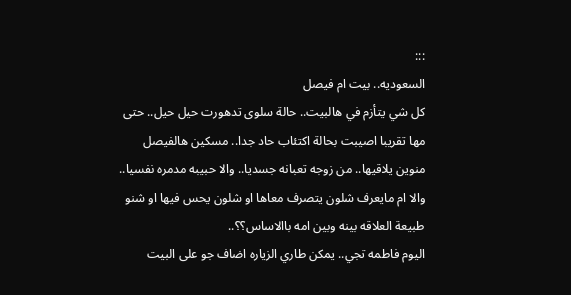:::
السعوديه.. بيت ام فيصل
كل شي يتأزم في هالبيت.. حالة سلوى تدهورت حيل حيل.. حتى مها تقريبا اصيبت بحالة اكتئاب حاد جدا.. مسكين هالفيصل منوين يلاقيها.. من زوجه تعبانه جسديا.. والا حبيبه مدمره نفسيا.. والا ام مايعرف شلون يتصرف معاها او شلون يحس فيها او شنو طبيعة العلاقه بينه وبين امه باالاساس؟؟..
اليوم فاطمه تجي.. يمكن طاري الزياره اضاف جو على البيت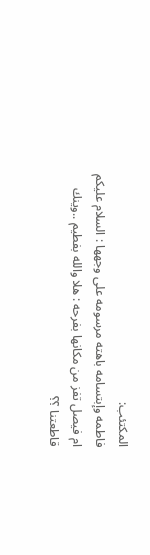المكتئب:
فاطمه وإبتسامه باهته مرسومه على وجهها : السلام عليكم
ام فيصل تفز من مكانها بفرحه : هلا والله بفطيم ..وينك قاطعتنا ؟؟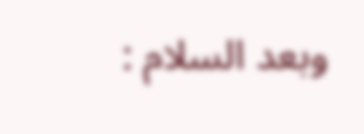وبعد السلام :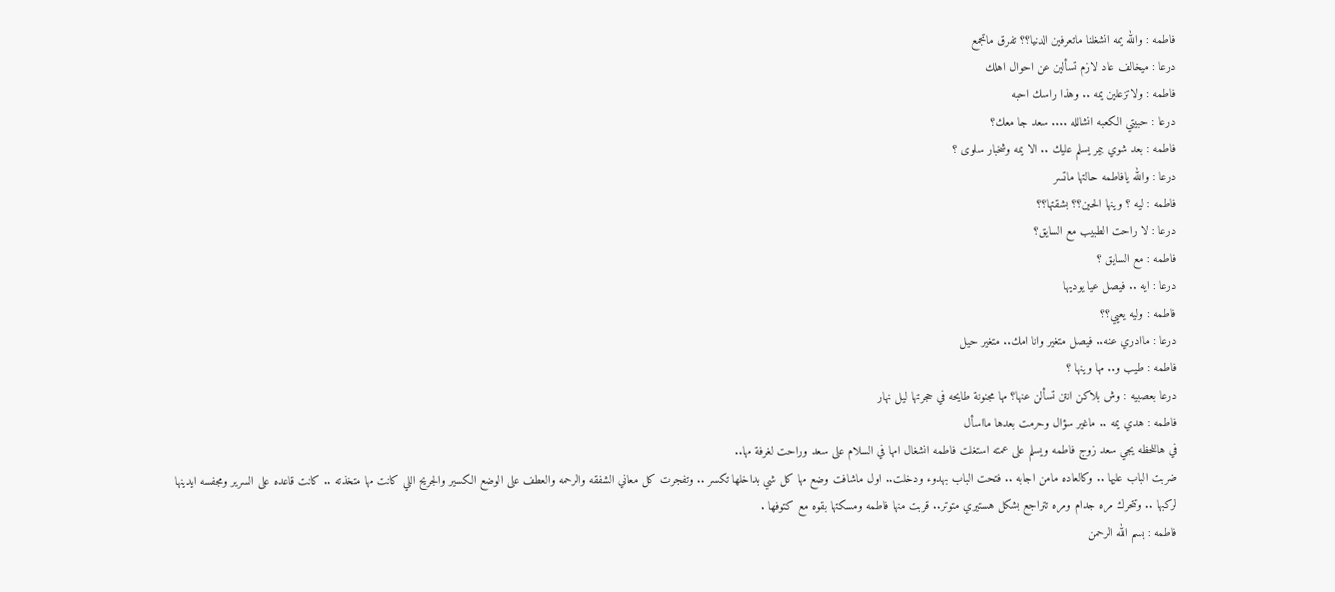فاطمه : والله يمه انشغلنا ماتعرفين الدنيا؟؟ تفرق ماتجمع
درعا : ميخالف عاد لازم تسألين عن احوال اهلك
فاطمه : ولاتزعلين يمه .. وهذا راسك احبه
درعا : حبيتي الكعبه انشالله .... سعد جا معك؟
فاطمه : بعد شوي بيمر يسلم عليك .. الا يمه وشخبار سلوى ؟
درعا : والله يافاطمه حالتها ماتسر
فاطمه : ليه ؟ وينها الحين؟؟ بشقتها؟؟
درعا : لا راحت الطبيب مع السايق؟
فاطمه : مع السايق ؟
درعا : ايه .. فيصل عيا يوديها
فاطمه : وليه يعيي؟؟
درعا : ماادري عنه.. فيصل متغير وانا امك.. متغير حيل
فاطمه : طيب و.. مها وينها ؟
درعا بعصبيه : وش بلاكن انتن تسألن عنها؟ مها مجنونة طايحه في حجرتها ليل نهار
فاطمه : هدي يمه .. ماغير سؤال وحرمت بعدها مااسأل
في هاللحظه يجي سعد زوج فاطمه ويسلم على عمته استغلت فاطمه انشغال امها في السلام على سعد وراحت لغرفة مها..
ضربت الباب عليها .. وكالعاده مامن اجابه .. فتحت الباب بهدوء ودخلت.. اول ماشافت وضع مها كل شي بداخلها تكسر .. وتفجرت كل معاني الشفقه والرحمه والعطف على الوضع الكسير والجريح اللي كانت مها متخذته .. كانت قاعده على السرير ومجفسه ايدينها لركبها .. وتتحرك مره جدام ومره تتراجع بشكل هستيري متوتر.. قربت منها فاطمه ومسكتها بقوه مع كتوفها .
فاطمه : بسم الله الرحمن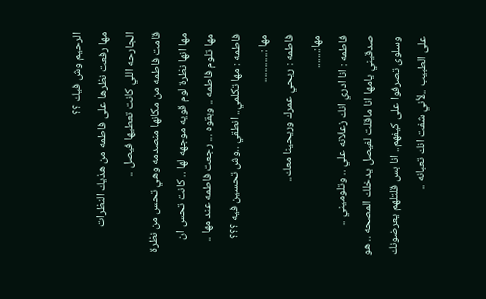الرحيم وش فيك ؟؟
مها رفعت نظرها على فاطمه من هذيك النظرات الجارحه اللي كانت تعطيها فيصل ..
قامت فاطمه من مكانها منصدمه وهي تحس من نظرة مها انها نظرة لوم قويه موجهه لها .. كانت تحس ان مها تلوم فاطمه .. وبقوه ... رجعت فاطمه عند مها ..
فاطمه : مها تكلمي.. انطقي ..وش تحسين فيه ؟؟؟
مها :............
فاطمه : ريحي عمرك وريحينا معك..
مها:.......
فاطمه : انا ادري انك زعلانه علي .. وتلوميني .. صدقيني يامها انا ماقلت لفيصل يدخلك المصحه .. هو وسلوى تصرفوا على كيفهم.. انا بس قلتلهم يعرضونك على الطبيب ..لأني شفت انك تعبانه ..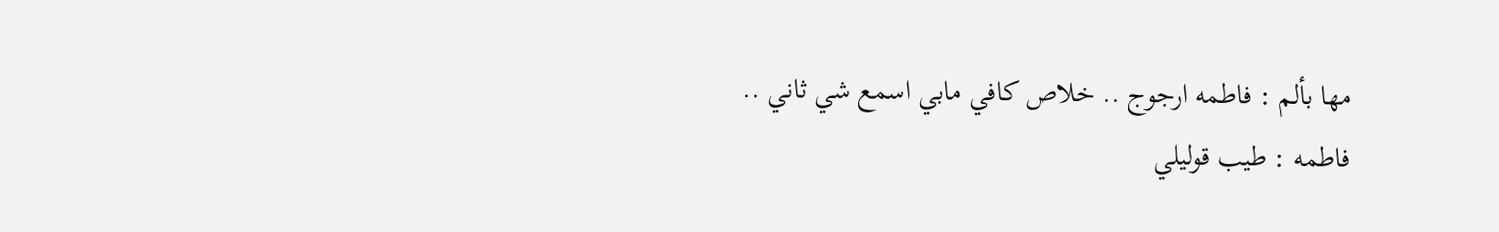مها بألم : فاطمه ارجوج .. خلاص كافي مابي اسمع شي ثاني ..
فاطمه : طيب قوليلي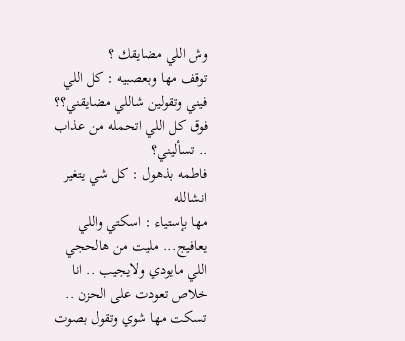وش اللي مضايقك ؟
توقف مها وبعصبيه : كل اللي فيني وتقولين شاللي مضايقني؟؟ فوق كل اللي اتحمله من عذاب .. تسأليني؟
فاطمه بذهول : كل شي يتغير انشالله
مها بإستياء : اسكتي واللي يعافيج... مليت من هالحجي اللي مايودي ولايجيب .. انا خلاص تعودت على الحزن ..
تسكت مها شوي وتقول بصوت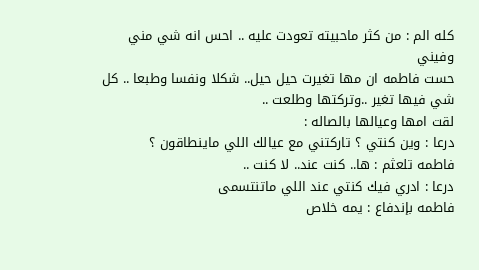كله الم : من كثر ماحبيته تعودت عليه .. احس انه شي مني وفيني
حست فاطمه ان مها تغيرت حيل حيل.. شكلا ونفسا وطبعا .. كل شي فيها تغير ..وتركتها وطلعت ..
لقت امها وعيالها بالصاله :
درعا : وين كنتي ؟ تاركتني مع عيالك اللي ماينطاقون ؟
فاطمه تلعثم : ها.. كنت عند.. لا كنت ..
درعا : ادري فيك كنتي عند اللي ماتنتسمى
فاطمه بإندفاع : يمه خلاص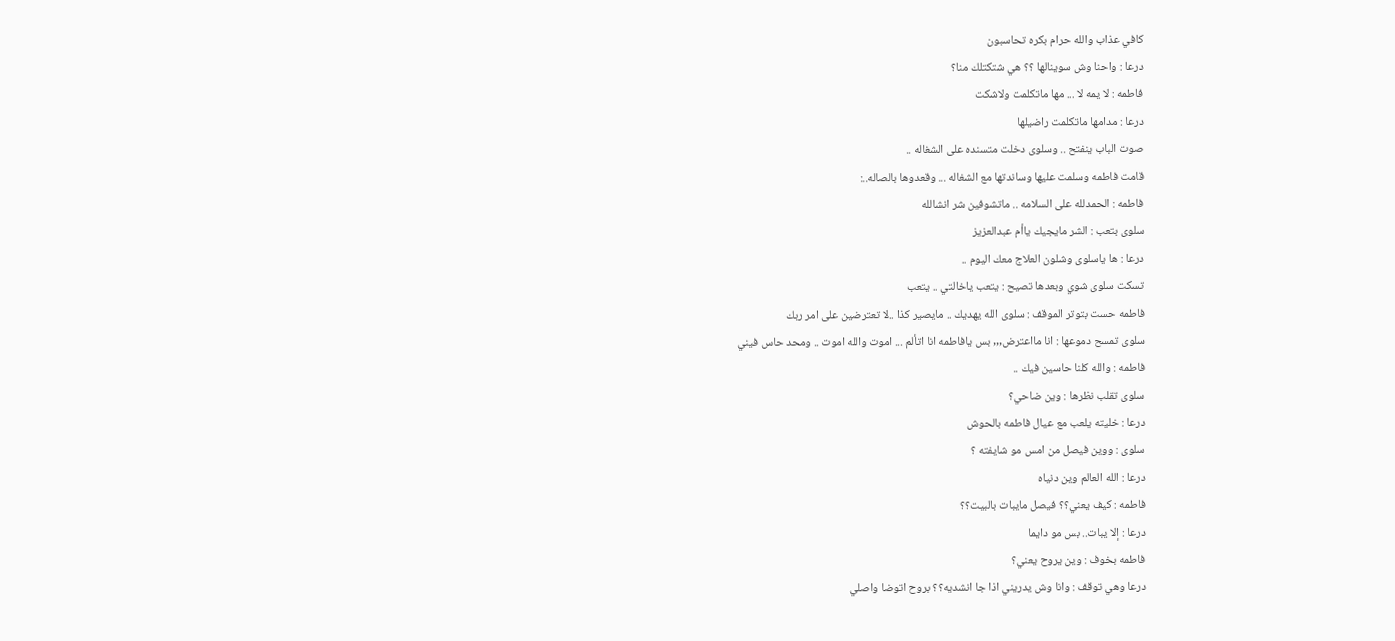كافي عذاب والله حرام بكره تحاسبون
درعا : واحنا وش سوينالها ؟؟ هي شتكتلك منا؟
فاطمه : لا يمه لا ... مها ماتكلمت ولاشكت
درعا : مدامها ماتكلمت راضيلها
صوت الباب ينفتح .. وسلوى دخلت متسنده على الشغاله ..
قامت فاطمه وسلمت عليها وساندتها مع الشغاله ... وقعدوها بالصاله..:
فاطمه : الحمدلله على السلامه .. ماتشوفين شر انشالله
سلوى بتعب : الشر مايجيك ياأم عبدالعزيز
درعا : ها ياسلوى وشلون العلاج معك اليوم ..
تسكت سلوى شوي وبعدها تصيح : يتعب ياخالتي .. يتعب
فاطمه حست بتوتر الموقف : سلوى الله يهديك .. مايصير كذا ..لا تعترضين على امر ربك
سلوى تمسح دموعها : انا مااعترض,,, بس يافاطمه انا اتألم ... اموت والله اموت .. ومحد حاس فيني
فاطمه : والله كلنا حاسين فيك ..
سلوى تقلب نظرها : وين ضاحي؟
درعا : خليته يلعب مع عيال فاطمه بالحوش
سلوى : ووين فيصل من امس مو شايفته ؟
درعا : الله العالم وين دنياه
فاطمه : كيف يعني؟؟ فيصل مايبات بالبيت؟؟
درعا : إلا يبات.. بس مو دايما
فاطمه بخوف : وين يروح يعني؟
درعا وهي توقف : وانا وش يدريني اذا جا انشديه؟؟ بروح اتوضا واصلي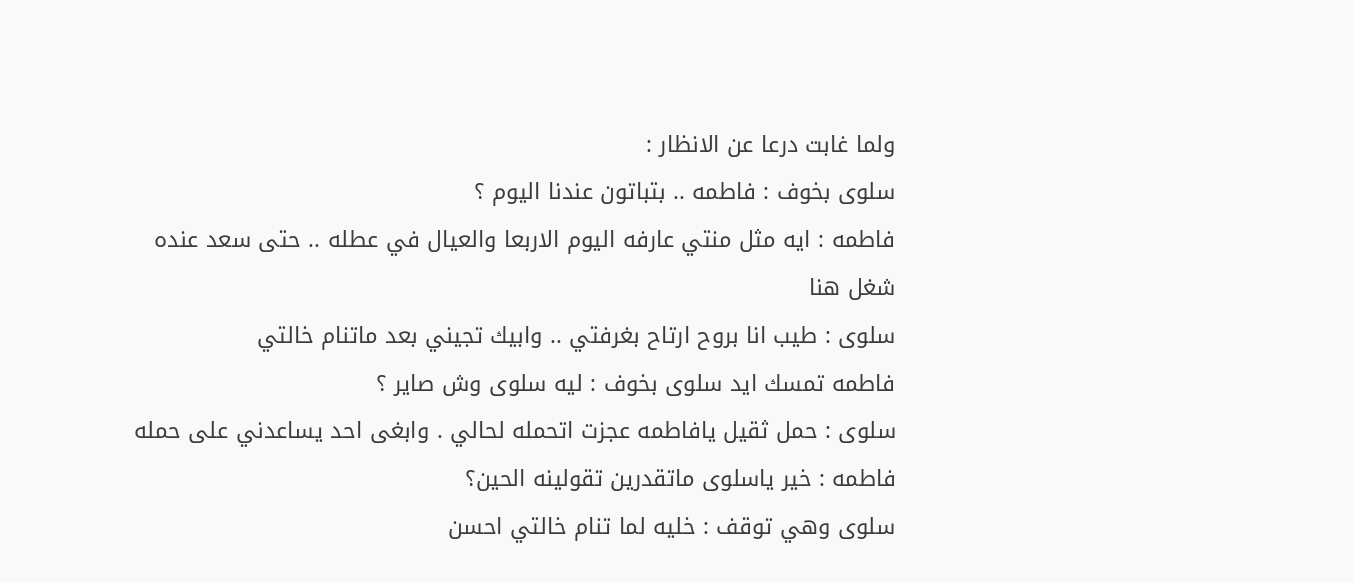ولما غابت درعا عن الانظار :
سلوى بخوف : فاطمه .. بتباتون عندنا اليوم ؟
فاطمه : ايه مثل منتي عارفه اليوم الاربعا والعيال في عطله .. حتى سعد عنده شغل هنا
سلوى : طيب انا بروح ارتاح بغرفتي .. وابيك تجيني بعد ماتنام خالتي
فاطمه تمسك ايد سلوى بخوف : ليه سلوى وش صاير ؟
سلوى : حمل ثقيل يافاطمه عجزت اتحمله لحالي . وابغى احد يساعدني على حمله
فاطمه : خير ياسلوى ماتقدرين تقولينه الحين؟
سلوى وهي توقف : خليه لما تنام خالتي احسن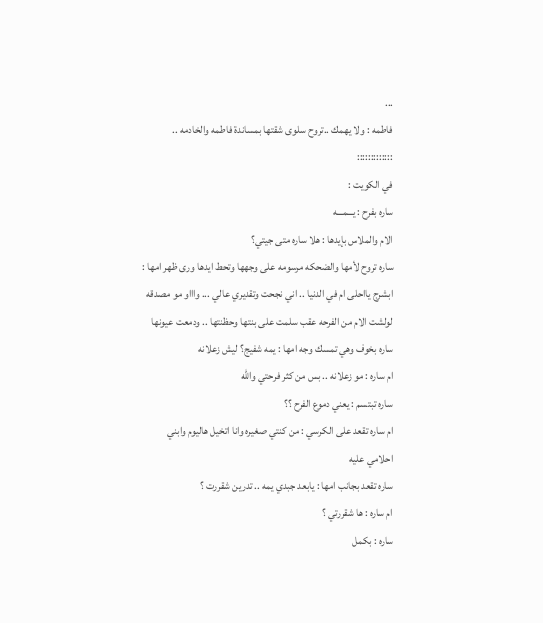...
فاطمه : ولا يهمك ..تروح سلوى شقتها بمساندة فاطمه والخادمه ..
:::::::::::::
في الكويت :
ساره بفرح : يـــمـــه
الام والملاس بإيدها : هلا ساره متى جيتي؟
ساره تروح لأمها والضحكه مرسومه على وجهها وتحط ايدها ورى ظهر امها : ابشرج يااحلى ام في الدنيا .. اني نجحت وتقديري عالي ... واااو مو مصدقه
لولشت الام من الفرحه عقب سلمت على بنتها وحظنتها .. ودمعت عيونها
ساره بخوف وهي تمسك وجه امها : يمه شفيج؟ ليش زعلانه
ام ساره : مو زعلانه .. بس من كثر فرحتي والله
ساره تبتسم : يعني دموع الفرح ؟؟
ام ساره تقعد على الكرسي : من كنتي صغيره وانا اتخيل هاليوم وابني احلامي عليه
ساره تقعد بجانب امها : يابعد جبدي يمه .. تدرين شقررت ؟
ام ساره : ها شقررتي ؟
ساره : بكمل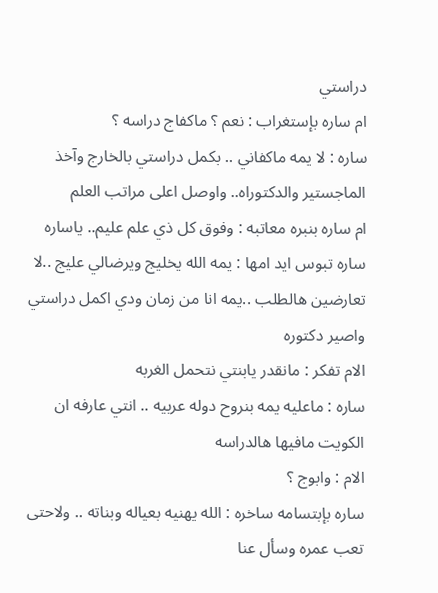دراستي
ام ساره بإستغراب : نعم ؟ ماكفاج دراسه ؟
ساره : لا يمه ماكفاني .. بكمل دراستي بالخارج وآخذ الماجستير والدكتوراه.. واوصل اعلى مراتب العلم
ام ساره بنبره معاتبه : وفوق كل ذي علم عليم.. ياساره
ساره تبوس ايد امها : يمه الله يخليج ويرضالي عليج ..لا تعارضين هالطلب ..يمه انا من زمان ودي اكمل دراستي واصير دكتوره
الام تفكر : مانقدر يابنتي نتحمل الغربه
ساره : ماعليه يمه بنروح دوله عربيه .. انتي عارفه ان الكويت مافيها هالدراسه
الام : وابوج ؟
ساره بإبتسامه ساخره : الله يهنيه بعياله وبناته .. ولاحتى تعب عمره وسأل عنا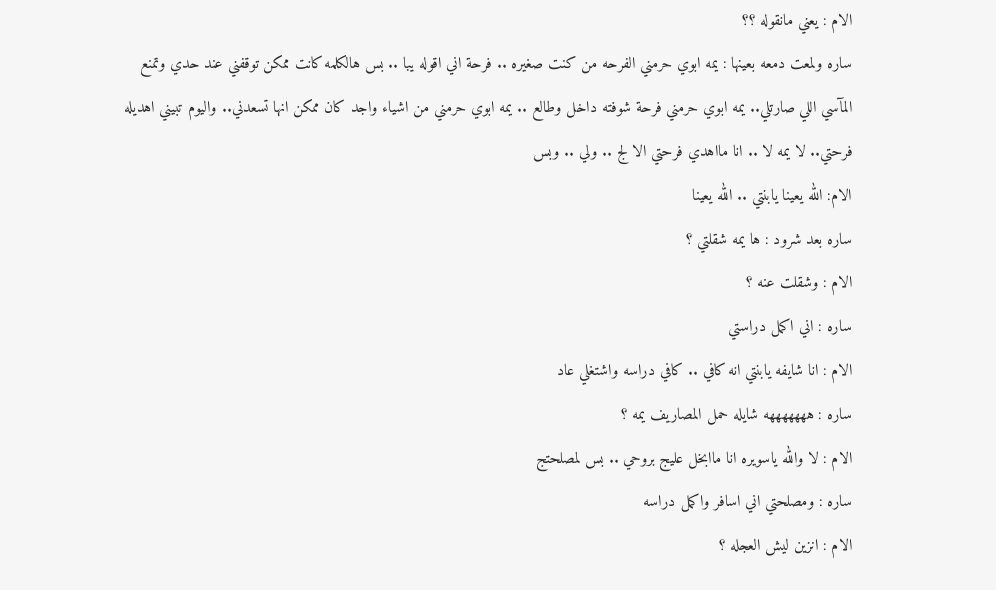الام : يعني مانقوله ؟؟
ساره ولمعت دمعه بعينها : يمه ابوي حرمني الفرحه من كنت صغيره .. فرحة اني اقوله يبا .. بس هالكلمه كانت ممكن توقفني عند حدي وتمنع المآسي اللي صارتلي.. يمه ابوي حرمني فرحة شوفته داخل وطالع .. يمه ابوي حرمني من اشياء واجد كان ممكن انها تسعدني.. واليوم تبيني اهديله فرحتي.. لا يمه لا .. انا مااهدي فرحتي الا لج .. ولي .. وبس
الام: الله يعينا يابنتي .. الله يعينا
ساره بعد شرود : ها يمه شقلتي ؟
الام : وشقلت عنه ؟
ساره : اني اكمل دراستي
الام : انا شايفه يابنتي انه كافي .. كافي دراسه واشتغلي عاد
ساره : هههههههه شايله حمل المصاريف يمه ؟
الام : لا والله ياسويره انا ماابخل عليج بروحي .. بس لمصلحتج
ساره : ومصلحتي اني اسافر واكمل دراسه
الام : انزين ليش العجله ؟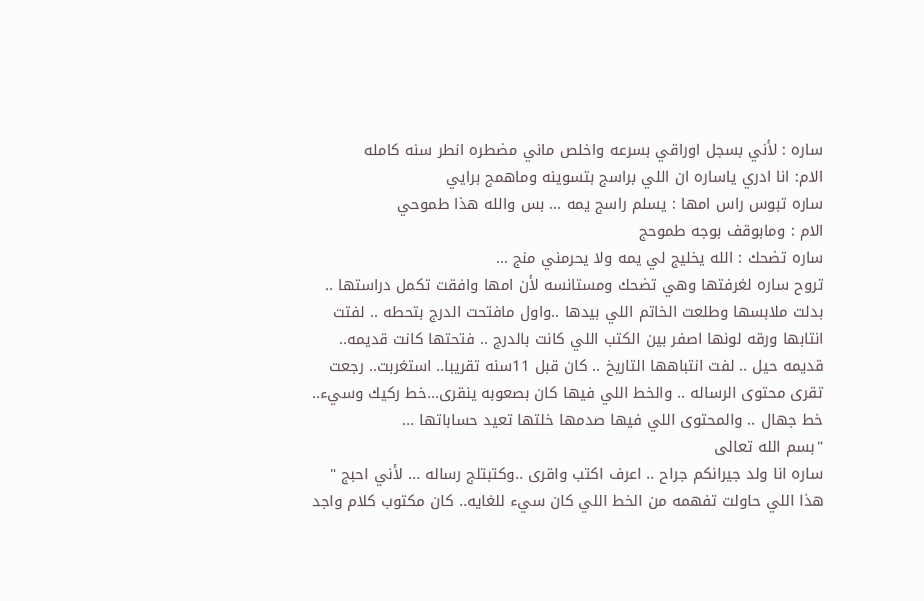ساره : لأني بسجل اوراقي بسرعه واخلص ماني مضطره انطر سنه كامله
الام: انا ادري ياساره ان اللي براسج بتسوينه وماهمج برايي
ساره تبوس راس امها : يسلم راسج يمه ... بس والله هذا طموحي
الام : ومابوقف بوجه طموحج
ساره تضحك : الله يخليج لي يمه ولا يحرمني منج ...
تروح ساره لغرفتها وهي تضحك ومستانسه لأن امها وافقت تكمل دراستها .. بدلت ملابسها وطلعت الخاتم اللي بيدها ..واول مافتحت الدرج بتحطه .. لفتت انتابها ورقه لونها اصفر بين الكتب اللي كانت بالدرج .. فتحتها كانت قديمه.. قديمه حيل .. لفت انتباهها التاريخ .. كان قبل 11سنه تقريبا.. استغربت.. رجعت تقرى محتوى الرساله .. والخط اللي فيها كان بصعوبه ينقرى...خط ركيك وسيء.. خط جهال .. والمحتوى اللي فيها صدمها خلتها تعيد حساباتها ...
"بسم الله تعالى
ساره انا ولد جيرانكم جراح .. اعرف اكتب واقرى ..وكتبتلج رساله ... لأني احبج "
هذا اللي حاولت تفهمه من الخط اللي كان سيء للغايه.. كان مكتوب كلام واجد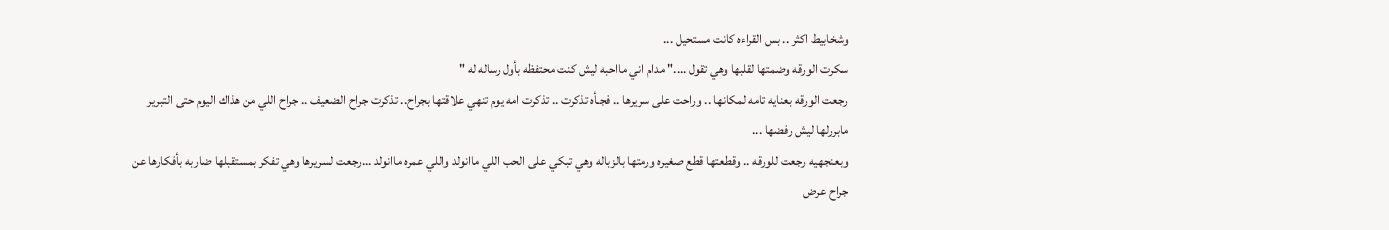وشخابيط اكثر .. بس القراءه كانت مستحيل ...
سكرت الورقه وضمتها لقلبها وهي تقول ...." مدام اني مااحبه ليش كنت محتفظه بأول رساله له "
رجعت الورقه بعنايه تامه لمكانها .. وراحت على سريرها .. فجـأه تذكرت .. تذكرت امه يوم تنهي علاقتها بجراح.. تذكرت جراح الضعيف .. جراح اللي من هذاك اليوم حتى التبرير مابررلها ليش رفضها ...
وبعنجهيه رجعت للورقه .. وقطعتها قطع صغيره ورمتها بالزباله وهي تبكي على الحب اللي ماانولد واللي عمره ماانولد ...رجعت لسريرها وهي تفكر بمستقبلها ضاربه بأفكارها عن جراح عرض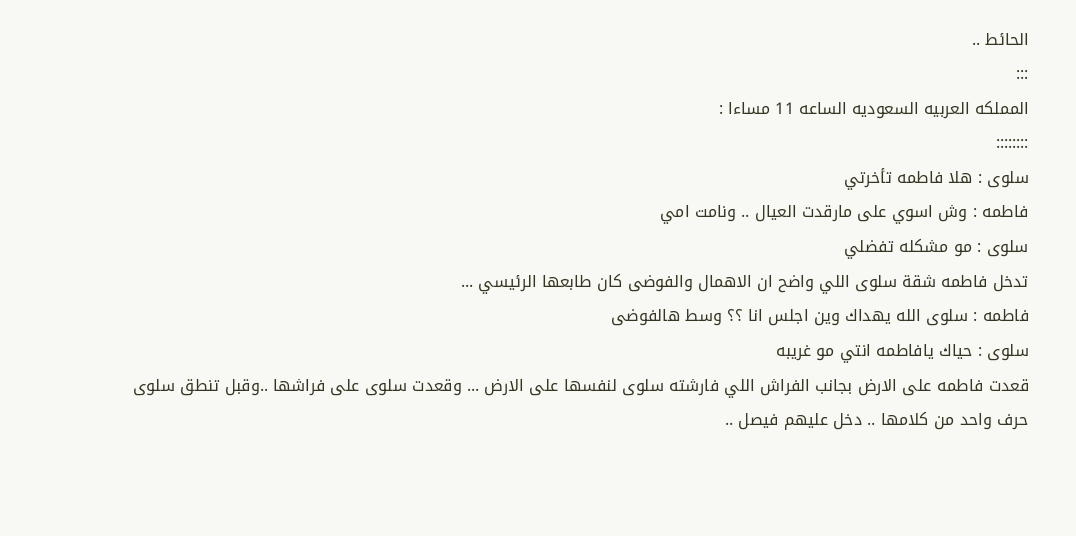الحائط ..
:::
المملكه العربيه السعوديه الساعه 11 مساءا :
::::::::
سلوى : هلا فاطمه تأخرتي
فاطمه : وش اسوي على مارقدت العيال .. ونامت امي
سلوى : مو مشكله تفضلي
تدخل فاطمه شقة سلوى اللي واضح ان الاهمال والفوضى كان طابعها الرئيسي ...
فاطمه : سلوى الله يهداك وين اجلس انا ؟؟ وسط هالفوضى
سلوى : حياك يافاطمه انتي مو غريبه
قعدت فاطمه على الارض بجانب الفراش اللي فارشته سلوى لنفسها على الارض ... وقعدت سلوى على فراشها ..وقبل تنطق سلوى حرف واحد من كلامها .. دخل عليهم فيصل ..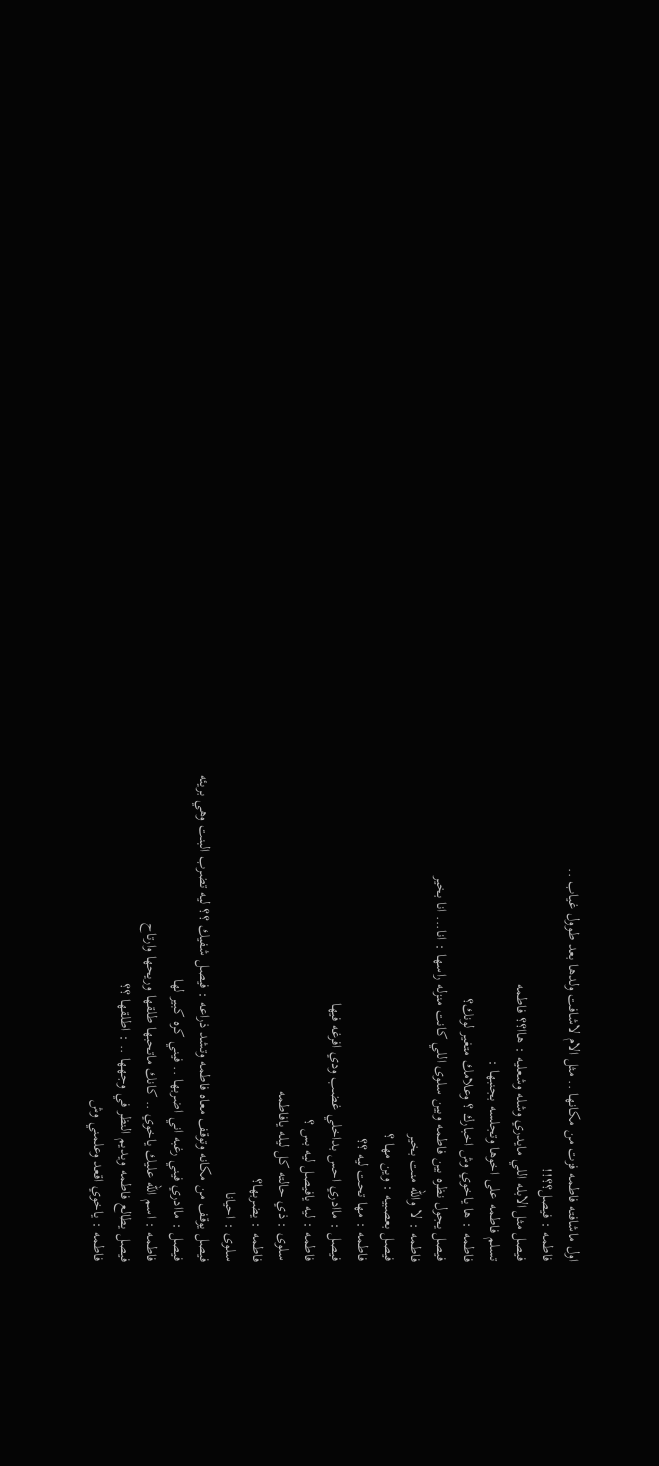اول ماشافته فاطمه فزت من مكانها .. مثل الام لاشافت ولدها بعد طوول غياب ..
فاطمه : فيصل؟؟!!
فيصل مثل الابله اللي مايدري وشله وشعليه : هاا؟؟ فاطمه
تسلم فاطمه على اخوها وتجلسه بجنبها :
فاطمه : ها ياخوي وش اخبارك ؟ وعلامك متغير لونك؟
فيصل يجول نظره بين فاطمه وبين سلوى اللي كانت منزله راسها : انا... انا بخير
فاطمه : لا والله منت بخير
فيصل بعصبيه : وين مها ؟
فاطمه : مها تحت ليه ؟؟
فيصل : ماادري احس بداخلي غضب ودي افرغه فيها
فاطمه : ليه يافيصل ليه بس ؟
سلوى : ذي حالته كل ليله يافاطمه
فاطمه : يضربها؟
سلوى : احيانا
فيصل يوقف من مكانه وتوقف معاه فاطمه وتشد ذراعه : فيصل شفيك ؟؟ ليه تضرب البنت وهي بريئه
فيصل : ماادري فيني رغبه اني اضربها .. فيني كره كبير لها
فاطمه : اسم الله عليك ياخوي .. كانك ماتحبها طلقها وريحها وارتاح
فيصل يطالع فاطمه ويديم النظر في وجهها .. : اطلقها ؟؟
فاطمه : ياخوي اقعد وعلمني وش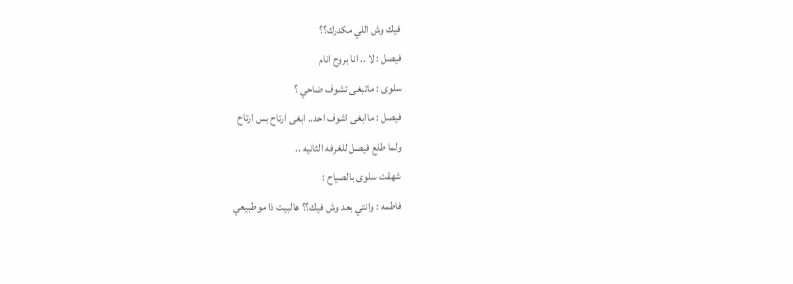فيك وش اللي مكدرك؟؟
فيصل : لا .. انا بروح انام
سلوى : ماتبغى تشوف ضاحي ؟
فيصل : ماابغى اشوف احد.. ابغى ارتاح بس ارتاح
ولما طلع فيصل للغرفه الثانيه ..
شهقت سلوى بالصياح :
فاطمه : وانتي بعد وش فيك؟؟ هالبيت ذا موطبيعي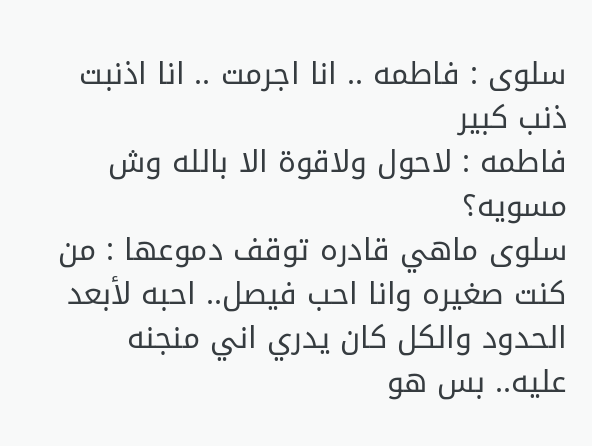سلوى : فاطمه .. انا اجرمت .. انا اذنبت ذنب كبير
فاطمه : لاحول ولاقوة الا بالله وش مسويه؟
سلوى ماهي قادره توقف دموعها : من كنت صغيره وانا احب فيصل.. احبه لأبعد الحدود والكل كان يدري اني منجنه عليه.. بس هو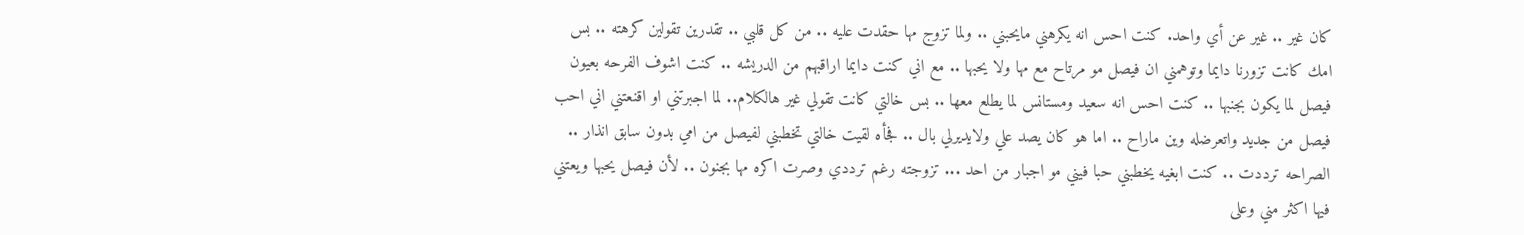كان غير .. غير عن أي واحد. كنت احس انه يكرهني مايحبني .. ولما تزوج مها حقدت عليه .. من كل قلبي .. تقدرين تقولين كرهته .. بس امك كانت تزورنا دايما وتوهمني ان فيصل مو مرتاح مع مها ولا يحبها .. مع اني كنت دايما اراقبهم من الدريشه .. كنت اشوف الفرحه بعيون فيصل لما يكون بجنبها .. كنت احس انه سعيد ومستانس لما يطلع معها .. بس خالتي كانت تقولي غير هالكلام.. لما اجبرتني او اقنعتني اني احب فيصل من جديد واتعرضله وين ماراح .. اما هو كان يصد علي ولايديرلي بال .. فجأه لقيت خالتي تخطبني لفيصل من امي بدون سابق انذار .. الصراحه ترددت .. كنت ابغيه يخطبني حبا فيني مو اجبار من احد ... تزوجته رغم ترددي وصرت اكره مها بجنون .. لأن فيصل يحبها ويعتني فيها اكثر مني وعلى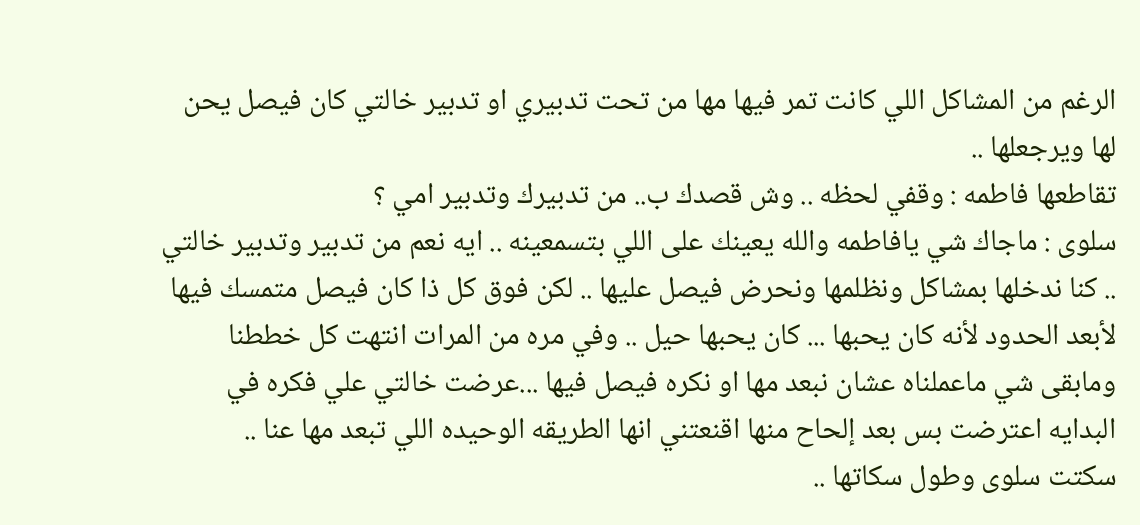الرغم من المشاكل اللي كانت تمر فيها مها من تحت تدبيري او تدبير خالتي كان فيصل يحن لها ويرجعلها ..
تقاطعها فاطمه : وقفي لحظه .. وش قصدك ب.. من تدبيرك وتدبير امي ؟
سلوى : ماجاك شي يافاطمه والله يعينك على اللي بتسمعينه .. ايه نعم من تدبير وتدبير خالتي .. كنا ندخلها بمشاكل ونظلمها ونحرض فيصل عليها .. لكن فوق كل ذا كان فيصل متمسك فيها لأبعد الحدود لأنه كان يحبها ... كان يحبها حيل .. وفي مره من المرات انتهت كل خططنا ومابقى شي ماعملناه عشان نبعد مها او نكره فيصل فيها ...عرضت خالتي علي فكره في البدايه اعترضت بس بعد إلحاح منها اقنعتني انها الطريقه الوحيده اللي تبعد مها عنا ..
سكتت سلوى وطول سكاتها ..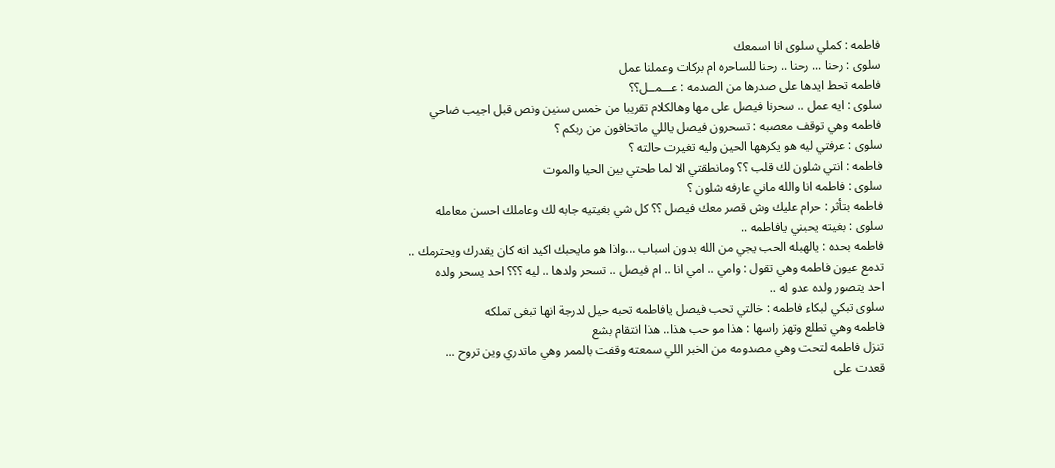فاطمه : كملي سلوى انا اسمعك
سلوى : رحنا ... رحنا .. رحنا للساحره ام بركات وعملنا عمل
فاطمه تحط ايدها على صدرها من الصدمه : عـــمــل؟؟
سلوى : ايه عمل .. سحرنا فيصل على مها وهالكلام تقريبا من خمس سنين ونص قبل اجيب ضاحي
فاطمه وهي توقف معصبه : تسحرون فيصل ياللي ماتخافون من ربكم ؟
سلوى : عرفتي ليه هو يكرهها الحين وليه تغيرت حالته ؟
فاطمه : انتي شلون لك قلب ؟؟ ومانطقتي الا لما طحتي بين الحيا والموت
سلوى : فاطمه انا والله ماني عارفه شلون ؟
فاطمه بتأثر : حرام عليك وش قصر معك فيصل ؟؟ كل شي بغيتيه جابه لك وعاملك احسن معامله
سلوى : بغيته يحبني يافاطمه ..
فاطمه بحده : يالهبله الحب يجي من الله بدون اسباب ...واذا هو مايحبك اكيد انه كان يقدرك ويحترمك ..
تدمع عيون فاطمه وهي تقول : وامي .. امي انا .. ام فيصل .. تسحر ولدها .. ليه ؟؟؟ احد يسحر ولده
احد يتصور ولده عدو له ..
سلوى تبكي لبكاء فاطمه : خالتي تحب فيصل يافاطمه تحبه حيل لدرجة انها تبغى تملكه
فاطمه وهي تطلع وتهز راسها : هذا مو حب هذا.. هذا انتقام بشع
تنزل فاطمه لتحت وهي مصدومه من الخبر اللي سمعته وقفت بالممر وهي ماتدري وين تروح ...
قعدت على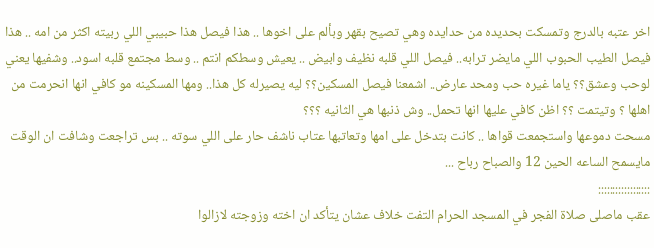اخر عتبه بالدرج وتمسكت بحديده من حدايده وهي تصيح بقهر وبألم على اخوها .. هذا فيصل هذا حبيبي اللي ربيته اكثر من امه .. هذا فيصل الطيب الحبوب اللي مايضر ترابه.. فيصل اللي قلبه نظيف وابيض .. يعيش وسطكم انتم .. وسط مجتمع قلبه اسود.. وشفيها يعني لوحب وعشق؟؟ ياما غيره حب ومحد عارض.. اشمعنا فيصل المسكين؟؟ ليه يصيرله كل هذا.. ومها المسكينه مو كافي انها انحرمت من اهلها ؟ وتيتمت ؟؟ اظن كافي عليها انها تحمل.. وش ذنبها هي الثانيه ؟؟؟
مسحت دموعها واستجمعت قواها .. كانت بتدخل على امها وتعاتبها عتاب ناشف حار على اللي سوته .. بس تراجعت وشافت ان الوقت مايسمح الساعه الحين 12 والصباح رباح ...
::::::::::::::::::
عقب ماصلى صلاة الفجر في المسجد الحرام التفت خلاف عشان يتأكد ان اخته وزوجته لازالوا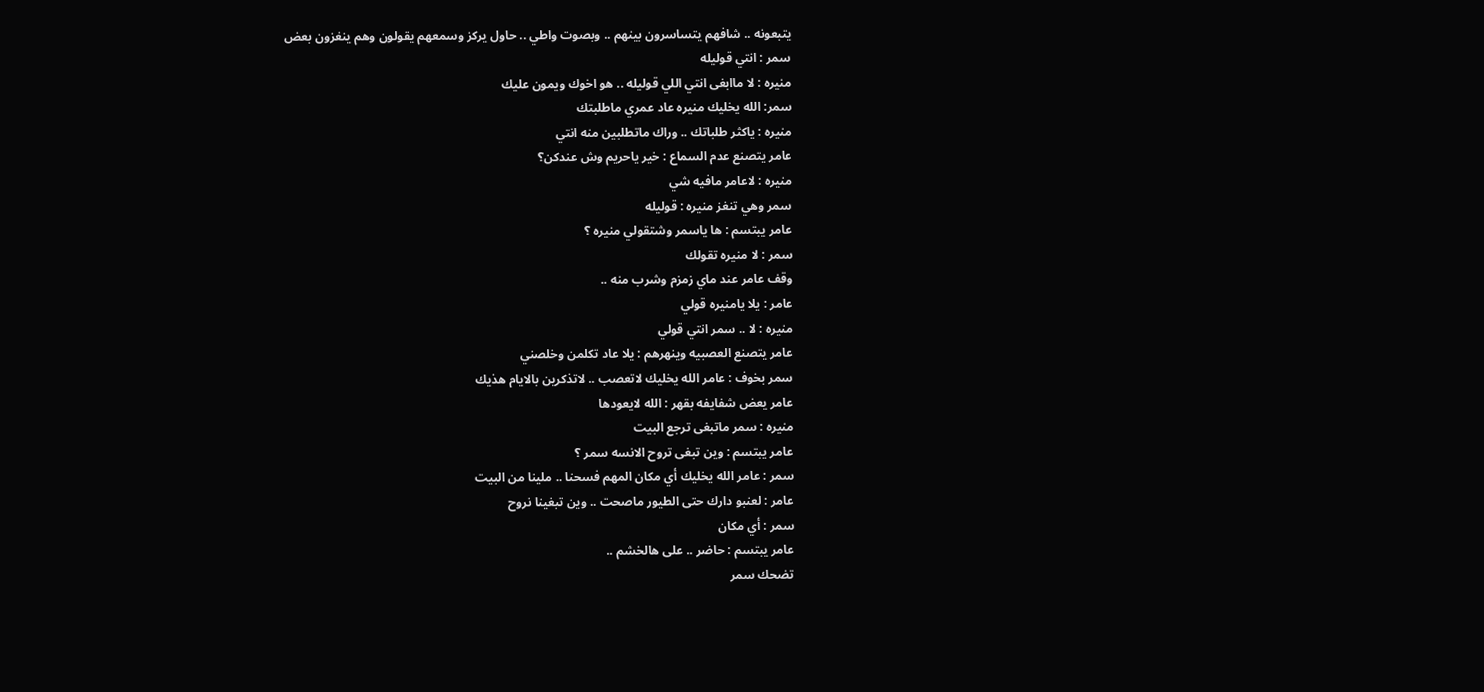يتبعونه .. شافهم يتساسرون بينهم .. وبصوت واطي .. حاول يركز وسمعهم يقولون وهم ينغزون بعض
سمر : انتي قوليله
منيره : لا ماابغى انتي اللي قوليله .. هو اخوك ويمون عليك
سمر: الله يخليك منيره عاد عمري ماطلبتك
منيره : ياكثر طلباتك .. وراك ماتطلبين منه انتي
عامر يتصنع عدم السماع : خير ياحريم وش عندكن؟
منيره : لاعامر مافيه شي
سمر وهي تنغز منيره : قوليله
عامر يبتسم : ها ياسمر وشتقولي منيره ؟
سمر : لا منيره تقولك
وقف عامر عند ماي زمزم وشرب منه ..
عامر : يلا يامنيره قولي
منيره : لا .. سمر انتي قولي
عامر يتصنع العصبيه وينهرهم : يلا عاد تكلمن وخلصني
سمر بخوف : عامر الله يخليك لاتعصب .. لاتذكرين بالايام هذيك
عامر يعض شفايفه بقهر : الله لايعودها
منيره : سمر ماتبغى ترجع البيت
عامر يبتسم : وين تبغى تروح الانسه سمر ؟
سمر : عامر الله يخليك أي مكان المهم فسحنا .. ملينا من البيت
عامر : لعنبو دارك حتى الطيور ماصحت .. وين تبغينا نروح
سمر : أي مكان
عامر يبتسم : حاضر .. على هالخشم ..
تضحك سمر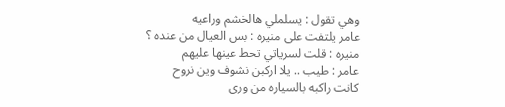وهي تقول : يسلملي هالخشم وراعيه
عامر يلتفت على منيره : بس العيال من عنده ؟
منيره : قلت لسرياتي تحط عينها عليهم
عامر : طيب .. يلا اركبن نشوف وين نروح
كانت راكبه بالسياره من ورى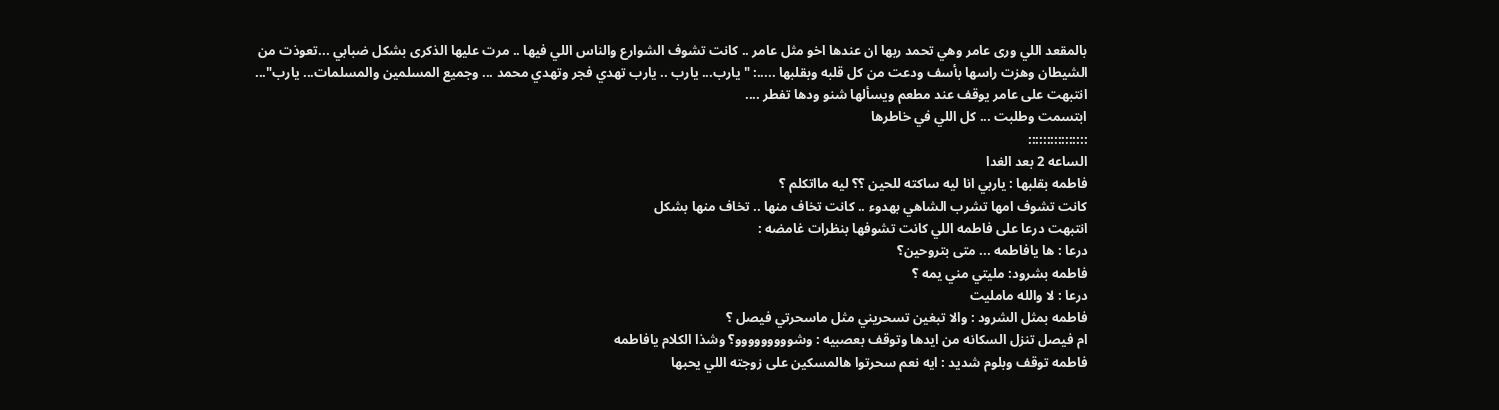بالمقعد اللي ورى عامر وهي تحمد ربها ان عندها اخو مثل عامر .. كانت تشوف الشوارع والناس اللي فيها .. مرت عليها الذكرى بشكل ضبابي ...تعوذت من الشيطان وهزت راسها بأسف ودعت من كل قلبه وبقلبها .....: " يارب... يارب .. يارب تهدي فجر وتهدي محمد ... وجميع المسلمين والمسلمات... يارب"... انتبهت على عامر يوقف عند مطعم ويسألها شنو ودها تفطر ....
ابتسمت وطلبت ... كل اللي في خاطرها
::::::::::::::::
الساعه 2 بعد الغدا
فاطمه بقلبها : ياربي انا ليه ساكته للحين ؟؟ ليه مااتكلم ؟
كانت تشوف امها تشرب الشاهي بهدوء .. كانت تخاف منها .. تخاف منها بشكل
انتبهت درعا على فاطمه اللي كانت تشوفها بنظرات غامضه :
درعا : ها يافاطمه ... متى بتروحين؟
فاطمه بشرود: مليتي مني يمه ؟
درعا : لا والله مامليت
فاطمه بمثل الشرود : والا تبغين تسحريني مثل ماسحرتي فيصل ؟
ام فيصل تنزل السكانه من ايدها وتوقف بعصبيه : وشووووووووو؟ وشذا الكلام يافاطمه
فاطمه توقف وبلوم شديد : ايه نعم سحرتوا هالمسكين على زوجته اللي يحبها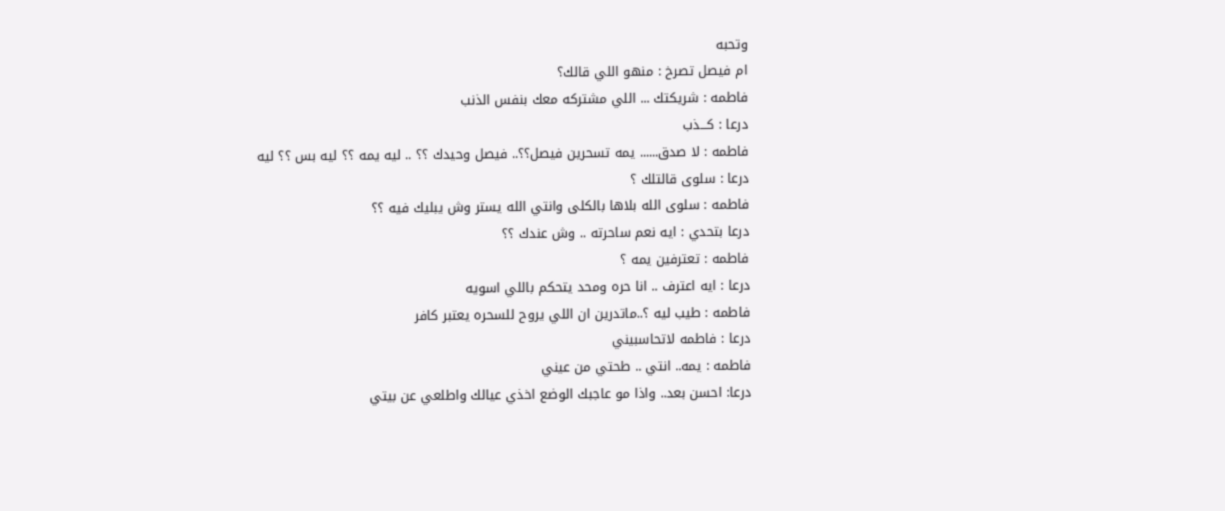وتحبه
ام فيصل تصرخ : منهو اللي قالك؟
فاطمه : شريكتك ... اللي مشتركه معك بنفس الذنب
درعا : كـــذب
فاطمه : لا صدق...... يمه تسحرين فيصل؟؟.. فيصل وحيدك ؟؟ .. ليه يمه ؟؟ ليه بس ؟؟ ليه
درعا : سلوى قالتلك ؟
فاطمه : سلوى الله بلاها بالكلى وانتي الله يستر وش يبليك فيه ؟؟
درعا بتحدي : ايه نعم ساحرته .. وش عندك ؟؟
فاطمه : تعترفين يمه ؟
درعا : ايه اعترف .. انا حره ومحد يتحكم باللي اسويه
فاطمه : طيب ليه ؟..ماتدرين ان اللي يروح للسحره يعتبر كافر
درعا : فاطمه لاتحاسبيني
فاطمه : يمه.. انتي .. طحتي من عيني
درعا: احسن بعد.. واذا مو عاجبك الوضع اخذي عيالك واطلعي عن بيتي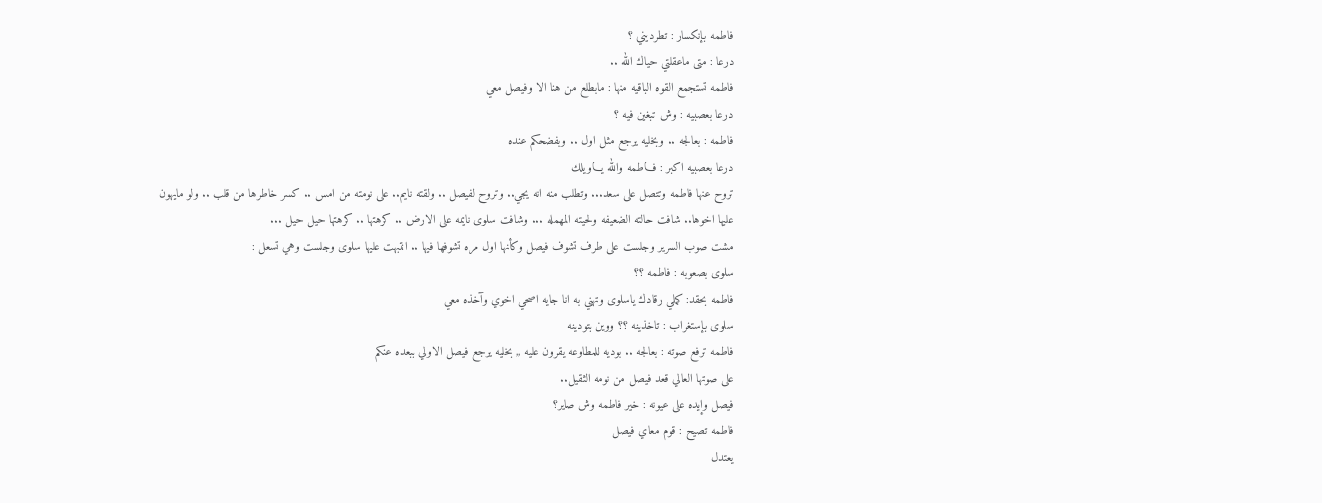فاطمه بإنكسار : تطرديني ؟
درعا : متى ماعقلتي حياك الله ..
فاطمه تستجمع القوه الباقيه منها : مابطلع من هنا الا وفيصل معي
درعا بعصبيه : وش تبغين فيه ؟
فاطمه : بعالجه .. وبخليه يرجع مثل اول .. وبفضحكم عنده
درعا بعصبيه اكبر : فـــاطمه والله يـــاويلك
تروح عنها فاطمه وتتصل على سعد... وتطلب منه انه يجي.. وتروح لفيصل .. ولقته نايم.. على نومته من امس .. كسر خاطرها من قلب .. ولو مايهون عليها اخوها.. شافت حالته الضعيفه ولحيته المهمله ... وشافت سلوى نايمه على الارض .. كرهتها .. كرهتها حيل حيل ...
مشت صوب السرير وجلست على طرف تشوف فيصل وكأنها اول مره تشوفها فيها .. انتبهت عليها سلوى وجلست وهي تسعل :
سلوى بصعوبه : فاطمه ؟؟
فاطمه بحقد: كملي رقادك ياسلوى وتهني به انا جايه اصحي اخوي وآخذه معي
سلوى بإستغراب : تاخذينه ؟؟ ووين بتودينه
فاطمه ترفع صوته : بعالجه .. بوديه للمطاوعه يقرون عليه ,, بخليه يرجع فيصل الاولي ببعده عنكم
على صوتها العالي قعد فيصل من نومه الثقيل..
فيصل وإيده على عيونه : خير فاطمه وش صاير؟
فاطمه تصيح : قوم معاي فيصل
يعتدل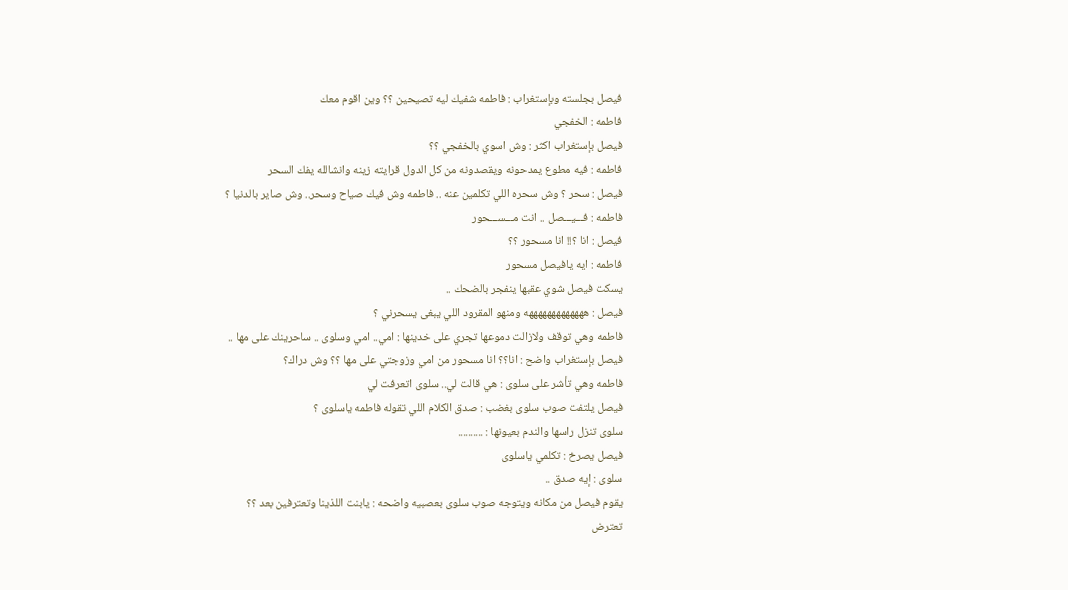فيصل بجلسته وبإستغراب : فاطمه شفيك ليه تصيحين ؟؟ وين اقوم معك
فاطمه : الخفجي
فيصل بإستغراب اكثر : وش اسوي بالخفجي ؟؟
فاطمه : فيه مطوع يمدحونه ويقصدونه من كل الدول قرايته زينه وانشالله يفك السحر
فيصل : سحر ؟ وش سحره اللي تكلمين عنه .. فاطمه وش فيك صياح وسحر.. وش صاير بالدنيا ؟
فاطمه : فـــيـــصل .. انت مـــســـحور
فيصل : انا ؟!! انا مسحور ؟؟
فاطمه : ايه يافيصل مسحور
يسكت فيصل شوي عقبها ينفجر بالضحك ..
فيصل : هههههههههههههه ومنهو المقرود اللي يبغى يسحرني ؟
فاطمه وهي توقف ولازالت دموعها تجري على خدينها : امي.. امي وسلوى .. ساحرينك على مها ..
فيصل بإستغراب واضح : انا؟؟ انا مسحور من امي وزوجتي على مها ؟؟ وش دراك؟
فاطمه وهي تأشر على سلوى : هي قالت لي.. سلوى اتعرفت لي
فيصل يلتفت صوب سلوى بغضب : صدق الكلام اللي تقوله فاطمه ياسلوى ؟
سلوى تنزل راسها والندم بعيونها : ..........
فيصل يصرخ : تكلمي ياسلوى
سلوى : إيه صدق ..
يقوم فيصل من مكانه ويتوجه صوب سلوى بعصبيه واضحه : يابنت اللذينا وتعترفين بعد ؟؟
تعترض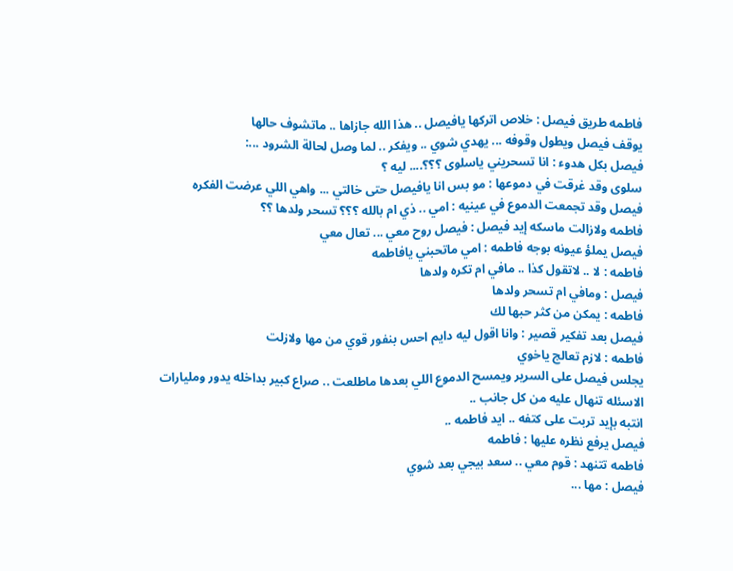فاطمه طريق فيصل : خلاص اتركها يافيصل .. هذا الله جازاها .. ماتشوف حالها
يوقف فيصل ويطول وقوفه ... يهدي شوي .. ويفكر .. لما وصل لحالة الشرود ...:
فيصل بكل هدوء : انا تسحريني ياسلوى ؟؟؟.... ليه ؟
سلوى وقد غرقت في دموعها : مو بس انا يافيصل حتى خالتي ... واهي اللي عرضت الفكره
فيصل وقد تجمعت الدموع في عينيه : امي .. ذي ام بالله ؟؟؟ تسحر ولدها ؟؟
فاطمه ولازالت ماسكه إيد فيصل : فيصل روح معي ... تعال معي
فيصل يملؤ عيونه بوجه فاطمه : امي ماتحبني يافاطمه
فاطمه : لا .. لاتقول كذا .. مافي ام تكره ولدها
فيصل : ومافي ام تسحر ولدها
فاطمه : يمكن من كثر حبها لك
فيصل بعد تفكير قصير : وانا اقول ليه دايم احس بنفور قوي من مها ولازلت
فاطمه : لازم تعالج ياخوي
يجلس فيصل على السرير ويمسح الدموع اللي بعدها ماطلعت .. صراع كبير بداخله يدور ومليارات الاسئله تنهال عليه من كل جانب ..
انتبه بإيد تربت على كتفه .. ايد فاطمه ..
فيصل يرفع نظره عليها : فاطمه
فاطمه تتنهد : قوم معي .. سعد بيجي بعد شوي
فيصل : مها ...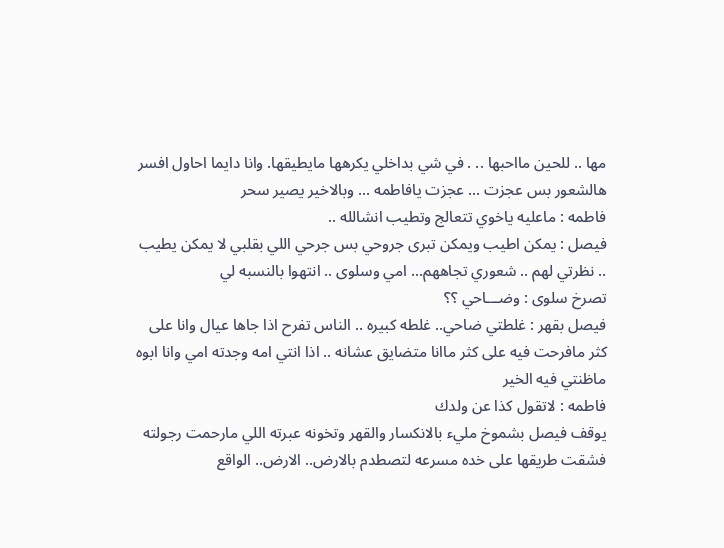مها .. للحين مااحبها .. . في شي بداخلي يكرهها مايطيقها. وانا دايما احاول افسر هالشعور بس عجزت ... عجزت يافاطمه ... وبالاخير يصير سحر
فاطمه : ماعليه ياخوي تتعالج وتطيب انشالله ..
فيصل : يمكن اطيب ويمكن تبرى جروحي بس جرحي اللي بقلبي لا يمكن يطيب .. نظرتي لهم .. شعوري تجاههم... امي وسلوى .. انتهوا بالنسبه لي
تصرخ سلوى : وضـــاحي ؟؟
فيصل بقهر : غلطتي ضاحي.. غلطه كبيره .. الناس تفرح اذا جاها عيال وانا على كثر مافرحت فيه على كثر ماانا متضايق عشانه .. اذا انتي امه وجدته امي وانا ابوه ماظنتي فيه الخير
فاطمه : لاتقول كذا عن ولدك
يوقف فيصل بشموخ مليء بالانكسار والقهر وتخونه عبرته اللي مارحمت رجولته فشقت طريقها على خده مسرعه لتصطدم بالارض.. الارض.. الواقع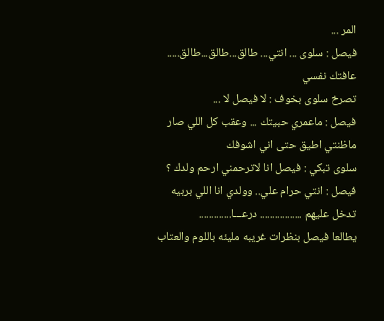المر ...
فيصل : سلوى ... انتي... طالق...طالق...طالق..... عافتك نفسي
تصرخ سلوى بخوف : لا فيصل لا ...
فيصل : ماعمري حبيتك ... وعقب كل اللي صار ماظنتي اطيق حتى اني اشوفك
سلوى تبكي : فيصل انا لاترحمني ارحم ولدك ؟
فيصل : انتي حرام علي.. وولدي انا اللي بربيه
تدخل عليهم ................. درعـــا.............
يطالعا فيصل بنظرات غريبه مليئه باللوم والعتاب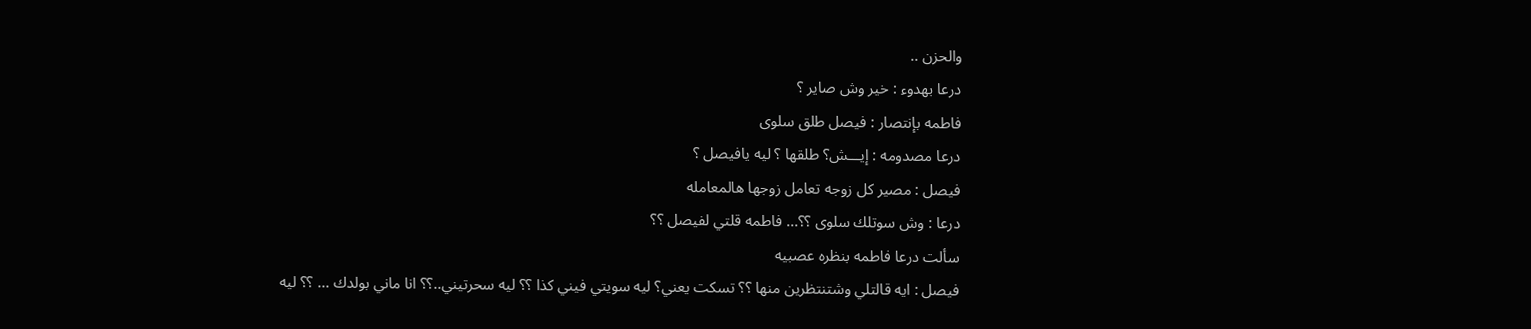والحزن ..
درعا بهدوء : خير وش صاير ؟
فاطمه بإنتصار : فيصل طلق سلوى
درعا مصدومه : إيـــش؟ طلقها ؟ ليه يافيصل ؟
فيصل : مصير كل زوجه تعامل زوجها هالمعامله
درعا : وش سوتلك سلوى ؟؟... فاطمه قلتي لفيصل ؟؟
سألت درعا فاطمه بنظره عصبيه
فيصل : ايه قالتلي وشتنتظرين منها ؟؟ تسكت يعني؟ ليه سويتي فيني كذا ؟؟ ليه سحرتيني..؟؟ انا ماني بولدك ... ؟؟ ليه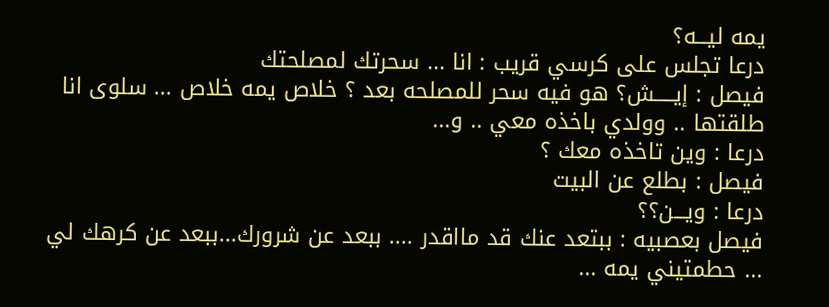يمه ليـــه؟
درعا تجلس على كرسي قريب : انا ... سحرتك لمصلحتك
فيصل : إيـــــش؟ هو فيه سحر للمصلحه بعد ؟ خلاص يمه خلاص ... سلوى انا طلقتها .. وولدي باخذه معي .. و...
درعا : وين تاخذه معك ؟
فيصل : بطلع عن البيت
درعا : ويـــن؟؟
فيصل بعصبيه : ببتعد عنك قد مااقدر .... ببعد عن شرورك...ببعد عن كرهك لي ... حطمتيني يمه ...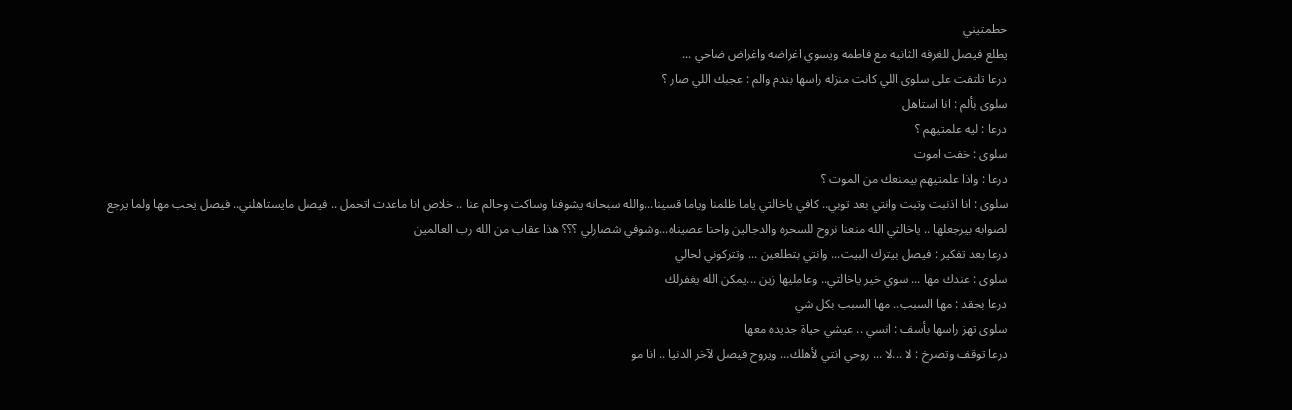حطمتيني
يطلع فيصل للغرفه الثانيه مع فاطمه ويسوي اغراضه واغراض ضاحي ...
درعا تلتفت على سلوى اللي كانت منزله راسها بندم والم : عجبك اللي صار ؟
سلوى بألم : انا استاهل
درعا : ليه علمتيهم ؟
سلوى : خفت اموت
درعا : واذا علمتيهم بيمنعك من الموت ؟
سلوى : انا اذنبت وتبت وانتي بعد توبي.. كافي ياخالتي ياما ظلمنا وياما قسينا...والله سبحانه يشوفنا وساكت وحالم عنا .. خلاص انا ماعدت اتحمل .. فيصل مايستاهلني.. فيصل يحب مها ولما يرجع لصوابه بيرجعلها .. ياخالتي الله منعنا نروح للسحره والدجالين واحنا عصيناه...وشوفي شصارلي ؟؟؟ هذا عقاب من الله رب العالمين
درعا بعد تفكير : فيصل بيترك البيت... وانتي بتطلعين ... وتتركوني لحالي
سلوى : عندك مها ... سوي خير ياخالتي.. وعامليها زين ...يمكن الله يغفرلك
درعا بحقد : مها السبب.. مها السبب بكل شي
سلوى تهز راسها بأسف : انسي .. عيشي حياة جديده معها
درعا توقف وتصرخ : لا ...لا ... روحي انتي لأهلك... ويروح فيصل لآخر الدنيا .. انا مو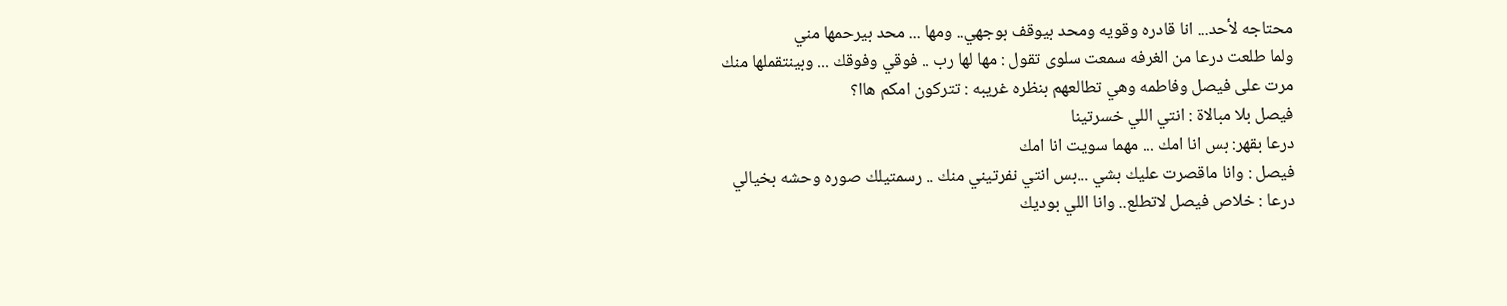محتاجه لأحد... انا قادره وقويه ومحد بيوقف بوجهي.. ومها ... محد بيرحمها مني
ولما طلعت درعا من الغرفه سمعت سلوى تقول : مها لها رب .. فوقي وفوقك ... وبينتقملها منك
مرت على فيصل وفاطمه وهي تطالعهم بنظره غريبه : تتركون امكم هاا؟
فيصل بلا مبالاة : انتي اللي خسرتينا
درعا بقهر: بس انا امك ... مهما سويت انا امك
فيصل : وانا ماقصرت عليك بشي ...بس انتي نفرتيني منك .. رسمتيلك صوره وحشه بخيالي
درعا : خلاص فيصل لاتطلع.. وانا اللي بوديك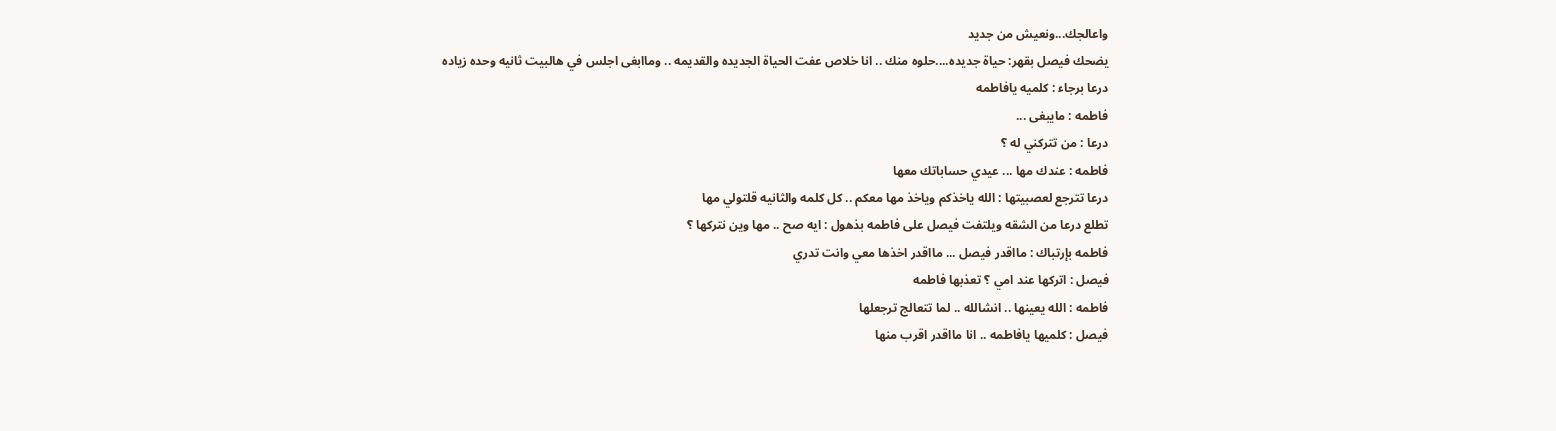واعالجك...ونعيش من جديد
يضحك فيصل بقهر: حياة جديده....حلوه منك .. انا خلاص عفت الحياة الجديده والقديمه .. وماابغى اجلس في هالبيت ثانيه وحده زياده
درعا برجاء : كلميه يافاطمه
فاطمه : مايبغى ...
درعا : من تتركني له ؟
فاطمه : عندك مها ... عيدي حساباتك معها
درعا تترجع لعصبيتها : الله ياخذكم وياخذ مها معكم .. كل كلمه والثانيه قلتولي مها
تطلع درعا من الشقه ويلتفت فيصل على فاطمه بذهول : ايه صح .. مها وين نتركها ؟
فاطمه بإرتباك : مااقدر فيصل ... مااقدر اخذها معي وانت تدري
فيصل : اتركها عند امي ؟ تعذبها فاطمه
فاطمه : الله يعينها .. انشالله .. لما تتعالج ترجعلها
فيصل : كلميها يافاطمه .. انا مااقدر اقرب منها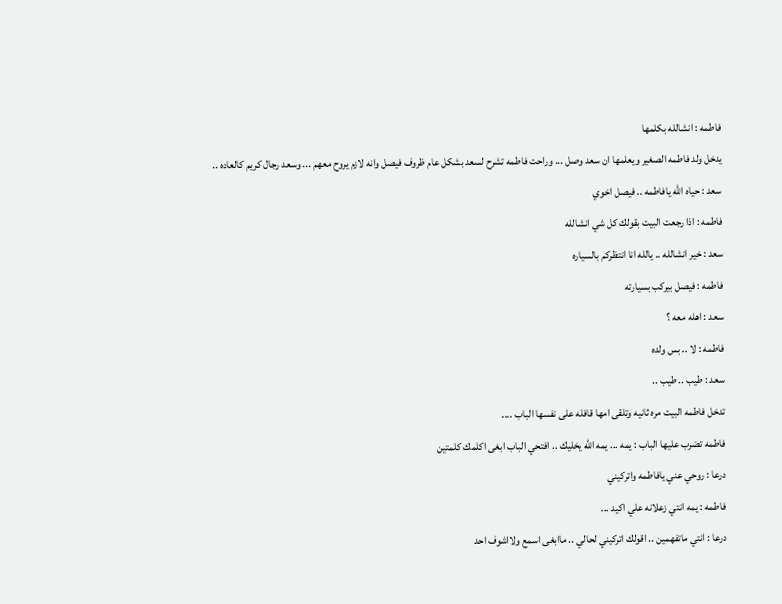فاطمه : انشالله بكلمها
يدخل ولد فاطمه الصغير ويعلمها ان سعد وصل ... وراحت فاطمه تشرح لسعد بشكل عام ظروف فيصل وانه لازم يروح معهم ... وسعد رجال كريم كالعاده ..
سعد : حياه الله يافاطمه .. فيصل اخوي
فاطمه : اذا رجعت البيت بقولك كل شي انشالله
سعد : خير انشالله .. يالله انا انتظركم بالسياره
فاطمه : فيصل بيركب بسيارته
سعد : اهله معه ؟
فاطمه : لا .. بس ولده
سعد : طيب .. طيب ..
تدخل فاطمه البيت مره ثانيه وتلقى امها قافله على نفسها الباب ....
فاطمه تضرب عليها الباب : يمه ... يمه الله يخليك .. افتحي الباب ابغى اكلمك كلمتين
درعا : روحي عني يافاطمه واتركيني
فاطمه : يمه انتي زعلانه علي اكيد ...
درعا : انتي ماتفهمين .. اقولك اتركيني لحالي .. ماابغى اسمع ولااشوف احد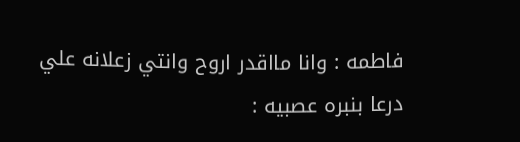فاطمه : وانا مااقدر اروح وانتي زعلانه علي
درعا بنبره عصبيه :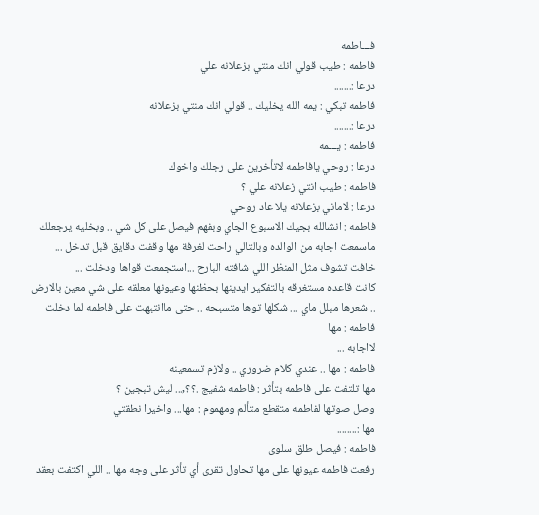فـــاطمه
فاطمه : طيب قولي انك منتي بزعلانه علي
درعا :.......
فاطمه تبكي : يمه الله يخليك .. قولي انك منتي بزعلانه
درعا :.......
فاطمه : يـــمه
درعا : روحي يافاطمه لاتأخرين على رجلك واخوك
فاطمه : طيب انتي زعلانه علي ؟
درعا : لاماني بزعلانه يلا عاد روحي
فاطمه : انشالله بجيك الاسبوع الجاي وبفهم فيصل على كل شي .. وبخليه يرجعلك
ماسمعت اجابه من الوالده وبالتالي راحت لغرفة مها وقفت دقايق قبل تدخل ... خافت تشوف مثل المنظر اللي شافته البارح ...استجمعت قواها ودخلت ...
كانت قاعده مستغرقه بالتفكير ايدينها بحظنها وعيونها معلقه على شي معين بالارض .. شعرها مبلل ماي ... شكلها توها متسبحه .. حتى ماانتبهت على فاطمه لما دخلت
فاطمه : مها
لااجابه ...
فاطمه : مها .. عندي كلام ضروري .. ولازم تسمعينه
مها تلتفت على فاطمه بتأثر : فاطمه شفيج .؟؟,... ليش تبجين ؟
وصل صوتها لفاطمه متقطع متألم ومهموم : مها... واخيرا نطقتي
مها :........
فاطمه : فيصل طلق سلوى
رفعت فاطمه عيونها على مها تحاول تقرى أي تأثر على وجه مها .. اللي اكتفت بعقد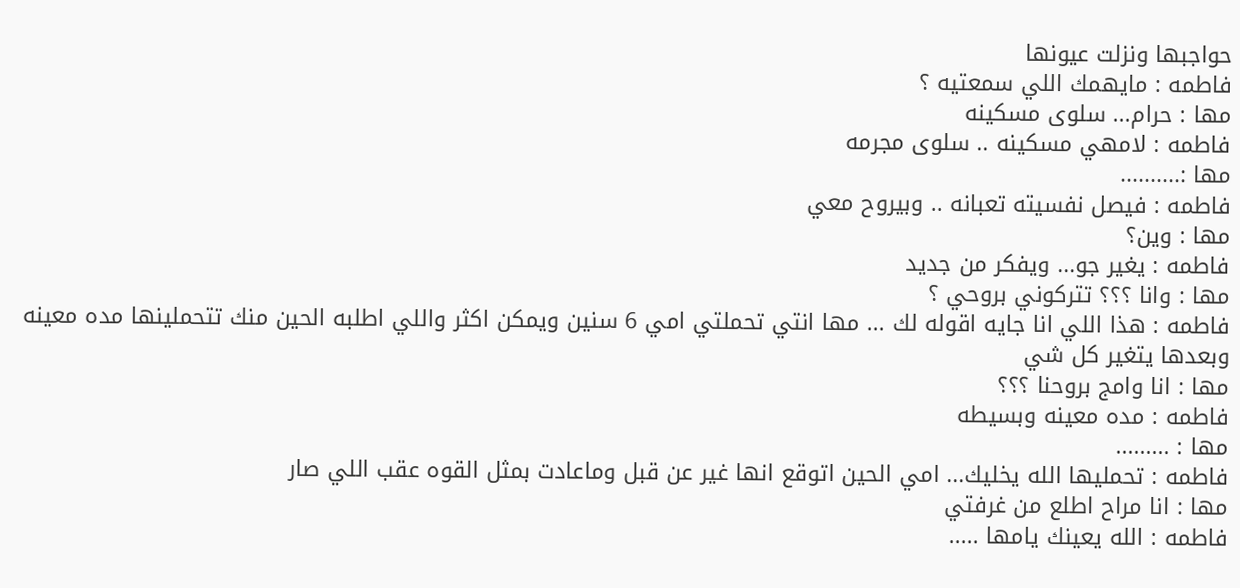حواجبها ونزلت عيونها
فاطمه : مايهمك اللي سمعتيه ؟
مها : حرام... سلوى مسكينه
فاطمه : لامهي مسكينه .. سلوى مجرمه
مها :..........
فاطمه : فيصل نفسيته تعبانه .. وبيروح معي
مها : وين؟
فاطمه : يغير جو... ويفكر من جديد
مها : وانا ؟؟؟ تتركوني بروحي ؟
فاطمه : هذا اللي انا جايه اقوله لك ... مها انتي تحملتي امي 6 سنين ويمكن اكثر واللي اطلبه الحين منك تتحملينها مده معينه وبعدها يتغير كل شي
مها : انا وامج بروحنا ؟؟؟
فاطمه : مده معينه وبسيطه
مها : .........
فاطمه : تحمليها الله يخليك... امي الحين اتوقع انها غير عن قبل وماعادت بمثل القوه عقب اللي صار
مها : انا مراح اطلع من غرفتي
فاطمه : الله يعينك يامها .....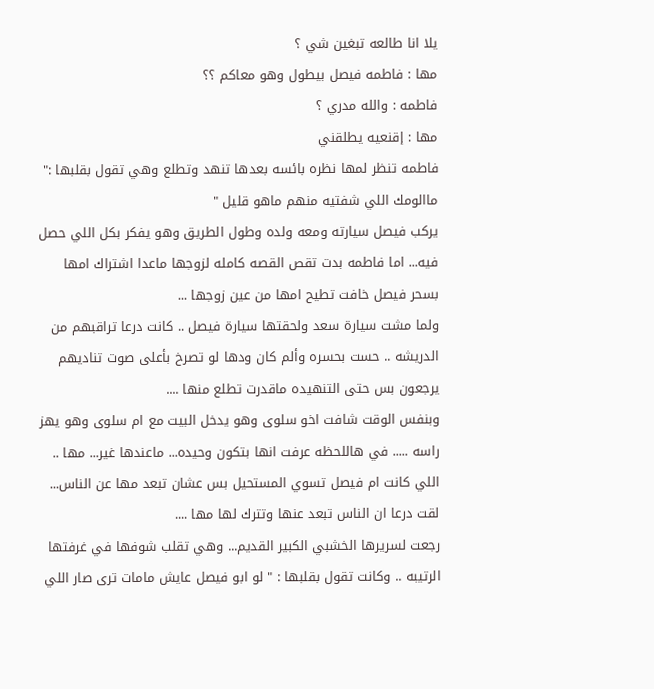يلا انا طالعه تبغين شي ؟
مها : فاطمه فيصل بيطول وهو معاكم ؟؟
فاطمه : والله مدري ؟
مها : إقنعيه يطلقني
فاطمه تنظر لمها نظره بائسه بعدها تنهد وتطلع وهي تقول بقلبها :" ماالومك اللي شفتيه منهم ماهو قليل "
يركب فيصل سيارته ومعه ولده وطول الطريق وهو يفكر بكل اللي حصل فيه... اما فاطمه بدت تقص القصه كامله لزوجها ماعدا اشتراك امها بسحر فيصل خافت تطيح امها من عين زوجها ...
ولما مشت سيارة سعد ولحقتها سيارة فيصل .. كانت درعا تراقبهم من الدريشه .. حست بحسره وألم كان ودها لو تصرخ بأعلى صوت تناديهم يرجعون بس حتى التنهيده ماقدرت تطلع منها ....
وبنفس الوقت شافت اخو سلوى وهو يدخل البيت مع ام سلوى وهو يهز راسه ..... في هاللحظه عرفت انها بتكون وحيده... ماعندها غير... مها .. اللي كانت ام فيصل تسوي المستحيل بس عشان تبعد مها عن الناس... لقت درعا ان الناس تبعد عنها وتترك لها مها ....
رجعت لسريرها الخشبي الكبير القديم... وهي تقلب شوفها في غرفتها الرتيبه .. وكانت تقول بقلبها : " لو ابو فيصل عايش مامات ترى صار اللي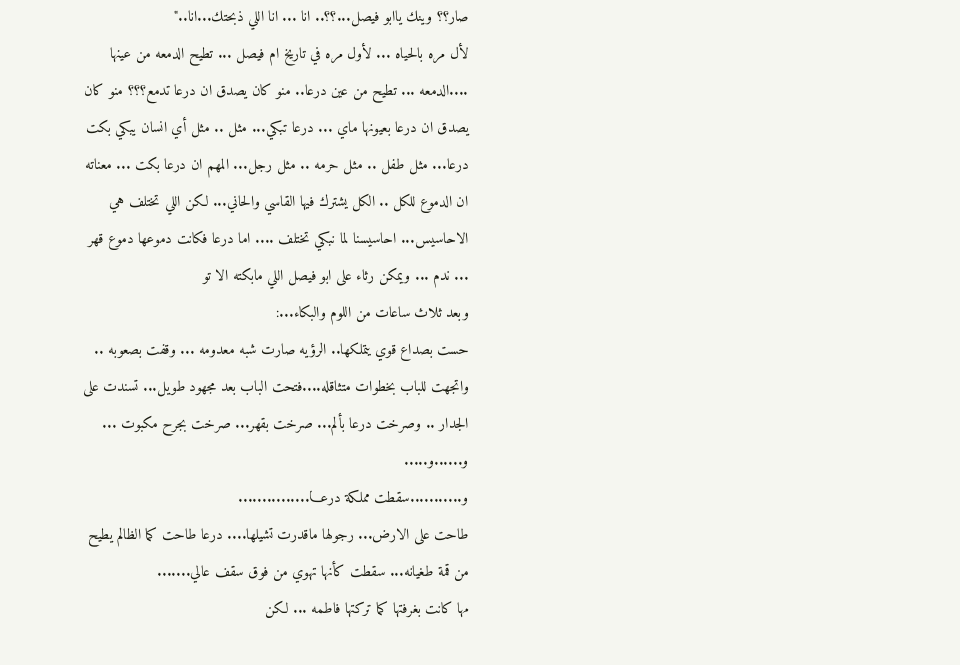صار؟؟ وينك ياابو فيصل...؟؟.. انا ... انا اللي ذبحتك...انا.."
لأل مره بالحياه ... لأول مره في تاريخ ام فيصل ... تطيح الدمعه من عينها ....الدمعه ... تطيح من عين درعا.. منو كان يصدق ان درعا تدمع؟؟؟ منو كان يصدق ان درعا بعيونها ماي ... درعا تبكي... مثل .. مثل أي انسان يبكي بكت درعا... مثل طفل .. مثل حرمه .. مثل رجل... المهم ان درعا بكت ... معناته ان الدموع للكل .. الكل يشترك فيها القاسي والحاني... لكن اللي تختلف هي الاحاسيس... احاسيسنا لما نبكي تختلف .... اما درعا فكانت دموعها دموع قهر ... ندم ... ويمكن رثاء على ابو فيصل اللي مابكته الا تو
وبعد ثلاث ساعات من اللوم والبكاء...:
حست بصداع قوي يتملكها.. الرؤيه صارت شبه معدومه ... وقفت بصعوبه .. واتجهت للباب بخطوات متثاقله....فتحت الباب بعد مجهود طويل... تسندت على الجدار .. وصرخت درعا بألم... صرخت بقهر... صرخت بجرح مكبوت ... و......و.....
و...........سقطت مملكة درعـــا...............
طاحت على الارض... رجولها ماقدرت تشيلها.... درعا طاحت كما الظالم يطيح من قمة طغيانه... سقطت كأنها تهوي من فوق سقف عالي.......
مها كانت بغرفتها كما تركتها فاطمه ... لكن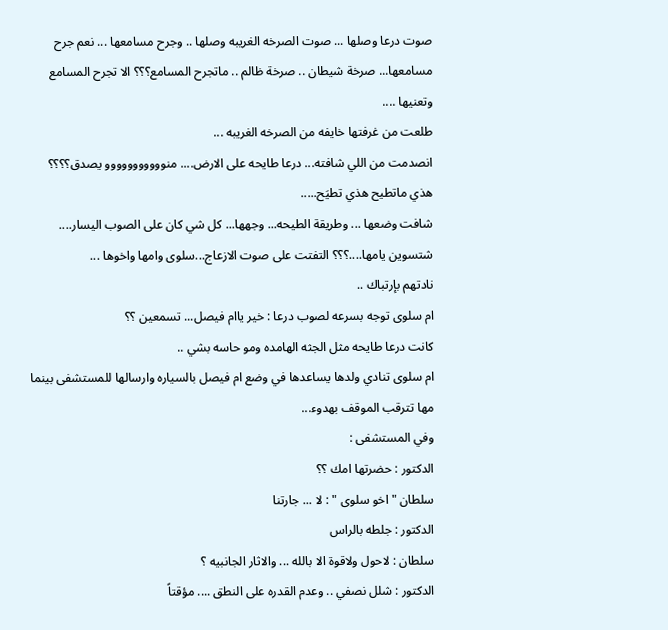صوت درعا وصلها ... صوت الصرخه الغريبه وصلها .. وجرح مسامعها ... نعم جرح مسامعها... صرخة شيطان .. صرخة ظالم .. ماتجرح المسامع؟؟؟ الا تجرح المسامع وتعنيها ....
طلعت من غرفتها خايفه من الصرخه الغريبه ...
انصدمت من اللي شافته... درعا طايحه على الارض.... منووووووووووو يصدق؟؟؟؟ هذي ماتطيح هذي تطيَح.....
شافت وضعها ... وطريقة الطيحه... وجهها... كل شي كان على الصوب اليسار....
شتسوين يامها....؟؟؟ التفتت على صوت الازعاج...سلوى وامها واخوها ...
نادتهم بإرتباك ..
ام سلوى توجه بسرعه لصوب درعا : خير ياام فيصل... تسمعين ؟؟
كانت درعا طايحه مثل الجثه الهامده ومو حاسه بشي ..
ام سلوى تنادي ولدها يساعدها في وضع ام فيصل بالسياره وارسالها للمستشفى بينما مها تترقب الموقف بهدوء...
وفي المستشفى :
الدكتور : حضرتها امك ؟؟
سلطان " اخو سلوى " : لا ... جارتنا
الدكتور : جلطه بالراس
سلطان : لاحول ولاقوة الا بالله ... والاثار الجانبيه ؟
الدكتور : شلل نصفي .. وعدم القدره على النطق .... مؤقتاً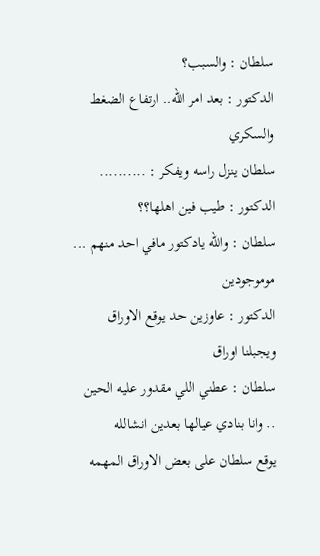سلطان : والسبب؟
الدكتور : بعد امر الله.. ارتفاع الضغط والسكري
سلطان ينزل راسه ويفكر : ..........
الدكتور : طيب فين اهلها؟؟
سلطان : والله يادكتور مافي احد منهم ... موموجودين
الدكتور : عاوزين حد يوقع الاوراق ويجبلنا اوراق
سلطان : عطني اللي مقدور عليه الحين .. وانا بنادي عيالها بعدين انشالله
يوقع سلطان على بعض الاوراق المهمه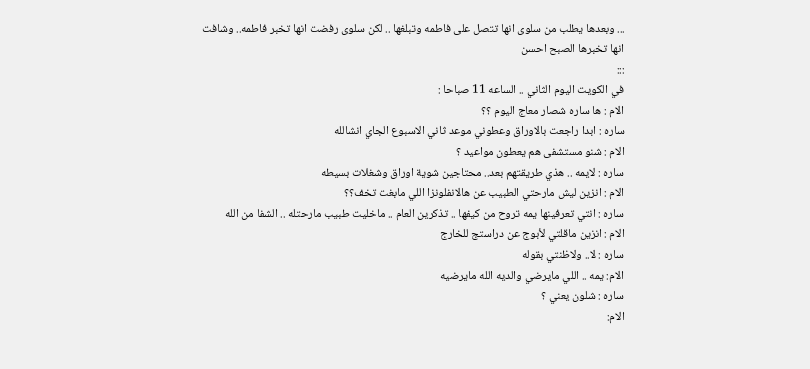... وبعدها يطلب من سلوى انها تتصل على فاطمه وتبلغها .. لكن سلوى رفضت انها تخبر فاطمه.. وشافت انها تخبرها الصبح احسن
:::
في الكويت اليوم الثاني .. الساعه 11 صباحا :
الام : ها ساره شصار معاج اليوم ؟؟
ساره : ابدا راجعت بالاوراق وعطوني موعد ثاني الاسبوع الجاي انشالله
الام : شنو مستشفى هم يعطون مواعيد ؟
ساره : لايمه .. هذي طريقتهم بعد.. محتاجين شوية اوراق وشغلات بسيطه
الام : انزين ليش مارحتي الطبيب عن هالانفلونزا اللي مابغت تخف؟؟
ساره : انتي تعرفينها يمه تروح من كيفها .. تذكرين العام .. ماخليت طبيب مارحتله .. الشفا من الله
الام : انزين ماقلتي لأبوج عن دراستج للخارج
ساره : لا.. ولاظنتي بقوله
الام: يمه .. اللي مايرضي والديه الله مايرضيه
ساره : شلون يعني ؟
الام: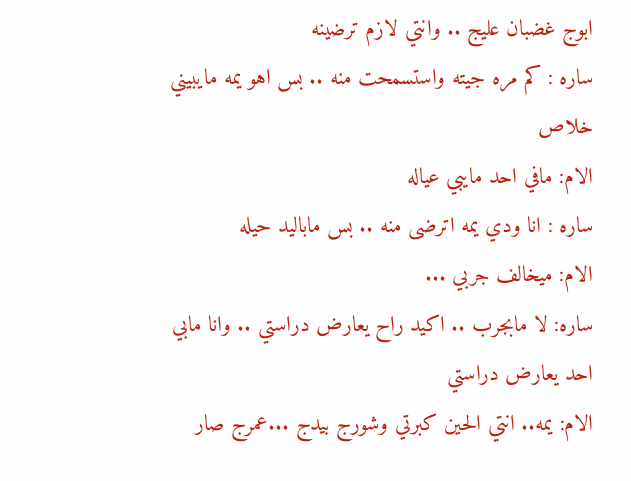ابوج غضبان عليج .. وانتي لازم ترضينه
ساره : كم مره جيته واستسمحت منه .. بس اهو يمه مايبيني خلاص
الام: مافي احد مايبي عياله
ساره : انا ودي يمه اترضى منه .. بس ماباليد حيله
الام: ميخالف جربي ...
ساره: لا مابجرب .. اكيد راح يعارض دراستي .. وانا مابي احد يعارض دراستي
الام: يمه.. انتي الحين كبرتي وشورج بيدج ...عمرج صار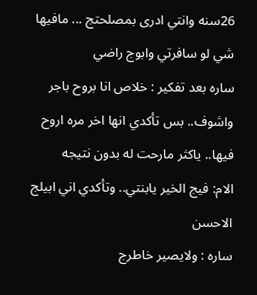26سنه وانتي ادرى بمصلحتج ... مافيها شي لو سافرتي وابوج راضي
ساره بعد تفكير : خلاص انا بروح باجر واشوف.. بس تأكدي انها اخر مره اروح فيها.. ياكثر مارحت له بدون نتيجه
الام: فيج الخير يابنتي.. وتأكدي اني ابيلج الاحسن
ساره : ولايصير خاطرج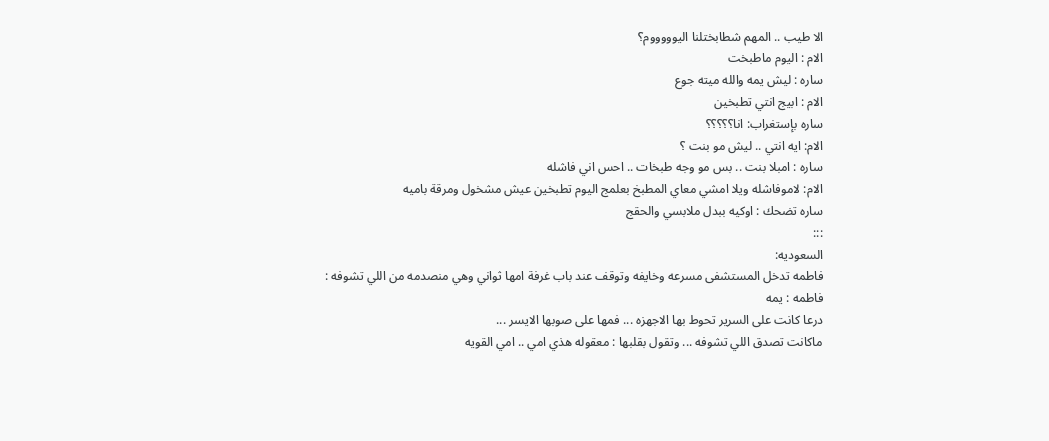الا طيب .. المهم شطابختلنا اليوووووم؟
الام : اليوم ماطبخت
ساره : ليش يمه والله ميته جوع
الام : ابيج انتي تطبخين
ساره بإستغراب: انا؟؟؟؟؟
الام: ايه انتي .. ليش مو بنت ؟
ساره : امبلا بنت .. بس مو وجه طبخات .. احس اني فاشله
الام: لاموفاشله ويلا امشي معاي المطبخ بعلمج اليوم تطبخين عيش مشخول ومرقة باميه
ساره تضحك : اوكيه ببدل ملابسي والحقج
:::
السعوديه:
فاطمه تدخل المستشفى مسرعه وخايفه وتوقف عند باب غرفة امها ثواني وهي منصدمه من اللي تشوفه :
فاطمه : يمه
درعا كانت على السرير تحوط بها الاجهزه ... فمها على صوبها الايسر ...
ماكانت تصدق اللي تشوفه ... وتقول بقلبها : معقوله هذي امي .. امي القويه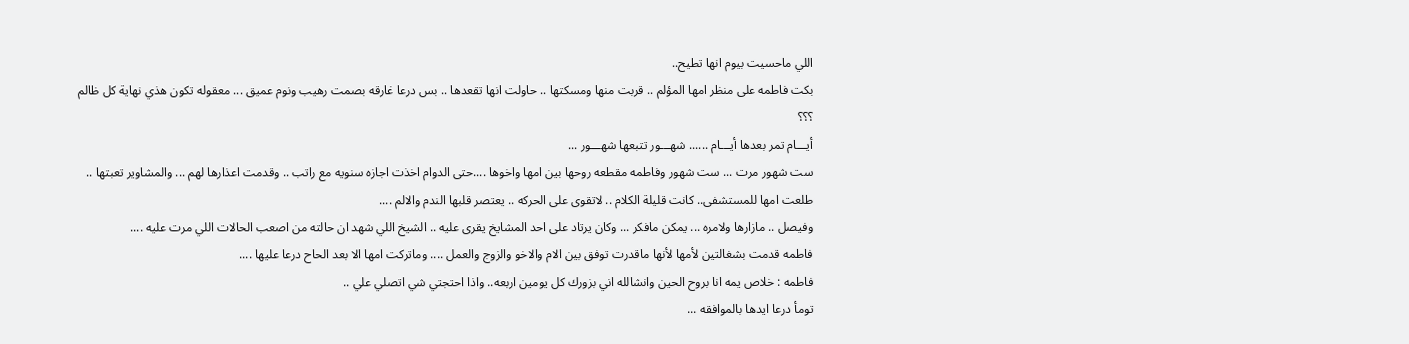اللي ماحسيت بيوم انها تطيح..
بكت فاطمه على منظر امها المؤلم .. قربت منها ومسكتها .. حاولت انها تقعدها .. بس درعا غارقه بصمت رهيب ونوم عميق ... معقوله تكون هذي نهاية كل ظالم ؟؟؟
أيـــام تمر بعدها أيـــام ...... شهـــور تتبعها شهـــور ...
ست شهور مرت ... ست شهور وفاطمه مقطعه روحها بين امها واخوها ....حتى الدوام اخذت اجازه سنويه مع راتب .. وقدمت اعذارها لهم ... والمشاوير تعبتها ..
طلعت امها للمستشفى.. كانت قليلة الكلام .. لاتقوى على الحركه .. يعتصر قلبها الندم والالم ....
وفيصل .. مازارها ولامره ... يمكن مافكر ... وكان يرتاد على احد المشايخ يقرى عليه .. الشيخ اللي شهد ان حالته من اصعب الحالات اللي مرت عليه ....
فاطمه قدمت بشغالتين لأمها لأنها ماقدرت توفق بين الام والاخو والزوج والعمل .... وماتركت امها الا بعد الحاح درعا عليها ....
فاطمه : خلاص يمه انا بروح الحين وانشالله اني بزورك كل يومين اربعه.. واذا احتجتي شي اتصلي علي ..
تومأ درعا ايدها بالموافقه ...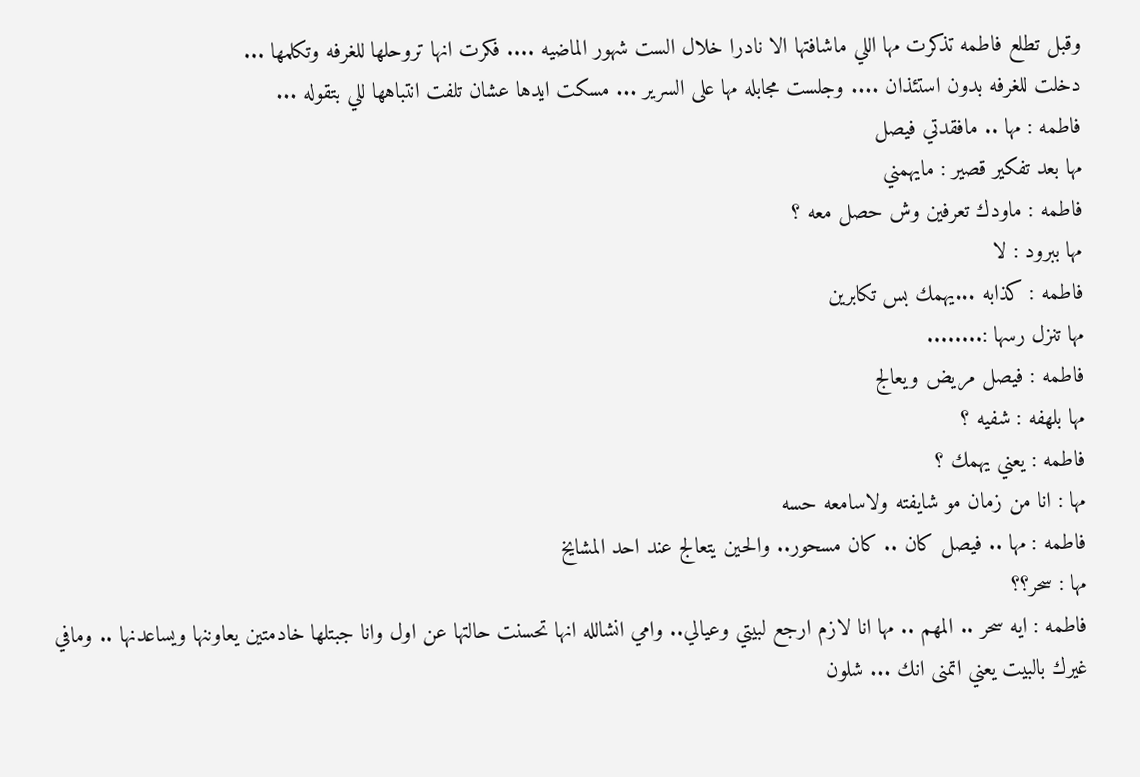وقبل تطلع فاطمه تذكرت مها اللي ماشافتها الا نادرا خلال الست شهور الماضيه .... فكرت انها تروحلها للغرفه وتكلمها ...
دخلت للغرفه بدون استئذان .... وجلست مجابله مها على السرير ... مسكت ايدها عشان تلفت انتباهها للي بتقوله ...
فاطمه : مها .. مافقدتي فيصل
مها بعد تفكير قصير : مايهمني
فاطمه : ماودك تعرفين وش حصل معه ؟
مها ببرود : لا
فاطمه : كذابه ...يهمك بس تكابرين
مها تنزل رسها :........
فاطمه : فيصل مريض ويعالج
مها بلهفه : شفيه ؟
فاطمه : يعني يهمك ؟
مها : انا من زمان مو شايفته ولاسامعه حسه
فاطمه : مها .. فيصل كان .. كان مسحور.. والحين يتعالج عند احد المشايخ
مها : سحر؟؟
فاطمه : ايه سحر .. المهم .. مها انا لازم ارجع لبيتي وعيالي.. وامي انشالله انها تحسنت حالتها عن اول وانا جبتلها خادمتين يعاوننها ويساعدنها .. ومافي غيرك بالبيت يعني اتمنى انك ... شلون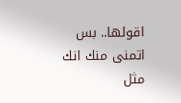اقولها.. بس اتمنى منك انك مثل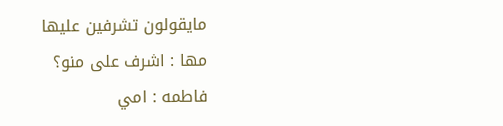مايقولون تشرفين عليها
مها : اشرف على منو؟
فاطمه : امي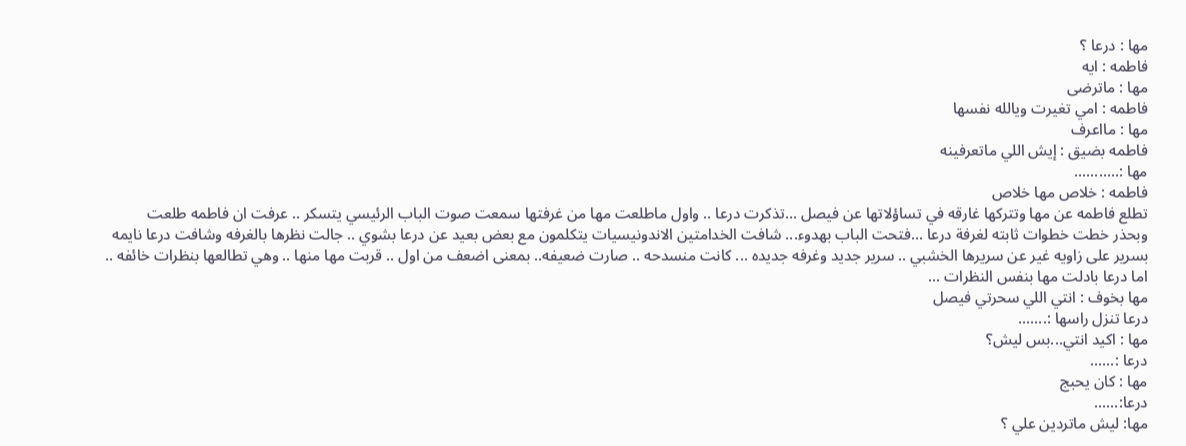مها : درعا ؟
فاطمه : ايه
مها : ماترضى
فاطمه : امي تغيرت ويالله نفسها
مها : مااعرف
فاطمه بضيق : إيش اللي ماتعرفينه
مها :...........
فاطمه : خلاص مها خلاص
تطلع فاطمه عن مها وتتركها غارقه في تساؤلاتها عن فيصل ...تذكرت درعا .. واول ماطلعت مها من غرفتها سمعت صوت الباب الرئيسي يتسكر .. عرفت ان فاطمه طلعت
وبحذر خطت خطوات ثابته لغرفة درعا ...فتحت الباب بهدوء... شافت الخدامتين الاندونيسيات يتكلمون مع بعض بعيد عن درعا بشوي .. جالت نظرها بالغرفه وشافت درعا نايمه بسرير على زاويه غير عن سريرها الخشبي .. سرير جديد وغرفه جديده ... كانت منسدحه .. صارت ضعيفه.. بمعنى اضعف من اول .. قربت مها منها .. وهي تطالعها بنظرات خائفه .. اما درعا بادلت مها بنفس النظرات ...
مها بخوف : انتي اللي سحرتي فيصل
درعا تنزل راسها :.......
مها : اكيد انتي...بس ليش؟
درعا :......
مها : كان يحبج
درعا:......
مها: ليش ماتردين علي ؟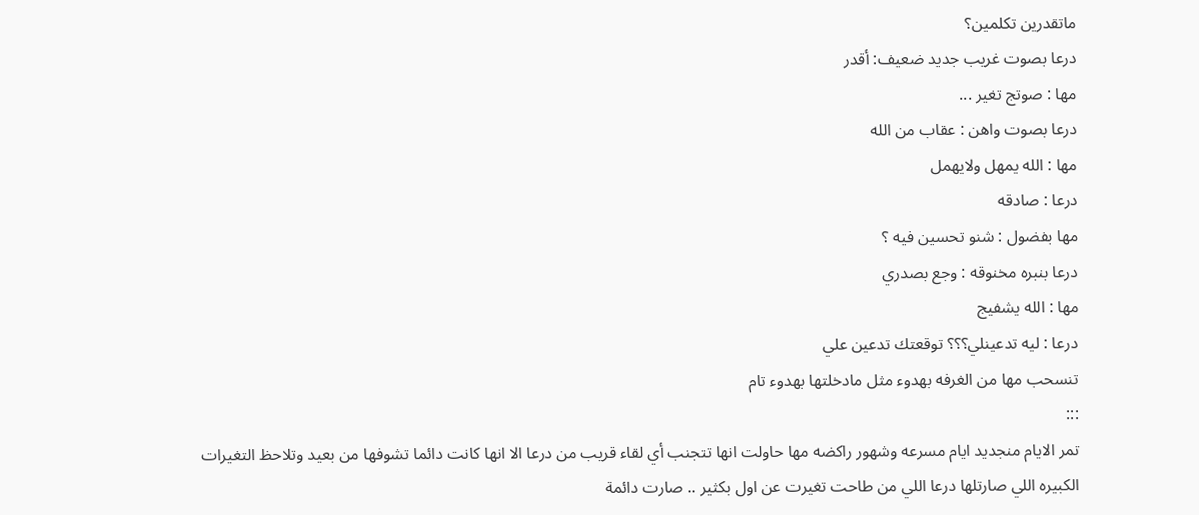ماتقدرين تكلمين؟
درعا بصوت غريب جديد ضعيف: أقدر
مها : صوتج تغير ...
درعا بصوت واهن : عقاب من الله
مها : الله يمهل ولايهمل
درعا : صادقه
مها بفضول : شنو تحسين فيه ؟
درعا بنبره مخنوقه : وجع بصدري
مها : الله يشفيج
درعا : ليه تدعينلي؟؟؟ توقعتك تدعين علي
تنسحب مها من الغرفه بهدوء مثل مادخلتها بهدوء تام
:::
تمر الايام منجديد ايام مسرعه وشهور راكضه مها حاولت انها تتجنب أي لقاء قريب من درعا الا انها كانت دائما تشوفها من بعيد وتلاحظ التغيرات الكبيره اللي صارتلها درعا اللي من طاحت تغيرت عن اول بكثير .. صارت دائمة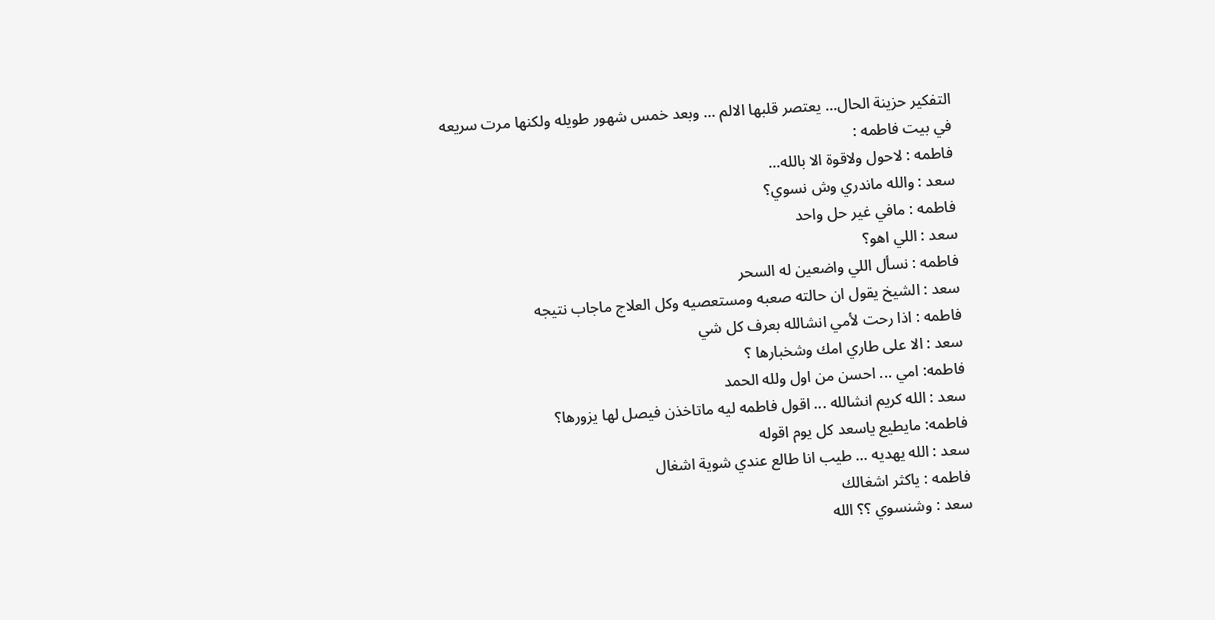التفكير حزينة الحال... يعتصر قلبها الالم ... وبعد خمس شهور طويله ولكنها مرت سريعه
في بيت فاطمه :
فاطمه : لاحول ولاقوة الا بالله...
سعد : والله ماندري وش نسوي؟
فاطمه : مافي غير حل واحد
سعد : اللي اهو؟
فاطمه : نسأل اللي واضعين له السحر
سعد : الشيخ يقول ان حالته صعبه ومستعصيه وكل العلاج ماجاب نتيجه
فاطمه : اذا رحت لأمي انشالله بعرف كل شي
سعد : الا على طاري امك وشخبارها ؟
فاطمه: امي ... احسن من اول ولله الحمد
سعد : الله كريم انشالله ... اقول فاطمه ليه ماتاخذن فيصل لها يزورها؟
فاطمه: مايطيع ياسعد كل يوم اقوله
سعد : الله يهديه ... طيب انا طالع عندي شوية اشغال
فاطمه : ياكثر اشغالك
سعد : وشنسوي ؟؟ الله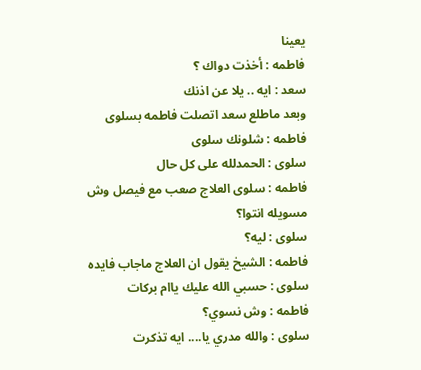يعينا
فاطمه : أخذت دواك ؟
سعد : ايه .. يلا عن اذنك
وبعد ماطلع سعد اتصلت فاطمه بسلوى
فاطمه : شلونك سلوى
سلوى : الحمدلله على كل حال
فاطمه : سلوى العلاج صعب مع فيصل وش مسويله انتوا؟
سلوى : ليه؟
فاطمه : الشيخ يقول ان العلاج ماجاب فايده
سلوى : حسبي الله عليك ياام بركات
فاطمه : وش نسوي؟
سلوى : والله مدري يا.... ايه تذكرت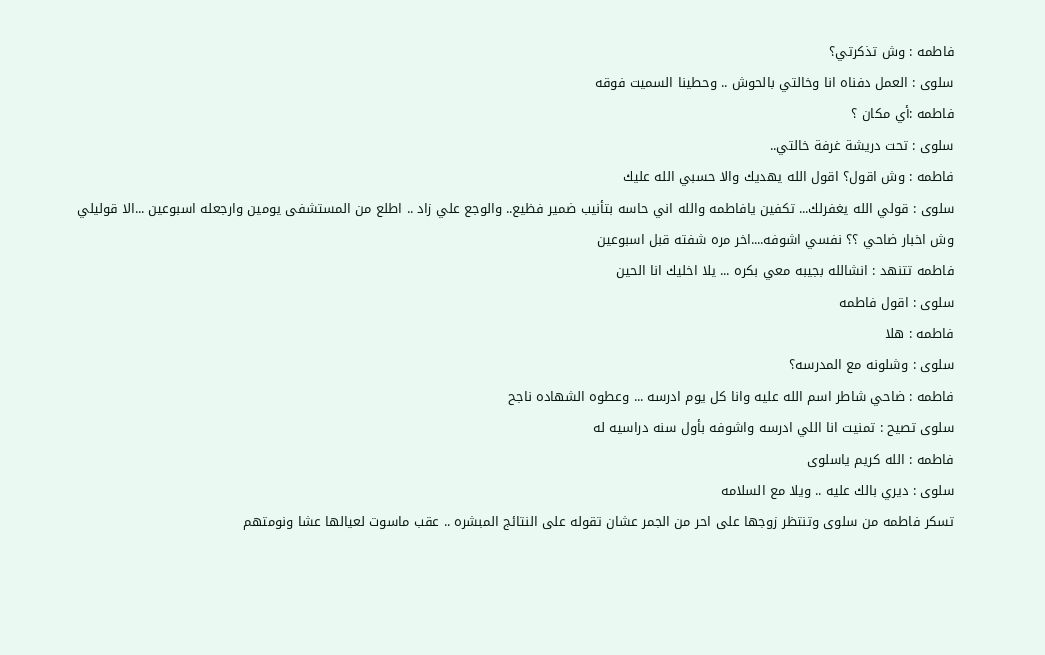فاطمه : وش تذكرتي؟
سلوى : العمل دفناه انا وخالتي بالحوش .. وحطينا السميت فوقه
فاطمه :أي مكان ؟
سلوى : تحت دريشة غرفة خالتي..
فاطمه : وش اقول؟ اقول الله يهديك والا حسبي الله عليك
سلوى : قولي الله يغفرلك... تكفين يافاطمه والله اني حاسه بتأنيب ضمير فظيع.. والوجع علي زاد .. اطلع من المستشفى يومين وارجعله اسبوعين ...الا قوليلي وش اخبار ضاحي ؟؟ نفسي اشوفه....اخر مره شفته قبل اسبوعين
فاطمه تتنهد : انشالله بجيبه معي بكره ... يلا اخليك انا الحين
سلوى : اقول فاطمه
فاطمه : هلا
سلوى : وشلونه مع المدرسه؟
فاطمه : ضاحي شاطر اسم الله عليه وانا كل يوم ادرسه ... وعطوه الشهاده ناجح
سلوى تصيح : تمنيت انا اللي ادرسه واشوفه بأول سنه دراسيه له
فاطمه : الله كريم ياسلوى
سلوى : ديري بالك عليه .. ويلا مع السلامه
تسكر فاطمه من سلوى وتنتظر زوجها على احر من الجمر عشان تقوله على النتائج المبشره .. عقب ماسوت لعيالها عشا ونومتهم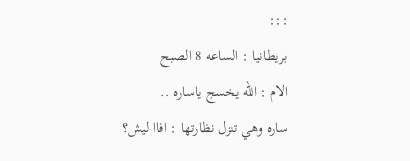:::
بريطانيا : الساعه 8 الصبح
الام : الله يخسج ياساره ..
ساره وهي تنزل نظارتها : افاا ليش؟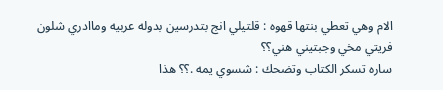الام وهي تعطي بنتها قهوه : قلتيلي انج بتدرسين بدوله عربيه وماادري شلون فريتي مخي وجبتيني هني؟؟
ساره تسكر الكتاب وتضحك : شسوي يمه .؟؟ هذا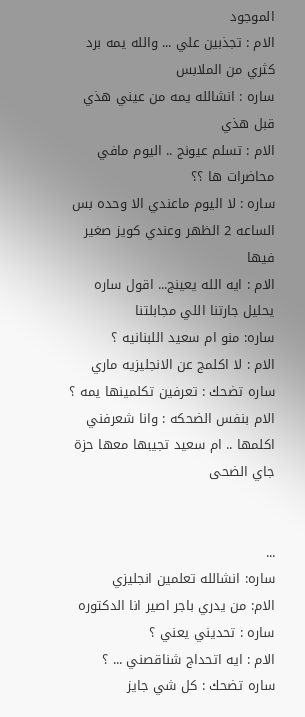الموجود
الام : تجذبين علي ... والله يمه برد كثري من الملابس
ساره : انشالله يمه من عيني هذي قبل هذي
الام : تسلم عيونج .. اليوم مافي محاضرات ها ؟؟
ساره : لا اليوم ماعندي الا وحده بس الساعه 2 الظهر وعندي كويز صغير فيها
الام : ايه الله يعينج... اقول ساره يحليل جارتنا اللي مجابلتنا
ساره: منو ام سعيد اللبنانيه ؟
الام : لا اكلمج عن الانجليزيه ماري
ساره تضحك : تعرفين تكلمينها يمه ؟
الام بنفس الضحكه : وانا شعرفني اكلمها .. ام سعيد تجيبها معها حزة جاي الضحى


...
ساره: انشالله تعلمين انجليزي
الام: من يدري باجر اصير انا الدكتوره
ساره : تحديني يعني ؟
الام : ايه اتحداج شناقصني ... ؟
ساره تضحك : كل شي جايز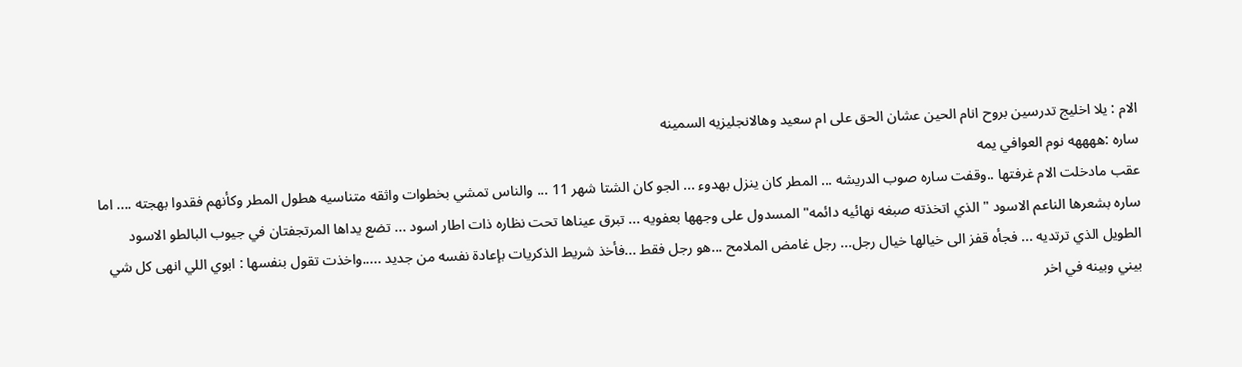الام : يلا اخليج تدرسين بروح انام الحين عشان الحق على ام سعيد وهالانجليزيه السمينه
ساره :ههههه نوم العوافي يمه
عقب مادخلت الام غرفتها ..وقفت ساره صوب الدريشه ... المطر كان ينزل بهدوء ... الجو كان الشتا شهر 11 ... والناس تمشي بخطوات واثقه متناسيه هطول المطر وكأنهم فقدوا بهجته .... اما ساره بشعرها الناعم الاسود " الذي اتخذته صبغه نهائيه دائمه" المسدول على وجهها بعفويه ... تبرق عيناها تحت نظاره ذات اطار اسود ... تضع يداها المرتجفتان في جيوب البالطو الاسود الطويل الذي ترتديه ... فجأه قفز الى خيالها خيال رجل... رجل غامض الملامح ...هو رجل فقط ...فأخذ شريط الذكريات بإعادة نفسه من جديد .....واخذت تقول بنفسها : ابوي اللي انهى كل شي بيني وبينه في اخر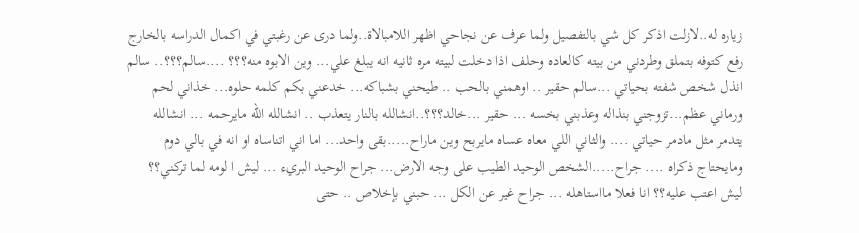زياره له..لازلت اذكر كل شي بالتفصيل ولما عرف عن نجاحي اظهر اللامبالاة..ولما درى عن رغبتي في اكمال الدراسه بالخارج رفع كتوفه بتملق وطردني من بيته كالعاده وحلف اذا دخلت لبيته مره ثانيه انه يبلغ علي... وين الابوه منه؟؟؟ ....سالم؟؟؟.. سالم انذل شخص شفته بحياتي ...سالم حقير .. اوهمني بالحب .. طيحني بشباكه... خدعني بكم كلمه حلوه... خذاني لحم ورماني عظم...تزوجني بنذاله وعذبني بخسه ... حقير ...خالد؟؟؟..انشالله بالنار يتعذب .. انشالله الله مايرحمه ... انشالله يتدمر مثل مادمر حياتي .... والثاني اللي معاه عساه مايربح وين ماراح.....بقى واحد... اما اني اتناساه او انه في بالي دوم ومايحتاج ذكراه .... جراح.....الشخص الوحيد الطيب على وجه الارض... جراح الوحيد البريء ... ليش ا لومه لما تركني؟؟ ليش اعتب عليه؟؟ انا فعلا مااستاهله ... جراح غير عن الكل ... حبني بإخلاص .. حتى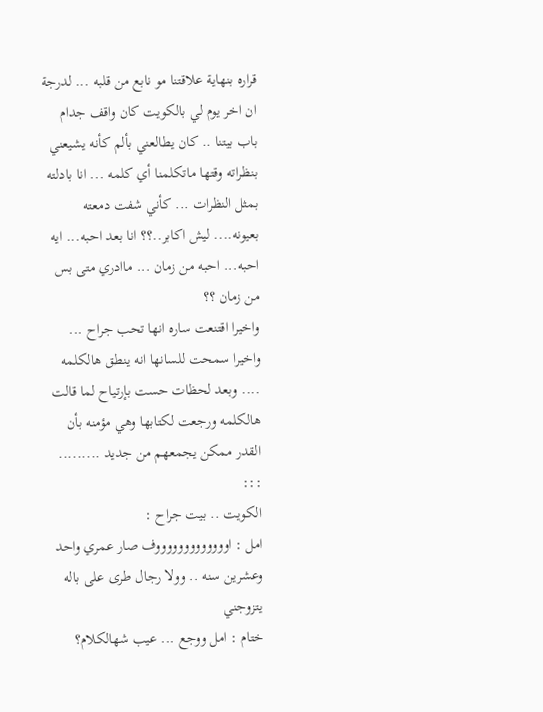قراره بنهاية علاقتنا مو نابع من قلبه ... لدرجة ان اخر يوم لي بالكويت كان واقف جدام باب بيتنا .. كان يطالعني بألم كأنه يشيعني بنظراته وقتها ماتكلمنا أي كلمه ... انا بادلته بمثل النظرات ... كأني شفت دمعته بعيونه.... ليش اكابر..؟؟ انا بعد احبه... ايه احبه... احبه من زمان ... ماادري متى بس من زمان ؟؟
واخيرا اقتنعت ساره انها تحب جراح ... واخيرا سمحت للسانها انه ينطق هالكلمه .... وبعد لحظات حست بإرتياح لما قالت هالكلمه ورجعت لكتابها وهي مؤمنه بأن القدر ممكن يجمعهم من جديد .........
:::
الكويت .. بيت جراح :
امل : اوووووووووووووف صار عمري واحد وعشرين سنه .. وولا رجال طرى على باله يتزوجني
ختام : امل ووجع ... عيب شهالكلام؟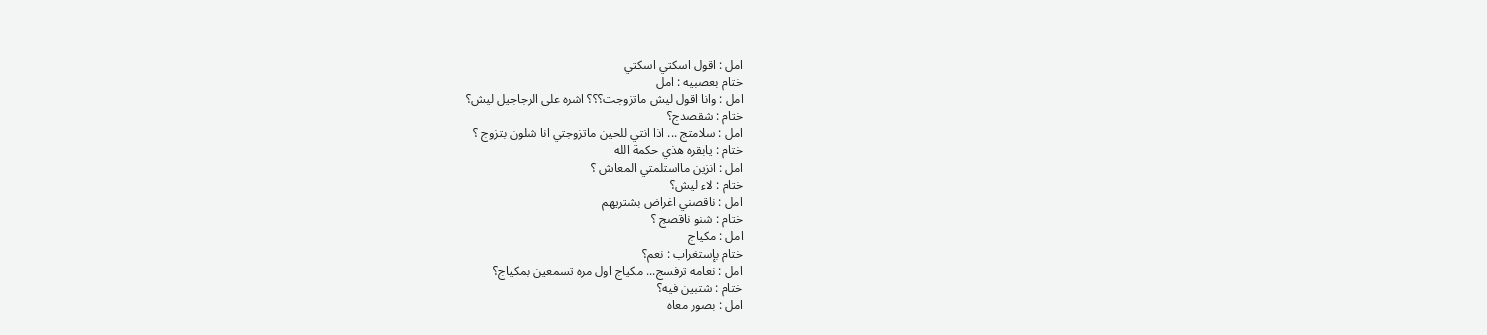امل : اقول اسكتي اسكتي
ختام بعصبيه : امل
امل : وانا اقول ليش ماتزوجت؟؟؟ اشره على الرجاجيل ليش؟
ختام : شقصدج؟
امل : سلامتج ... اذا انتي للحين ماتزوجتي انا شلون بتزوج ؟
ختام : يابقره هذي حكمة الله
امل : انزين مااستلمتي المعاش ؟
ختام : لاء ليش؟
امل : ناقصني اغراض بشتريهم
ختام : شنو ناقصج ؟
امل : مكياج
ختام بإستغراب : نعم؟
امل : نعامه ترفسج... مكياج اول مره تسمعين بمكياج؟
ختام : شتبين فيه؟
امل : بصور معاه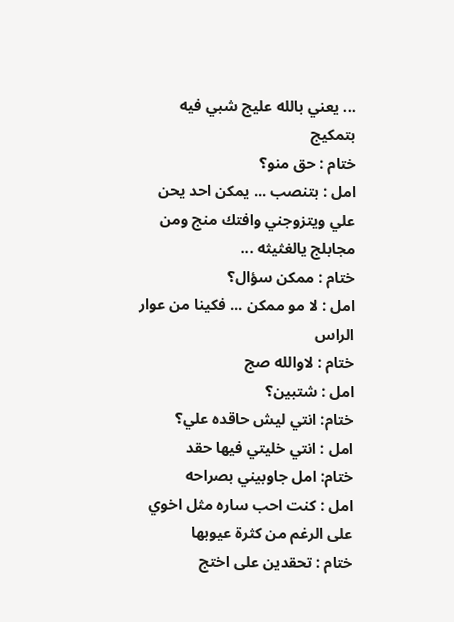... يعني بالله عليج شبي فيه بتمكيج
ختام : حق منو؟
امل : بتنصب ... يمكن احد يحن علي ويتزوجني وافتك منج ومن مجابلج يالغثيثه ...
ختام : ممكن سؤال؟
امل : لا مو ممكن ... فكينا من عوار الراس
ختام : لاوالله صج
امل : شتبين؟
ختام: انتي ليش حاقده علي؟
امل : انتي خليتي فيها حقد
ختام: امل جاوبيني بصراحه
امل : كنت احب ساره مثل اخوي على الرغم من كثرة عيوبها
ختام : تحقدين على اختج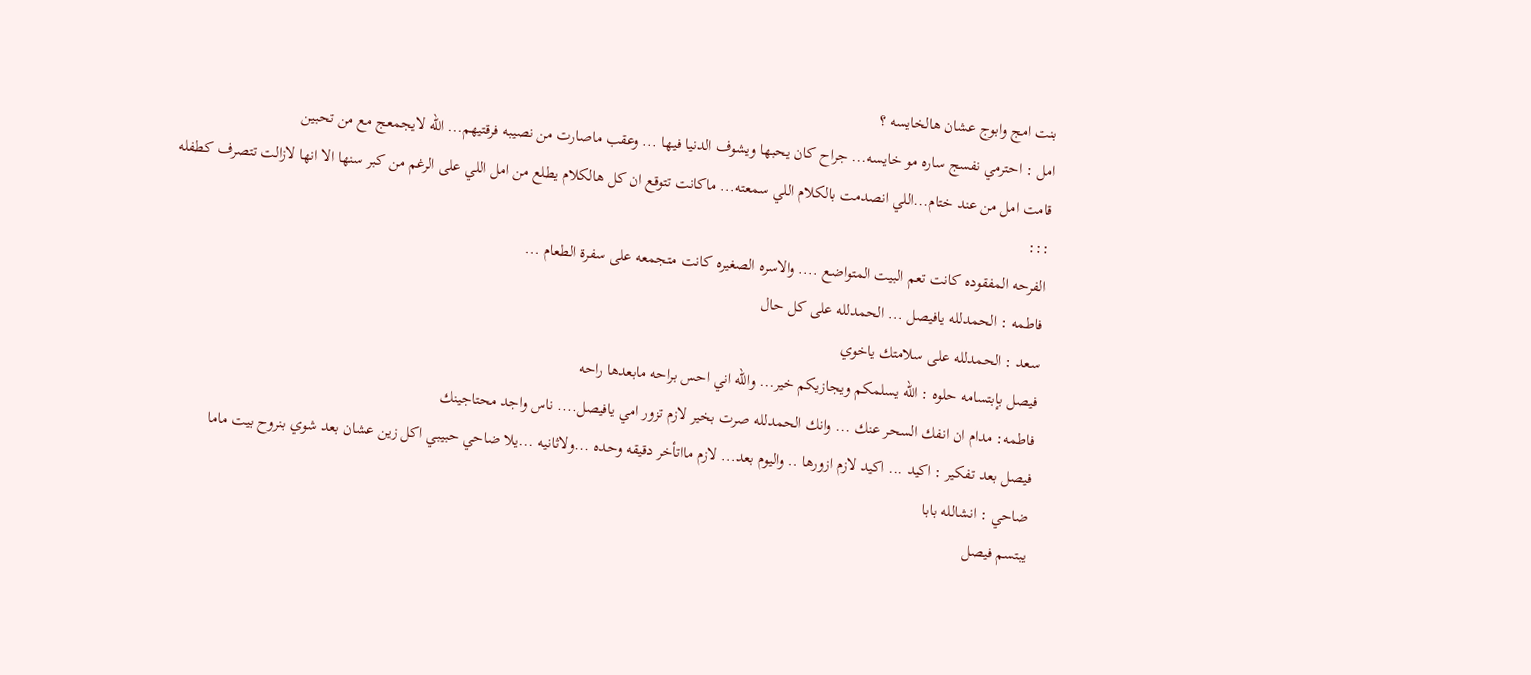بنت امج وابوج عشان هالخايسه ؟
امل : احترمي نفسج ساره مو خايسه... جراح كان يحبها ويشوف الدنيا فيها ... وعقب ماصارت من نصيبه فرقتيهم... الله لايجمعج مع من تحبين
قامت امل من عند ختام...اللي انصدمت بالكلام اللي سمعته... ماكانت تتوقع ان كل هالكلام يطلع من امل اللي على الرغم من كبر سنها الا انها لازالت تتصرف كطفله
:::
الفرحه المفقوده كانت تعم البيت المتواضع .... والاسره الصغيره كانت متجمعه على سفرة الطعام ...
فاطمه : الحمدلله يافيصل ... الحمدلله على كل حال
سعد : الحمدلله على سلامتك ياخوي
فيصل بإبتسامه حلوه : الله يسلمكم ويجازيكم خير... والله اني احس براحه مابعدها راحه
فاطمه: مدام ان انفك السحر عنك ... وانك الحمدلله صرت بخير لازم تزور امي يافيصل.... ناس واجد محتاجينك
فيصل بعد تفكير : اكيد ... اكيد لازم ازورها .. واليوم بعد... لازم مااتأخر دقيقه وحده ...ولاثانيه ...يلا ضاحي حبيبي اكل زين عشان بعد شوي بنروح بيت ماما
ضاحي : انشالله بابا
يبتسم فيصل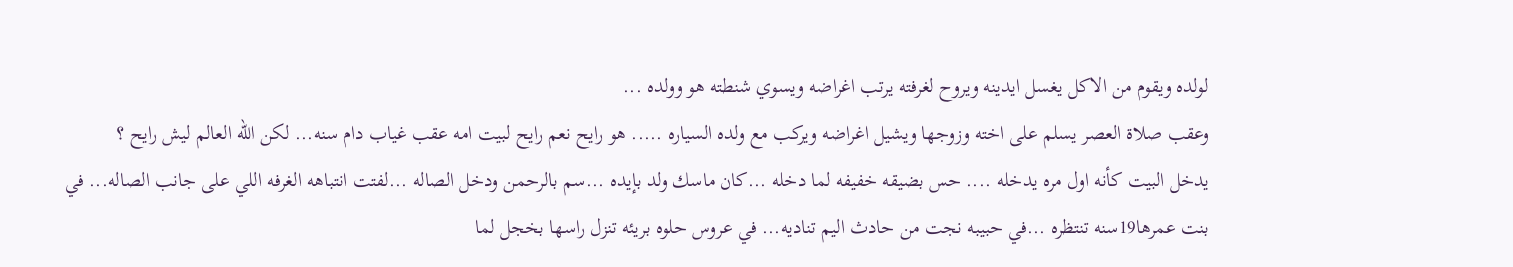لولده ويقوم من الاكل يغسل ايدينه ويروح لغرفته يرتب اغراضه ويسوي شنطته هو وولده ...
وعقب صلاة العصر يسلم على اخته وزوجها ويشيل اغراضه ويركب مع ولده السياره ..... هو رايح نعم رايح لبيت امه عقب غياب دام سنه... لكن الله العالم ليش رايح ؟
يدخل البيت كأنه اول مره يدخله .... حس بضيقه خفيفه لما دخله ...كان ماسك ولد بإيده ...سم بالرحمن ودخل الصاله ...لفتت انتباهه الغرفه اللي على جانب الصاله... في بنت عمرها19سنه تنتظره ...في حبيبه نجت من حادث اليم تناديه... في عروس حلوه بريئه تنزل راسها بخجل لما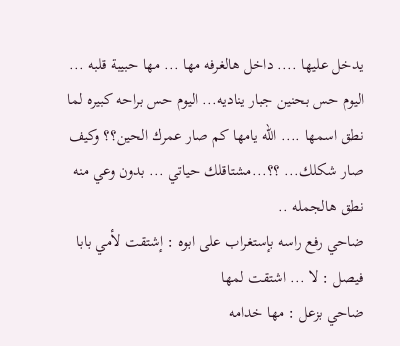يدخل عليها .... داخل هالغرفه مها ... مها حبيبة قلبه ... اليوم حس بحنين جبار يناديه... اليوم حس براحه كبيره لما نطق اسمها .... الله يامها كم صار عمرك الحين؟؟ وكيف صار شكلك... ؟؟...مشتاقلك حياتي ... بدون وعي منه نطق هالجمله ..
ضاحي رفع راسه بإستغراب على ابوه : إشتقت لأمي بابا
فيصل : لا ... اشتقت لمها
ضاحي بزعل : مها خدامه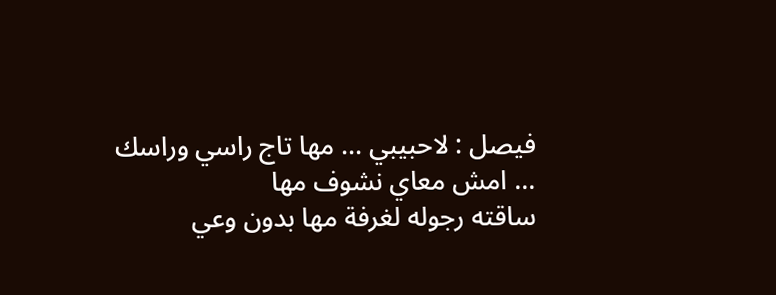فيصل : لاحبيبي ... مها تاج راسي وراسك ... امش معاي نشوف مها
ساقته رجوله لغرفة مها بدون وعي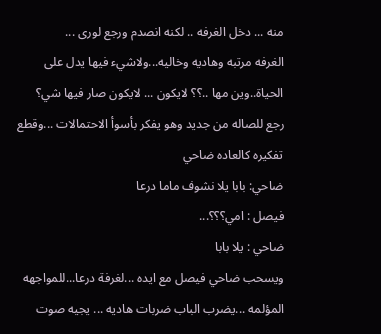منه ... دخل الغرفه .. لكنه انصدم ورجع لورى ...
الغرفه مرتبه وهاديه وخاليه...ولاشيء فيها يدل على الحياة..وين مها ..؟؟ لايكون ... لايكون صار فيها شي؟
رجع للصاله من جديد وهو يفكر بأسوأ الاحتمالات ...وقطع تفكيره كالعاده ضاحي
ضاحي: بابا يلا نشوف ماما درعا
فيصل : امي؟؟؟...
ضاحي : يلا بابا
ويسحب ضاحي فيصل مع ايده ...لغرفة درعا...للمواجهه المؤلمه ...يضرب الباب ضربات هاديه ... يجيه صوت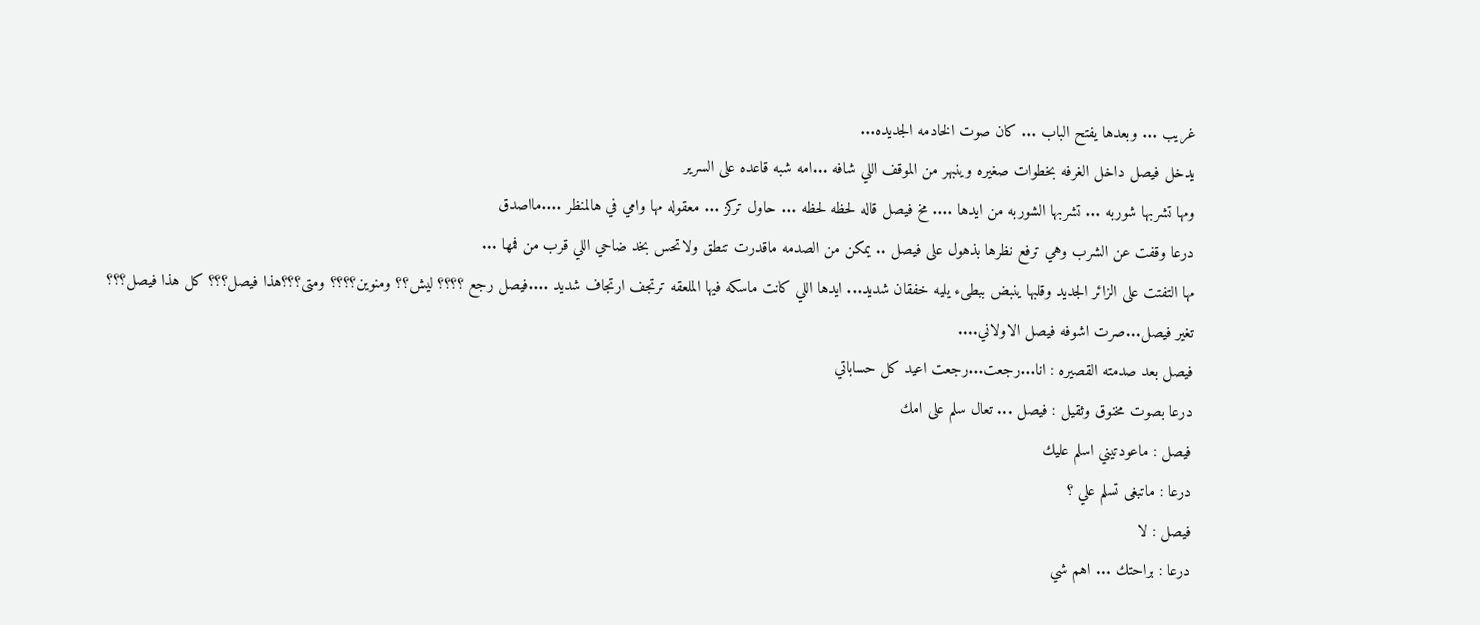غريب ... وبعدها يفتح الباب ... كان صوت الخادمه الجديده...
يدخل فيصل داخل الغرفه بخطوات صغيره وينبهر من الموقف اللي شافه ...امه شبه قاعده على السرير
ومها تشربها شوربه ... تشربها الشوربه من ايدها .... مخ فيصل قاله لحظه لحظه ... حاول تركز ... معقوله مها وامي في هالمنظر ....مااصدق
درعا وقفت عن الشرب وهي ترفع نظرها بذهول على فيصل .. يمكن من الصدمه ماقدرت تنطق ولاتحس بخد ضاحي اللي قرب من فمها ...
مها التفتت على الزائر الجديد وقلبها ينبض ببطىء يليه خفقان شديد... ايدها اللي كانت ماسكه فيها الملعقه ترتجف ارتجاف شديد ....فيصل رجع ؟؟؟؟ ليش؟؟ ومنوين؟؟؟؟ ومتى؟؟؟هذا فيصل؟؟؟ كل هذا فيصل؟؟؟
تغير فيصل...صرت اشوفه فيصل الاولاني....
فيصل بعد صدمته القصيره : انا...رجعت...رجعت اعيد كل حساباتي
درعا بصوت مخنوق وثقيل : فيصل ... تعال سلم على امك
فيصل : ماعودتيني اسلم عليك
درعا : ماتبغى تسلم علي ؟
فيصل : لا
درعا : براحتك ... اهم شي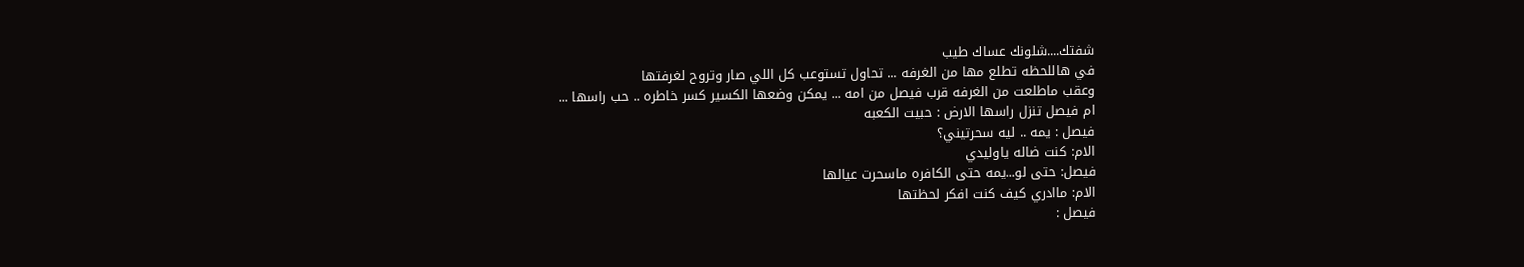شفتك....شلونك عساك طيب
في هاللحظه تطلع مها من الغرفه ... تحاول تستوعب كل اللي صار وتروح لغرفتها
وعقب ماطلعت من الغرفه قرب فيصل من امه ... يمكن وضعها الكسير كسر خاطره .. حب راسها ...
ام فيصل تنزل راسها الارض : حبيت الكعبه
فيصل : يمه .. ليه سحرتيني؟
الام: كنت ضاله ياوليدي
فيصل: حتى لو...يمه حتى الكافره ماسحرت عيالها
الام: ماادري كيف كنت افكر لحظتها
فيصل :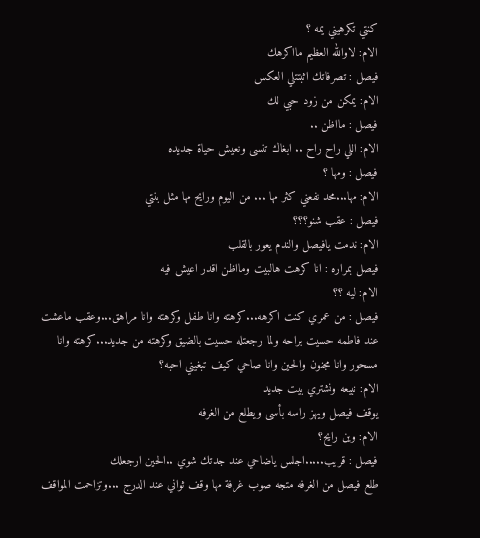كنتي تكرهيني يمه ؟
الام: لاوالله العظيم مااكرهك
فيصل : تصرفاتك اثبتتلي العكس
الام: يمكن من زود حبي لك
فيصل : مااظن ..
الام: اللي راح راح .. ابغاك تنسى ونعيش حياة جديده
فيصل : ومها ؟
الام: مها...محد نفعني كثر مها ... من اليوم ورايح مها مثل بنتي
فيصل : عقب شنو؟؟؟
الام: ندمت يافيصل والندم يعور بالقلب
فيصل بمراره : انا كرهت هالبيت ومااظن اقدر اعيش فيه
الام: ليه ؟؟
فيصل : من عمري كنت اكرهه...كرهته وانا طفل وكرهته وانا مراهق...وعقب ماعشت عند فاطمه حسيت براحه ولما رجعتله حسيت بالضيق وكرهته من جديد...كرهته وانا مسحور وانا مجنون والحين وانا صاحي كيف تبغيني احبه؟
الام: نبيعه ونشتري بيت جديد
يوقف فيصل ويهز راسه بأسى ويطلع من الغرفه
الام: وين رايح؟
فيصل : قريب.....اجلس ياضاحي عند جدتك شوي ..الحين ارجعلك
طلع فيصل من الغرفه متجه صوب غرفة مها وقف ثواني عند الدرج ...وتزاحمت المواقف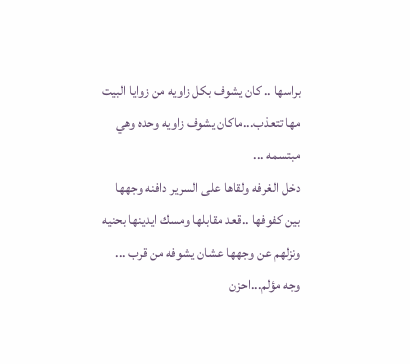براسها .. كان يشوف بكل زاويه من زوايا البيت مها تتعذب...ماكان يشوف زاويه وحده وهي مبتسمه ...
دخل الغرفه ولقاها على السرير دافنه وجهها بين كفوفها ..قعد مقابلها ومسك ايدينها بحنيه ونزلهم عن وجهها عشان يشوفه من قرب ... وجه مؤلم...احزن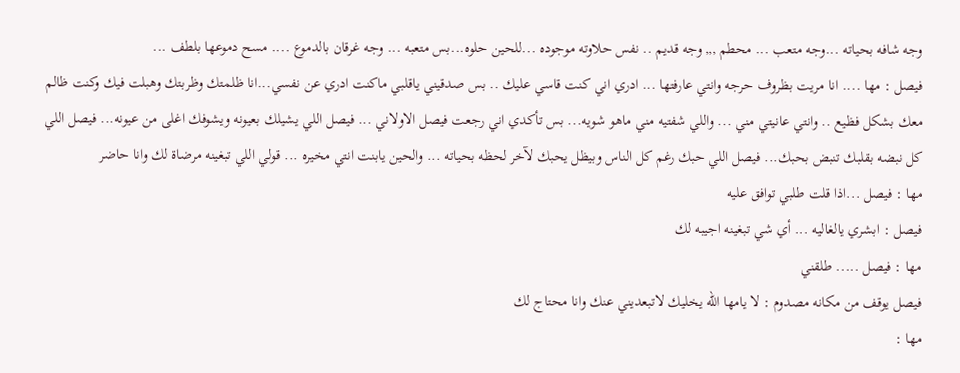وجه شافه بحياته ...وجه متعب ... محطم ,,, وجه قديم .. نفس حلاوته موجوده ...للحين حلوه...بس متعبه ... وجه غرقان بالدموع .... مسح دموعها بلطف ...
فيصل : مها .... انا مريت بظروف حرجه وانتي عارفتها ... ادري اني كنت قاسي عليك .. بس صدقيني ياقلبي ماكنت ادري عن نفسي...انا ظلمتك وظربتك وهبلت فيك وكنت ظالم معك بشكل فظيع .. وانتي عانيتي مني ... واللي شفتيه مني ماهو شويه... بس تأكدي اني رجعت فيصل الاولاني ... فيصل اللي يشيلك بعيونه ويشوفك اغلى من عيونه... فيصل اللي كل نبضه بقلبك تنبض بحبك... فيصل اللي حبك رغم كل الناس وبيظل يحبك لآخر لحظه بحياته ... والحين يابنت انتي مخيره ... قولي اللي تبغينه مرضاة لك وانا حاضر
مها : فيصل ...اذا قلت طلبي توافق عليه
فيصل : ابشري يالغاليه ... أي شي تبغينه اجيبه لك
مها : فيصل ..... طلقني
فيصل يوقف من مكانه مصدوم : لا يامها الله يخليك لاتبعديني عنك وانا محتاج لك
مها :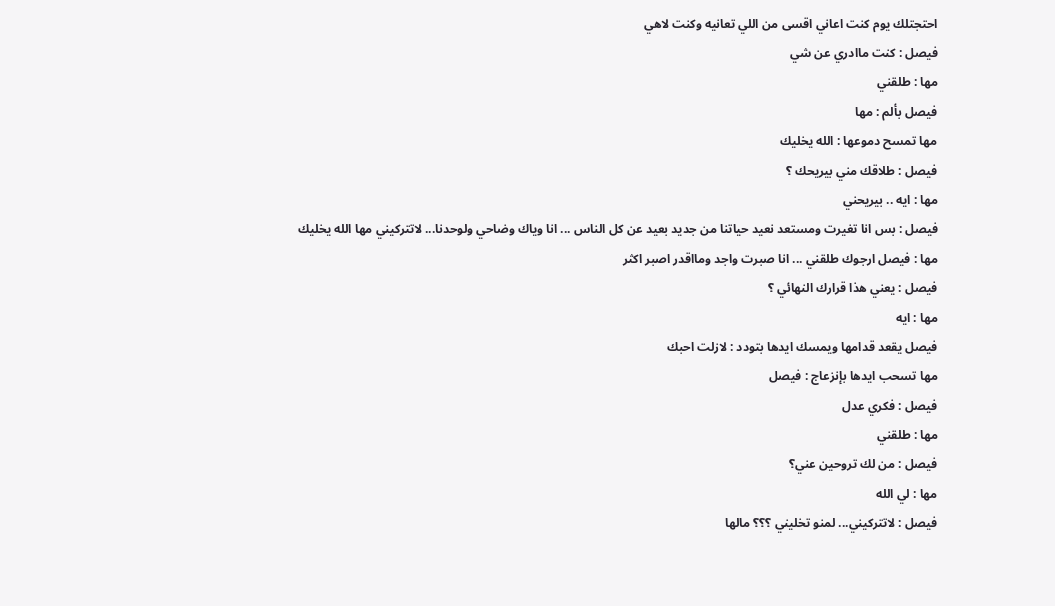احتجتلك يوم كنت اعاني اقسى من اللي تعانيه وكنت لاهي
فيصل : كنت ماادري عن شي
مها : طلقني
فيصل بألم : مها
مها تمسح دموعها : الله يخليك
فيصل : طلاقك مني بيريحك ؟
مها : ايه .. بيريحني
فيصل : بس انا تغيرت ومستعد نعيد حياتنا من جديد بعيد عن كل الناس ... انا وياك وضاحي ولوحدنا... لاتتركيني مها الله يخليك
مها : فيصل ارجوك طلقني ... انا صبرت واجد ومااقدر اصبر اكثر
فيصل : يعني هذا قرارك النهائي ؟
مها : ايه
فيصل يقعد قدامها ويمسك ايدها بتودد : لازلت احبك
مها تسحب ايدها بإنزعاج : فيصل
فيصل : فكري عدل
مها : طلقني
فيصل : من لك تروحين عني؟
مها : لي الله
فيصل : لاتتركيني... لمنو تخليني ؟؟؟ مالها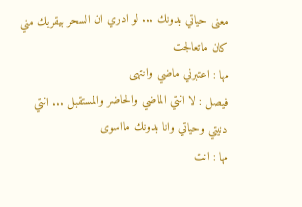معنى حياتي بدونك ... لو ادري ان السحر بيقربك مني كان ماتعالجت
مها : اعتبرني ماضي وانتهى
فيصل : لا انتي الماضي والحاضر والمستقبل ... انتي دنيتي وحياتي وانا بدونك مااسوى
مها : انت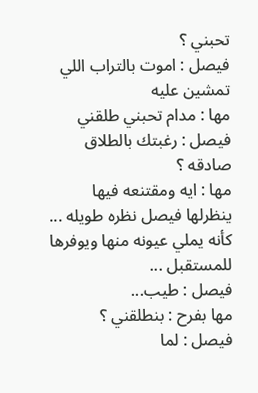تحبني ؟
فيصل : اموت بالتراب اللي تمشين عليه
مها : مدام تحبني طلقني
فيصل : رغبتك بالطلاق صادقه ؟
مها : ايه ومقتنعه فيها
ينظرلها فيصل نظره طويله ... كأنه يملي عيونه منها ويوفرها للمستقبل ...
فيصل : طيب...
مها بفرح : بنطلقني ؟
فيصل : لما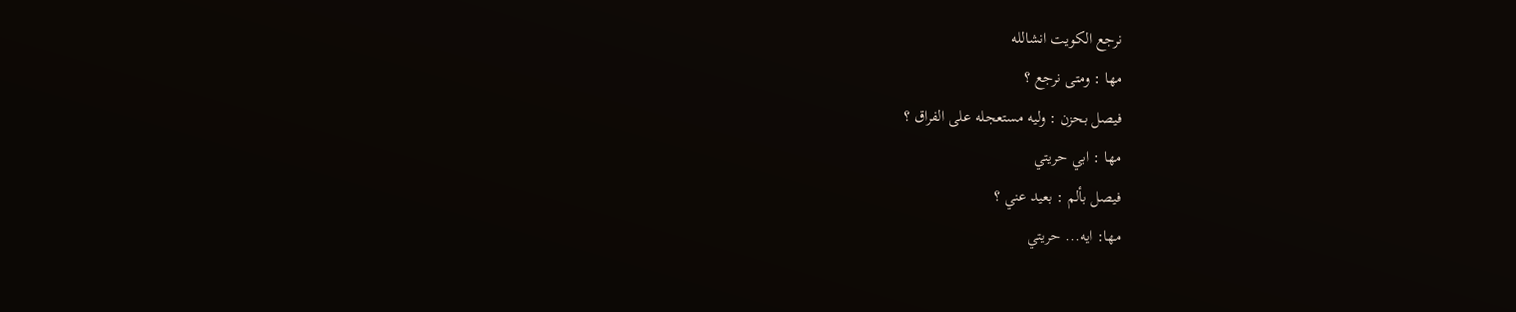نرجع الكويت انشالله
مها : ومتى نرجع ؟
فيصل بحزن : وليه مستعجله على الفراق ؟
مها : ابي حريتي
فيصل بألم : بعيد عني ؟
مها: ايه... حريتي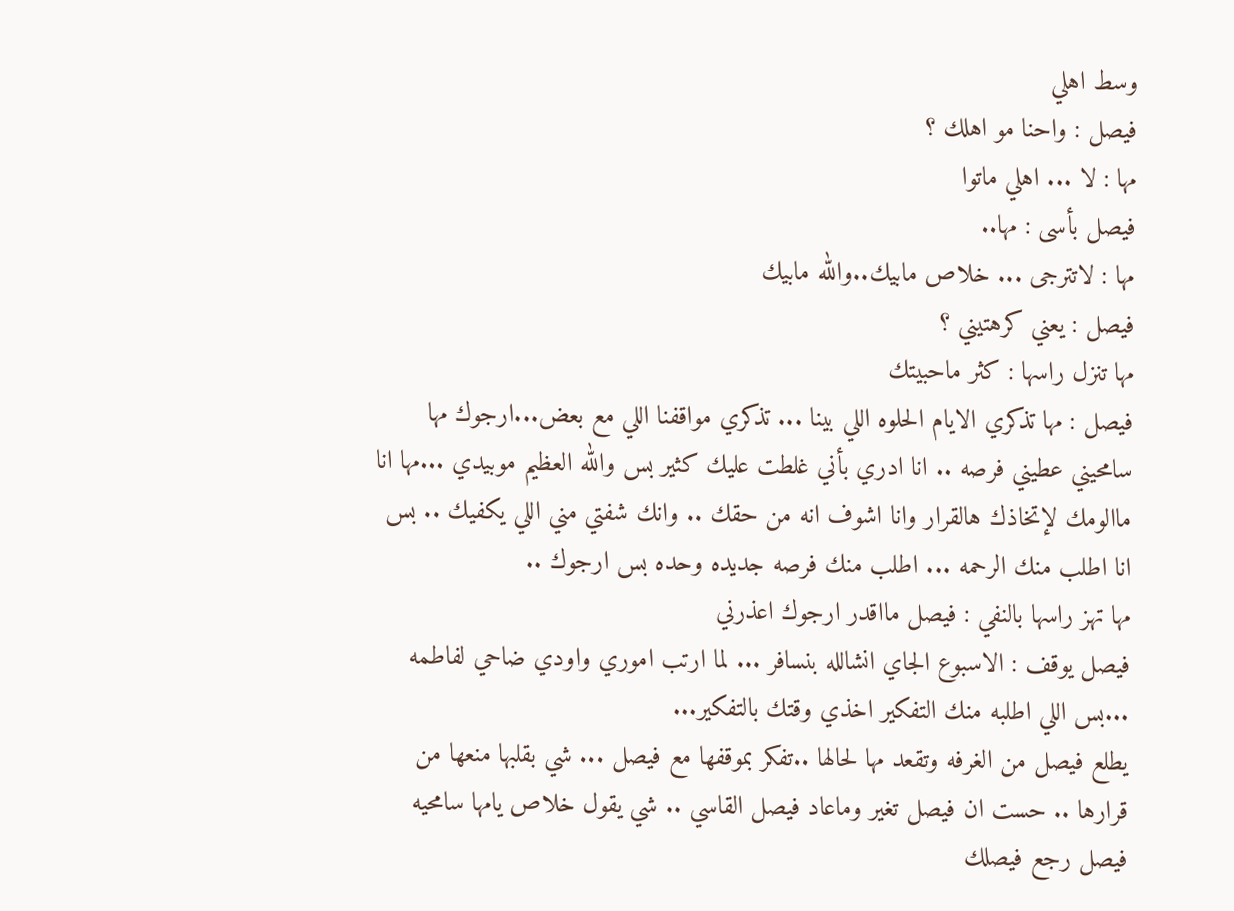وسط اهلي
فيصل : واحنا مو اهلك ؟
مها : لا ... اهلي ماتوا
فيصل بأسى : مها..
مها : لاتترجى ... خلاص مابيك..والله مابيك
فيصل : يعني كرهتيني ؟
مها تنزل راسها : كثر ماحبيتك
فيصل : مها تذكري الايام الحلوه اللي بينا ... تذكري مواقفنا اللي مع بعض...ارجوك مها سامحيني عطيني فرصه .. انا ادري بأني غلطت عليك كثير بس والله العظيم موبيدي ...مها انا ماالومك لإتخاذك هالقرار وانا اشوف انه من حقك .. وانك شفتي مني اللي يكفيك .. بس انا اطلب منك الرحمه ... اطلب منك فرصه جديده وحده بس ارجوك ..
مها تهز راسها بالنفي : فيصل مااقدر ارجوك اعذرني
فيصل يوقف : الاسبوع الجاي انشالله بنسافر ... لما ارتب اموري واودي ضاحي لفاطمه ...بس اللي اطلبه منك التفكير اخذي وقتك بالتفكير...
يطلع فيصل من الغرفه وتقعد مها لحالها ..تفكر بموقفها مع فيصل ... شي بقلبها منعها من قرارها .. حست ان فيصل تغير وماعاد فيصل القاسي .. شي يقول خلاص يامها سامحيه فيصل رجع فيصلك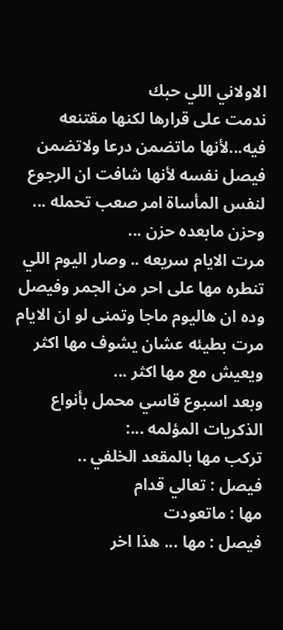الاولاني اللي حبك
ندمت على قرارها لكنها مقتنعه فيه...لأنها ماتضمن درعا ولاتضمن فيصل نفسه لأنها شافت ان الرجوع لنفس المأساة امر صعب تحمله ... وحزن مابعده حزن ...
مرت الايام سريعه .. وصار اليوم اللي تنطره مها على احر من الجمر وفيصل وده ان هاليوم ماجا وتمنى لو ان الايام مرت بطيئه عشان يشوف مها اكثر ويعيش مع مها اكثر ...
وبعد اسبوع قاسي محمل بأنواع الذكريات المؤلمه ...:
تركب مها بالمقعد الخلفي ..
فيصل : تعالي قدام
مها : ماتعودت
فيصل : مها ... هذا اخر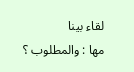لقاء بينا
مها : والمطلوب ؟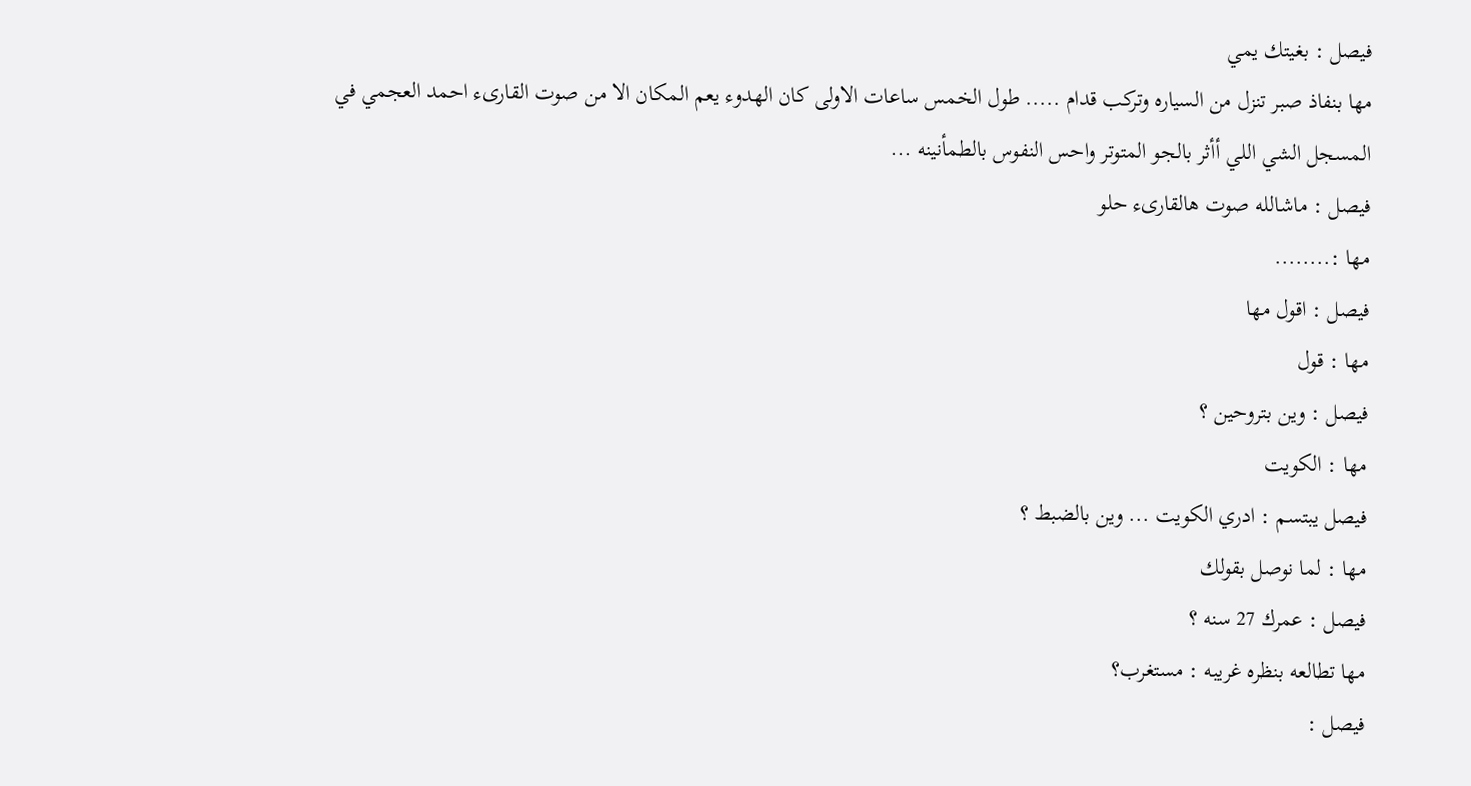فيصل : بغيتك يمي
مها بنفاذ صبر تنزل من السياره وتركب قدام ..... طول الخمس ساعات الاولى كان الهدوء يعم المكان الا من صوت القارىء احمد العجمي في المسجل الشي اللي أأثر بالجو المتوتر واحس النفوس بالطمأنينه ...
فيصل : ماشالله صوت هالقارىء حلو
مها :........
فيصل : اقول مها
مها : قول
فيصل : وين بتروحين ؟
مها : الكويت
فيصل يبتسم : ادري الكويت ... وين بالضبط ؟
مها : لما نوصل بقولك
فيصل : عمرك 27 سنه ؟
مها تطالعه بنظره غريبه : مستغرب؟
فيصل :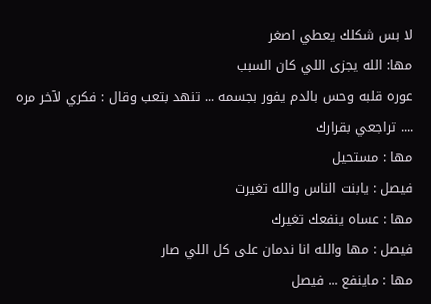لا بس شكلك يعطي اصغر
مها: الله يجزى اللي كان السبب
عوره قلبه وحس بالدم يفور بجسمه ... تنهد بتعب وقال : فكري لآخر مره .... تراجعي بقرارك
مها : مستحيل
فيصل : يابنت الناس والله تغيرت
مها : عساه ينفعك تغيرك
فيصل : مها والله انا ندمان على كل اللي صار
مها : ماينفع ... فيصل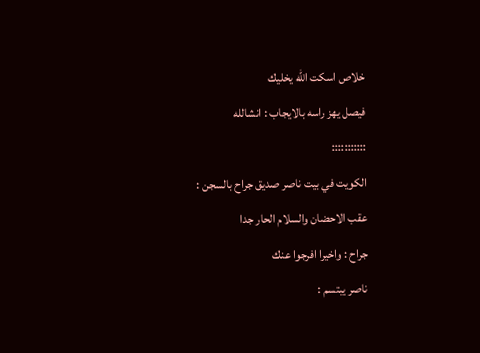خلاص اسكت الله يخليك
فيصل يهز راسه بالايجاب : انشالله
:::::::::::
الكويت في بيت ناصر صديق جراح بالسجن :
عقب الاحضان والسلام الحار جدا
جراح : واخيرا افرجوا عنك
ناصر يبتسم :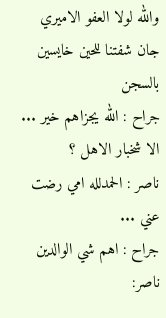والله لولا العفو الاميري جان شفتنا للحين خايسين بالسجن
جراح : الله يجزاهم خير ... الا شخبار الاهل ؟
ناصر : الحمدلله امي رضت عني ...
جراح : اهم شي الوالدين
ناصر: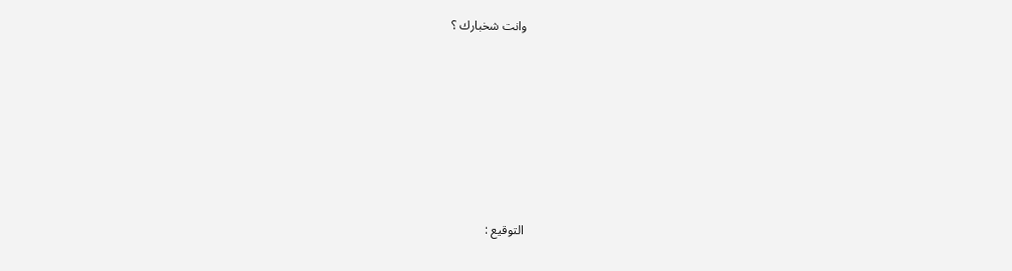وانت شخبارك ؟







التوقيع :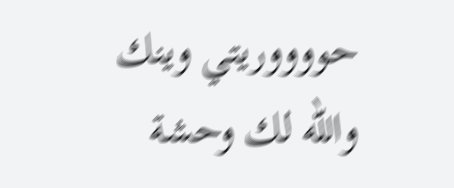حووووريتي وينك والله لك وحشة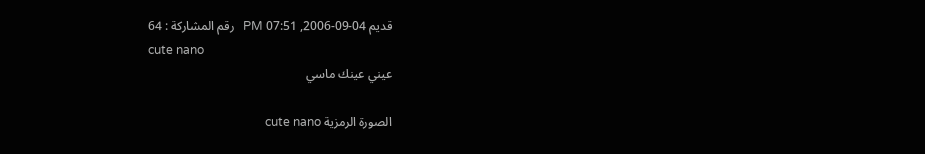قديم 04-09-2006, 07:51 PM   رقم المشاركة : 64
cute nano
عيني عينك ماسي

الصورة الرمزية cute nano